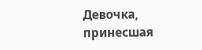Девочка, принесшая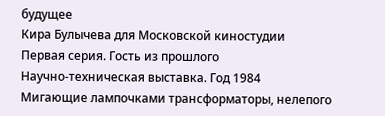будущее
Кира Булычева для Московской киностудии
Первая серия. Гость из прошлого
Научно-техническая выставка. Год 1984
Мигающие лампочками трансформаторы, нелепого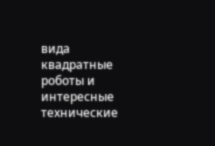вида квадратные роботы и интересные технические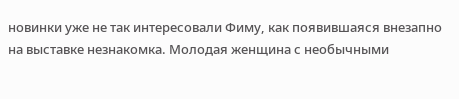новинки уже не так интересовали Фиму, как появившаяся внезапно на выставке незнакомка. Молодая женщина с необычными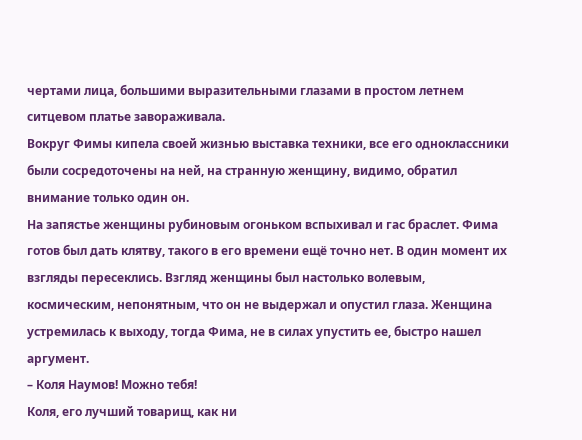чертами лица, большими выразительными глазами в простом летнем ситцевом платье завораживала.
Вокруг Фимы кипела своей жизнью выставка техники, все его одноклассники были сосредоточены на ней, на странную женщину, видимо, обратил внимание только один он.
На запястье женщины рубиновым огоньком вспыхивал и гас браслет. Фима готов был дать клятву, такого в его времени ещё точно нет. В один момент их взгляды пересеклись. Взгляд женщины был настолько волевым, космическим, непонятным, что он не выдержал и опустил глаза. Женщина устремилась к выходу, тогда Фима, не в силах упустить ее, быстро нашел аргумент.
– Коля Наумов! Можно тебя!
Коля, его лучший товарищ, как ни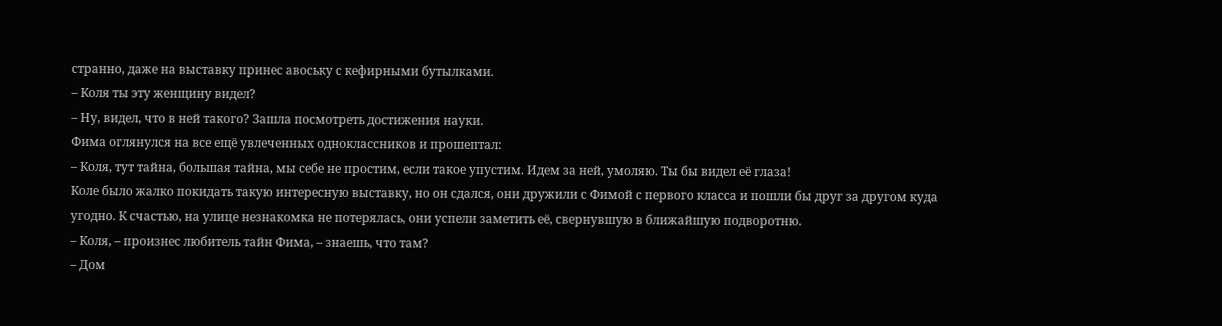странно, даже на выставку принес авоську с кефирными бутылками.
– Коля ты эту женщину видел?
– Ну, видел, что в ней такого? Зашла посмотреть достижения науки.
Фима оглянулся на все ещё увлеченных одноклассников и прошептал:
– Коля, тут тайна, большая тайна, мы себе не простим, если такое упустим. Идем за ней, умоляю. Ты бы видел её глаза!
Коле было жалко покидать такую интересную выставку, но он сдался, они дружили с Фимой с первого класса и пошли бы друг за другом куда угодно. К счастью, на улице незнакомка не потерялась, они успели заметить её, свернувшую в ближайшую подворотню.
– Коля, – произнес любитель тайн Фима, – знаешь, что там?
– Дом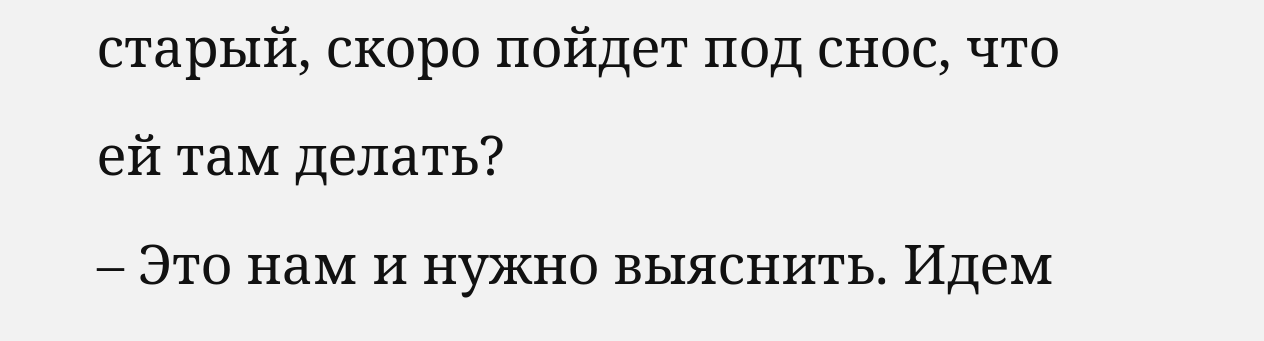старый, скоро пойдет под снос, что ей там делать?
– Это нам и нужно выяснить. Идем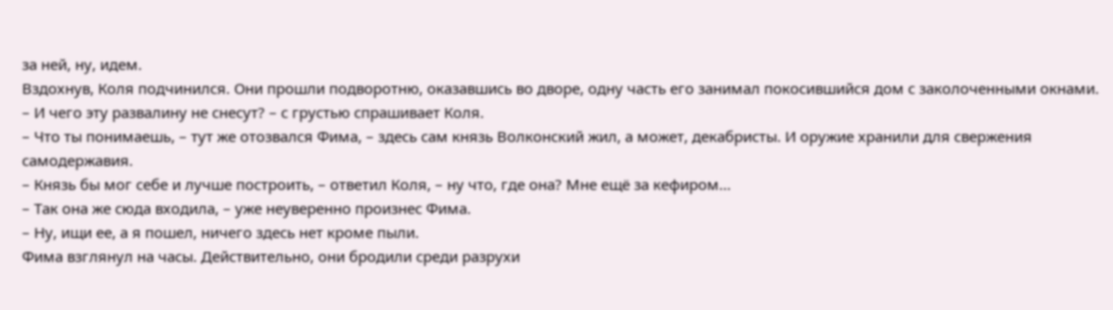за ней, ну, идем.
Вздохнув, Коля подчинился. Они прошли подворотню, оказавшись во дворе, одну часть его занимал покосившийся дом с заколоченными окнами.
– И чего эту развалину не снесут? – с грустью спрашивает Коля.
– Что ты понимаешь, – тут же отозвался Фима, – здесь сам князь Волконский жил, а может, декабристы. И оружие хранили для свержения самодержавия.
– Князь бы мог себе и лучше построить, – ответил Коля, – ну что, где она? Мне ещё за кефиром…
– Так она же сюда входила, – уже неуверенно произнес Фима.
– Ну, ищи ее, а я пошел, ничего здесь нет кроме пыли.
Фима взглянул на часы. Действительно, они бродили среди разрухи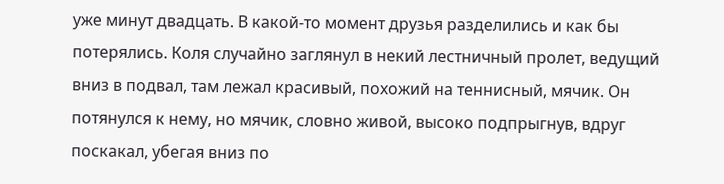уже минут двадцать. В какой-то момент друзья разделились и как бы потерялись. Коля случайно заглянул в некий лестничный пролет, ведущий вниз в подвал, там лежал красивый, похожий на теннисный, мячик. Он потянулся к нему, но мячик, словно живой, высоко подпрыгнув, вдруг поскакал, убегая вниз по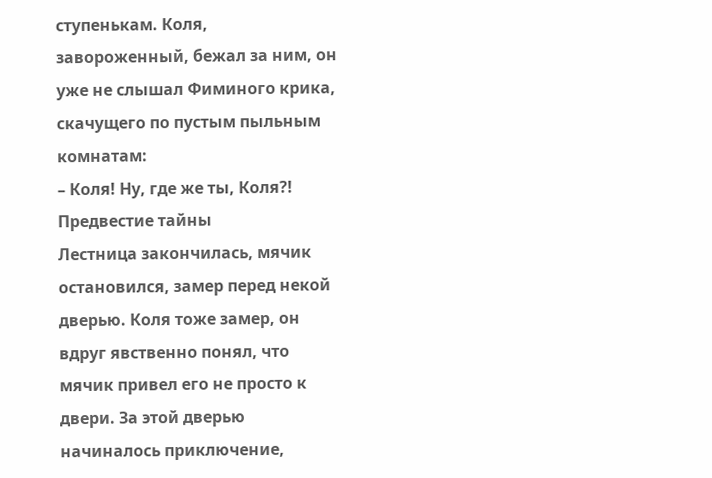ступенькам. Коля, завороженный, бежал за ним, он уже не слышал Фиминого крика, скачущего по пустым пыльным комнатам:
– Коля! Ну, где же ты, Коля?!
Предвестие тайны
Лестница закончилась, мячик остановился, замер перед некой дверью. Коля тоже замер, он вдруг явственно понял, что мячик привел его не просто к двери. За этой дверью начиналось приключение,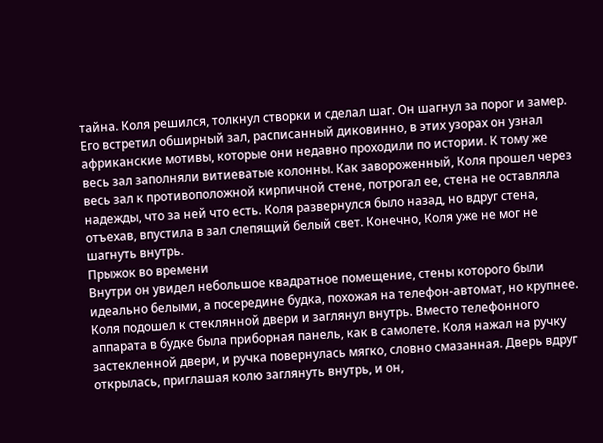тайна. Коля решился, толкнул створки и сделал шаг. Он шагнул за порог и замер. Его встретил обширный зал, расписанный диковинно, в этих узорах он узнал африканские мотивы, которые они недавно проходили по истории. К тому же весь зал заполняли витиеватые колонны. Как завороженный, Коля прошел через весь зал к противоположной кирпичной стене, потрогал ее, стена не оставляла надежды, что за ней что есть. Коля развернулся было назад, но вдруг стена, отъехав, впустила в зал слепящий белый свет. Конечно, Коля уже не мог не шагнуть внутрь.
Прыжок во времени
Внутри он увидел небольшое квадратное помещение, стены которого были идеально белыми, а посередине будка, похожая на телефон-автомат, но крупнее. Коля подошел к стеклянной двери и заглянул внутрь. Вместо телефонного аппарата в будке была приборная панель, как в самолете. Коля нажал на ручку застекленной двери, и ручка повернулась мягко, словно смазанная. Дверь вдруг открылась, приглашая колю заглянуть внутрь, и он,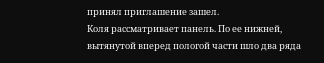принял приглашение зашел.
Коля рассматривает панель. По ее нижней, вытянутой вперед пологой части шло два ряда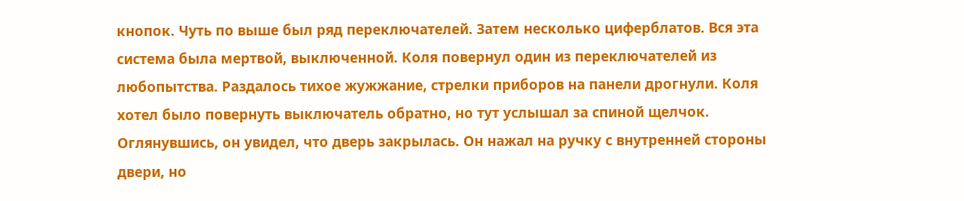кнопок. Чуть по выше был ряд переключателей. Затем несколько циферблатов. Вся эта система была мертвой, выключенной. Коля повернул один из переключателей из любопытства. Раздалось тихое жужжание, стрелки приборов на панели дрогнули. Коля хотел было повернуть выключатель обратно, но тут услышал за спиной щелчок. Оглянувшись, он увидел, что дверь закрылась. Он нажал на ручку с внутренней стороны двери, но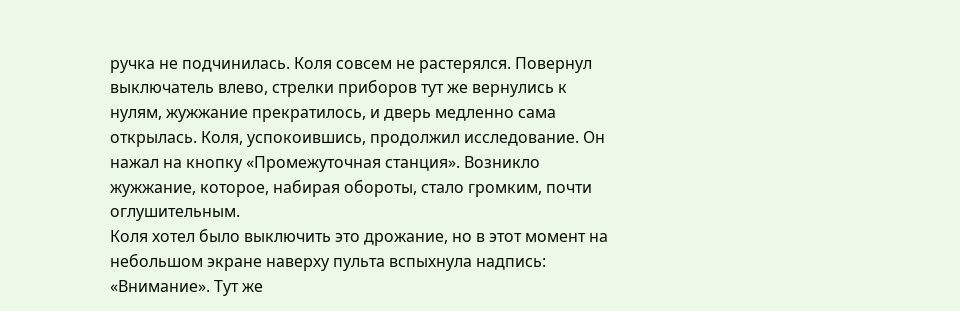ручка не подчинилась. Коля совсем не растерялся. Повернул выключатель влево, стрелки приборов тут же вернулись к нулям, жужжание прекратилось, и дверь медленно сама открылась. Коля, успокоившись, продолжил исследование. Он нажал на кнопку «Промежуточная станция». Возникло жужжание, которое, набирая обороты, стало громким, почти оглушительным.
Коля хотел было выключить это дрожание, но в этот момент на небольшом экране наверху пульта вспыхнула надпись: «Внимание». Тут же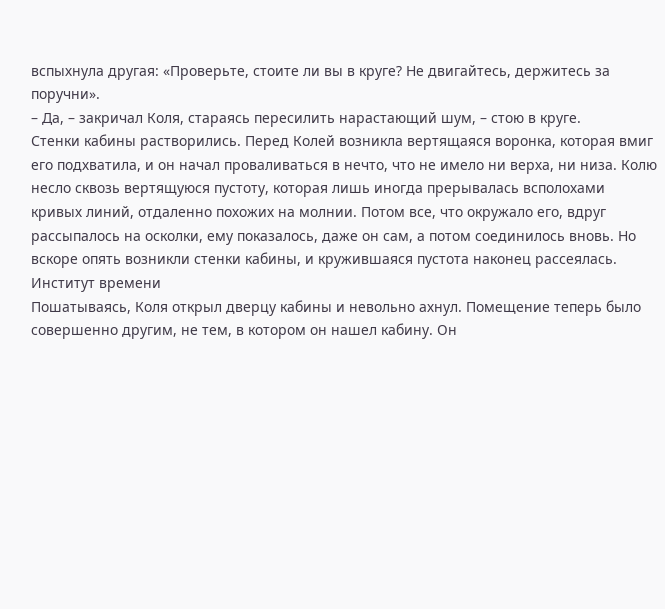вспыхнула другая: «Проверьте, стоите ли вы в круге? Не двигайтесь, держитесь за поручни».
– Да, – закричал Коля, стараясь пересилить нарастающий шум, – стою в круге.
Стенки кабины растворились. Перед Колей возникла вертящаяся воронка, которая вмиг его подхватила, и он начал проваливаться в нечто, что не имело ни верха, ни низа. Колю несло сквозь вертящуюся пустоту, которая лишь иногда прерывалась всполохами кривых линий, отдаленно похожих на молнии. Потом все, что окружало его, вдруг рассыпалось на осколки, ему показалось, даже он сам, а потом соединилось вновь. Но вскоре опять возникли стенки кабины, и кружившаяся пустота наконец рассеялась.
Институт времени
Пошатываясь, Коля открыл дверцу кабины и невольно ахнул. Помещение теперь было совершенно другим, не тем, в котором он нашел кабину. Он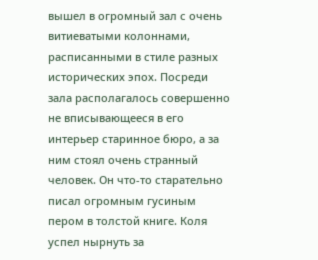вышел в огромный зал с очень витиеватыми колоннами, расписанными в стиле разных исторических эпох. Посреди зала располагалось совершенно не вписывающееся в его интерьер старинное бюро, а за ним стоял очень странный человек. Он что-то старательно писал огромным гусиным пером в толстой книге. Коля успел нырнуть за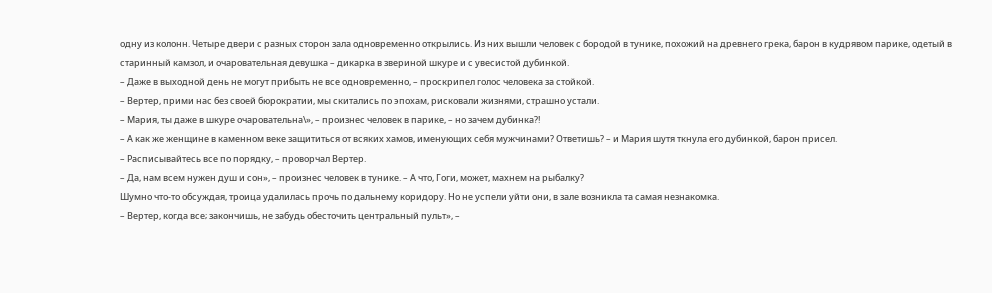одну из колонн. Четыре двери с разных сторон зала одновременно открылись. Из них вышли человек с бородой в тунике, похожий на древнего грека, барон в кудрявом парике, одетый в старинный камзол, и очаровательная девушка – дикарка в звериной шкуре и с увесистой дубинкой.
– Даже в выходной день не могут прибыть не все одновременно, – проскрипел голос человека за стойкой.
– Вертер, прими нас без своей бюрократии, мы скитались по эпохам, рисковали жизнями, страшно устали.
– Мария, ты даже в шкуре очаровательна\», – произнес человек в парике, – но зачем дубинка?!
– А как же женщине в каменном веке защититься от всяких хамов, именующих себя мужчинами? Ответишь? – и Мария шутя ткнула его дубинкой, барон присел.
– Расписывайтесь все по порядку, – проворчал Вертер.
– Да, нам всем нужен душ и сон», – произнес человек в тунике. – А что, Гоги, может, махнем на рыбалку?
Шумно что-то обсуждая, троица удалилась прочь по дальнему коридору. Но не успели уйти они, в зале возникла та самая незнакомка.
– Вертер, когда все; закончишь, не забудь обесточить центральный пульт», –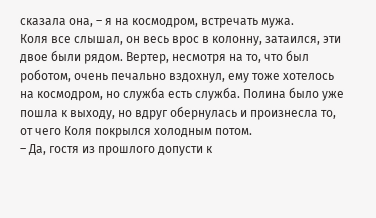сказала она, – я на космодром, встречать мужа.
Коля все слышал, он весь врос в колонну, затаился, эти двое были рядом. Вертер, несмотря на то, что был роботом, очень печально вздохнул, ему тоже хотелось на космодром, но служба есть служба. Полина было уже пошла к выходу, но вдруг обернулась и произнесла то, от чего Коля покрылся холодным потом.
– Да, гостя из прошлого допусти к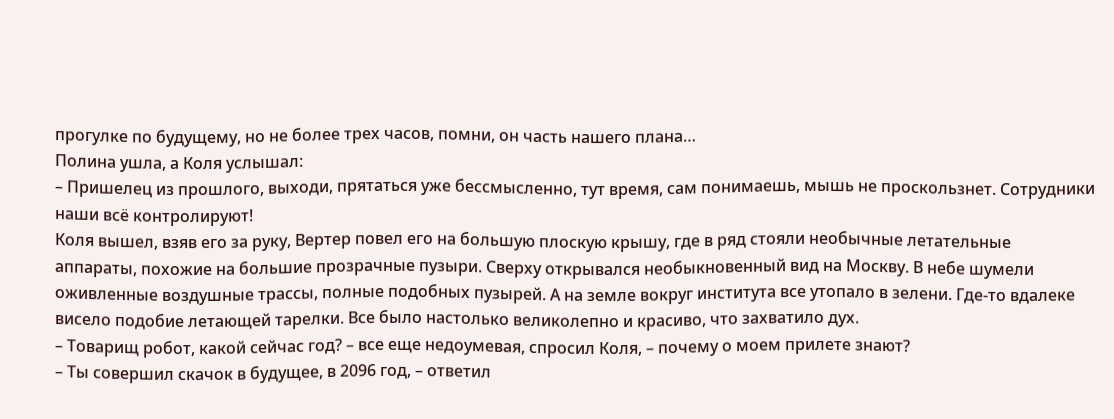прогулке по будущему, но не более трех часов, помни, он часть нашего плана…
Полина ушла, а Коля услышал:
– Пришелец из прошлого, выходи, прятаться уже бессмысленно, тут время, сам понимаешь, мышь не проскользнет. Сотрудники наши всё контролируют!
Коля вышел, взяв его за руку, Вертер повел его на большую плоскую крышу, где в ряд стояли необычные летательные аппараты, похожие на большие прозрачные пузыри. Сверху открывался необыкновенный вид на Москву. В небе шумели оживленные воздушные трассы, полные подобных пузырей. А на земле вокруг института все утопало в зелени. Где-то вдалеке висело подобие летающей тарелки. Все было настолько великолепно и красиво, что захватило дух.
– Товарищ робот, какой сейчас год? – все еще недоумевая, спросил Коля, – почему о моем прилете знают?
– Ты совершил скачок в будущее, в 2096 год, – ответил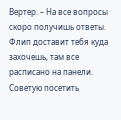Вертер. – На все вопросы скоро получишь ответы. Флип доставит тебя куда захочешь, там все расписано на панели. Советую посетить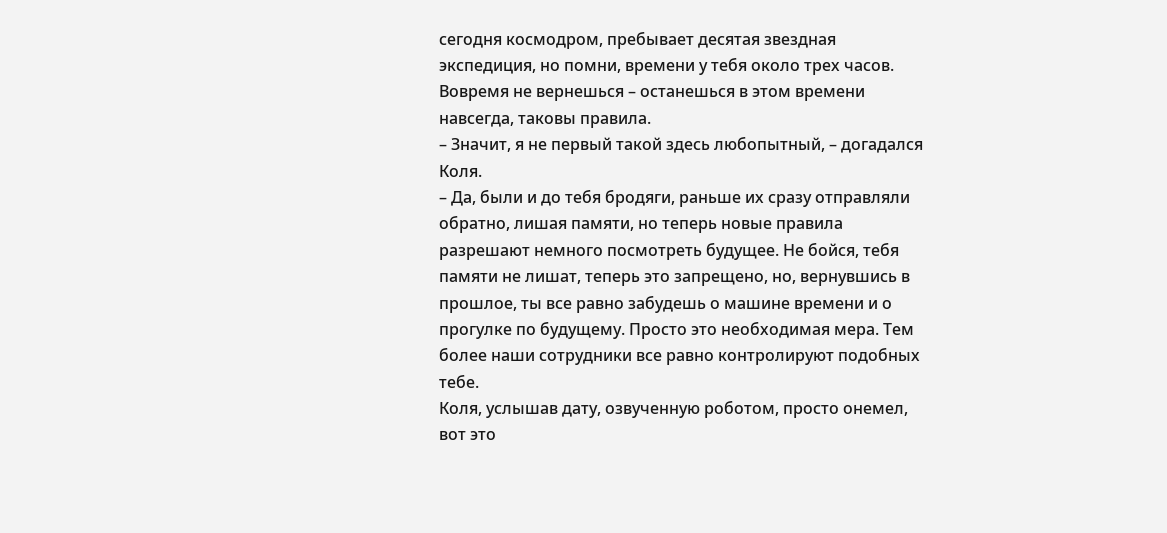сегодня космодром, пребывает десятая звездная экспедиция, но помни, времени у тебя около трех часов. Вовремя не вернешься – останешься в этом времени навсегда, таковы правила.
– Значит, я не первый такой здесь любопытный, – догадался Коля.
– Да, были и до тебя бродяги, раньше их сразу отправляли обратно, лишая памяти, но теперь новые правила разрешают немного посмотреть будущее. Не бойся, тебя памяти не лишат, теперь это запрещено, но, вернувшись в прошлое, ты все равно забудешь о машине времени и о прогулке по будущему. Просто это необходимая мера. Тем более наши сотрудники все равно контролируют подобных тебе.
Коля, услышав дату, озвученную роботом, просто онемел, вот это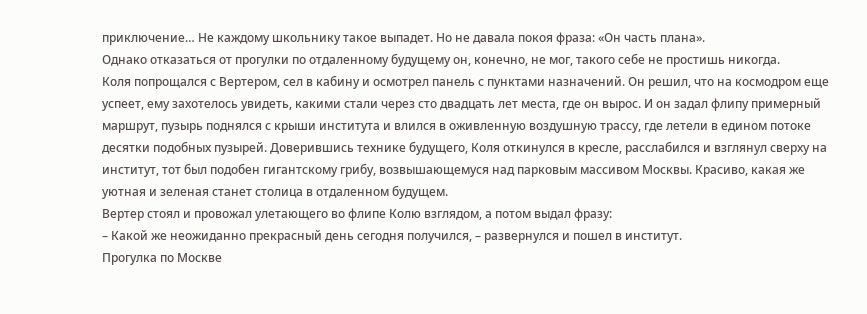приключение… Не каждому школьнику такое выпадет. Но не давала покоя фраза: «Он часть плана».
Однако отказаться от прогулки по отдаленному будущему он, конечно, не мог, такого себе не простишь никогда.
Коля попрощался с Вертером, сел в кабину и осмотрел панель с пунктами назначений. Он решил, что на космодром еще успеет, ему захотелось увидеть, какими стали через сто двадцать лет места, где он вырос. И он задал флипу примерный маршрут, пузырь поднялся с крыши института и влился в оживленную воздушную трассу, где летели в едином потоке десятки подобных пузырей. Доверившись технике будущего, Коля откинулся в кресле, расслабился и взглянул сверху на институт, тот был подобен гигантскому грибу, возвышающемуся над парковым массивом Москвы. Красиво, какая же уютная и зеленая станет столица в отдаленном будущем.
Вертер стоял и провожал улетающего во флипе Колю взглядом, а потом выдал фразу:
– Какой же неожиданно прекрасный день сегодня получился, – развернулся и пошел в институт.
Прогулка по Москве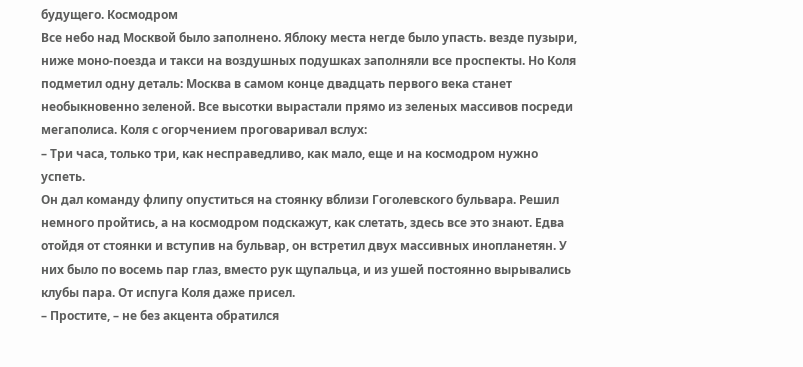будущего. Космодром
Все небо над Москвой было заполнено. Яблоку места негде было упасть. везде пузыри, ниже моно-поезда и такси на воздушных подушках заполняли все проспекты. Но Коля подметил одну деталь: Москва в самом конце двадцать первого века станет необыкновенно зеленой. Все высотки вырастали прямо из зеленых массивов посреди мегаполиса. Коля с огорчением проговаривал вслух:
– Три часа, только три, как несправедливо, как мало, еще и на космодром нужно успеть.
Он дал команду флипу опуститься на стоянку вблизи Гоголевского бульвара. Решил немного пройтись, а на космодром подскажут, как слетать, здесь все это знают. Едва отойдя от стоянки и вступив на бульвар, он встретил двух массивных инопланетян. У них было по восемь пар глаз, вместо рук щупальца, и из ушей постоянно вырывались клубы пара. От испуга Коля даже присел.
– Простите, – не без акцента обратился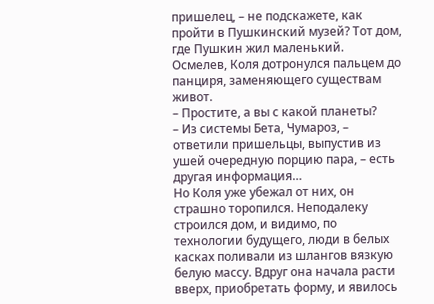пришелец, – не подскажете, как пройти в Пушкинский музей? Тот дом, где Пушкин жил маленький.
Осмелев, Коля дотронулся пальцем до панциря, заменяющего существам живот.
– Простите, а вы с какой планеты?
– Из системы Бета, Чумароз, – ответили пришельцы, выпустив из ушей очередную порцию пара, – есть другая информация…
Но Коля уже убежал от них, он страшно торопился. Неподалеку строился дом, и видимо, по технологии будущего, люди в белых касках поливали из шлангов вязкую белую массу. Вдруг она начала расти вверх, приобретать форму, и явилось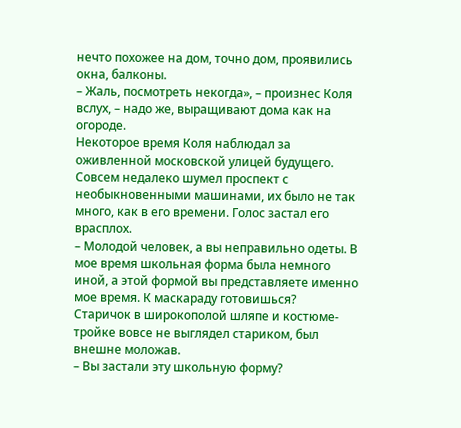нечто похожее на дом, точно дом, проявились окна, балконы.
– Жаль, посмотреть некогда», – произнес Коля вслух, – надо же, выращивают дома как на огороде.
Некоторое время Коля наблюдал за оживленной московской улицей будущего. Совсем недалеко шумел проспект с необыкновенными машинами, их было не так много, как в его времени. Голос застал его врасплох.
– Молодой человек, а вы неправильно одеты. В мое время школьная форма была немного иной, а этой формой вы представляете именно мое время. К маскараду готовишься?
Старичок в широкополой шляпе и костюме-тройке вовсе не выглядел стариком, был внешне моложав.
– Вы застали эту школьную форму?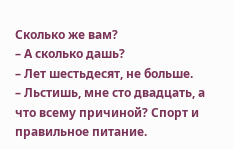Сколько же вам?
– А сколько дашь?
– Лет шестьдесят, не больше.
– Льстишь, мне сто двадцать, а что всему причиной? Спорт и правильное питание.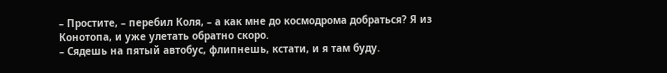– Простите, – перебил Коля, – а как мне до космодрома добраться? Я из Конотопа, и уже улетать обратно скоро.
– Сядешь на пятый автобус, флипнешь, кстати, и я там буду.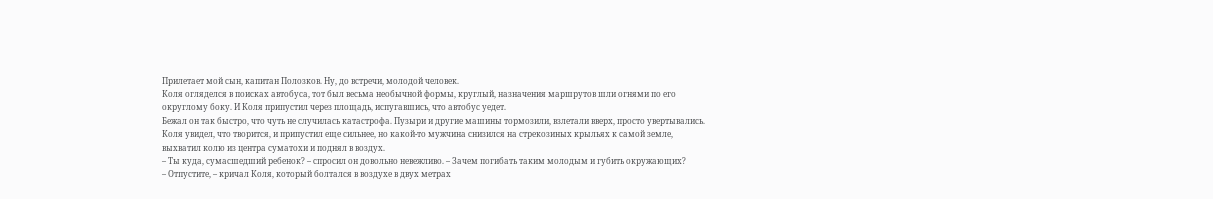Прилетает мой сын, капитан Полозков. Ну, до встречи, молодой человек.
Коля огляделся в поисках автобуса, тот был весьма необычной формы, круглый, назначения маршрутов шли огнями по его округлому боку. И Коля припустил через площадь, испугавшись, что автобус уедет.
Бежал он так быстро, что чуть не случилась катастрофа. Пузыри и другие машины тормозили, взлетали вверх, просто увертывались. Коля увидел, что творится, и припустил еще сильнее, но какой-то мужчина снизился на стрекозиных крыльях к самой земле, выхватил колю из центра суматохи и поднял в воздух.
– Ты куда, сумасшедший ребенок? – спросил он довольно невежливо. – Зачем погибать таким молодым и губить окружающих?
– Отпустите, – кричал Коля, который болтался в воздухе в двух метрах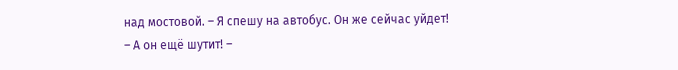над мостовой. – Я спешу на автобус. Он же сейчас уйдет!
– А он ещё шутит! –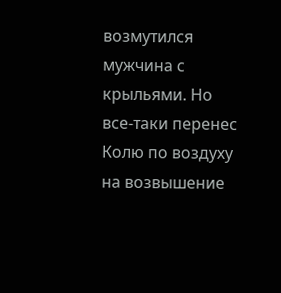возмутился мужчина с крыльями. Но все-таки перенес Колю по воздуху на возвышение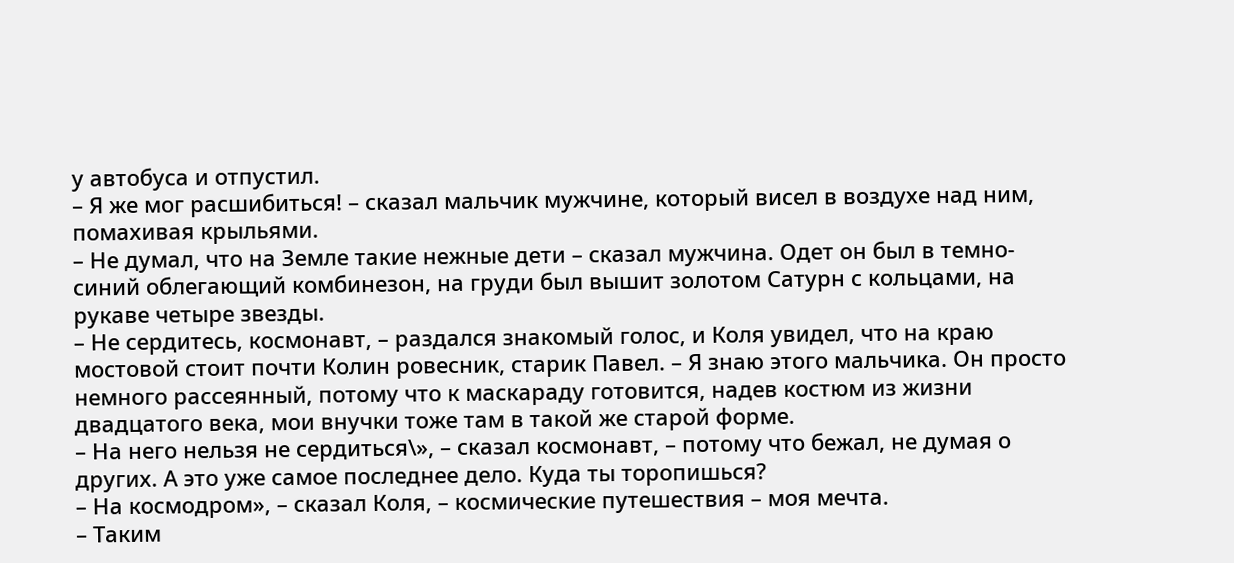у автобуса и отпустил.
– Я же мог расшибиться! – сказал мальчик мужчине, который висел в воздухе над ним, помахивая крыльями.
– Не думал, что на Земле такие нежные дети – сказал мужчина. Одет он был в темно-синий облегающий комбинезон, на груди был вышит золотом Сатурн с кольцами, на рукаве четыре звезды.
– Не сердитесь, космонавт, – раздался знакомый голос, и Коля увидел, что на краю мостовой стоит почти Колин ровесник, старик Павел. – Я знаю этого мальчика. Он просто немного рассеянный, потому что к маскараду готовится, надев костюм из жизни двадцатого века, мои внучки тоже там в такой же старой форме.
– На него нельзя не сердиться\», – сказал космонавт, – потому что бежал, не думая о других. А это уже самое последнее дело. Куда ты торопишься?
– На космодром», – сказал Коля, – космические путешествия – моя мечта.
– Таким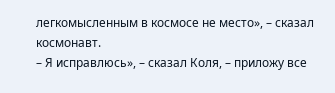легкомысленным в космосе не место», – сказал космонавт.
– Я исправлюсь», – сказал Коля, – приложу все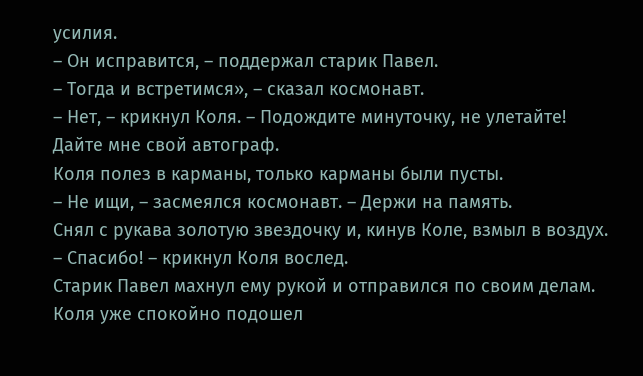усилия.
– Он исправится, – поддержал старик Павел.
– Тогда и встретимся», – сказал космонавт.
– Нет, – крикнул Коля. – Подождите минуточку, не улетайте! Дайте мне свой автограф.
Коля полез в карманы, только карманы были пусты.
– Не ищи, – засмеялся космонавт. – Держи на память.
Снял с рукава золотую звездочку и, кинув Коле, взмыл в воздух.
– Спасибо! – крикнул Коля вослед.
Старик Павел махнул ему рукой и отправился по своим делам.
Коля уже спокойно подошел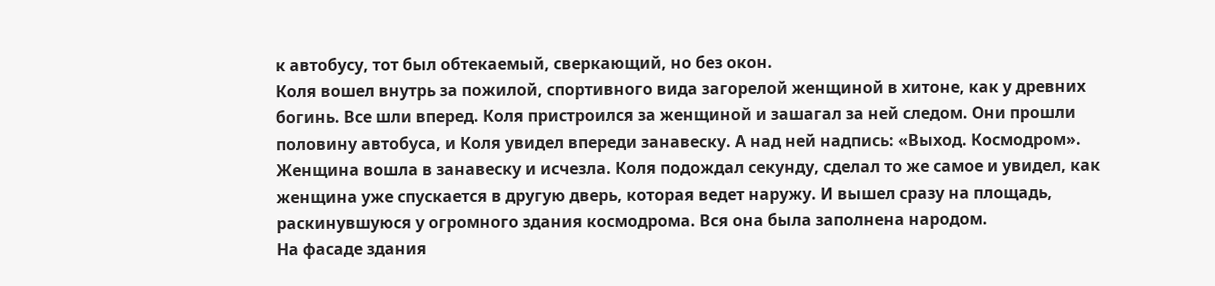к автобусу, тот был обтекаемый, сверкающий, но без окон.
Коля вошел внутрь за пожилой, спортивного вида загорелой женщиной в хитоне, как у древних богинь. Все шли вперед. Коля пристроился за женщиной и зашагал за ней следом. Они прошли половину автобуса, и Коля увидел впереди занавеску. А над ней надпись: «Выход. Космодром». Женщина вошла в занавеску и исчезла. Коля подождал секунду, сделал то же самое и увидел, как женщина уже спускается в другую дверь, которая ведет наружу. И вышел сразу на площадь, раскинувшуюся у огромного здания космодрома. Вся она была заполнена народом.
На фасаде здания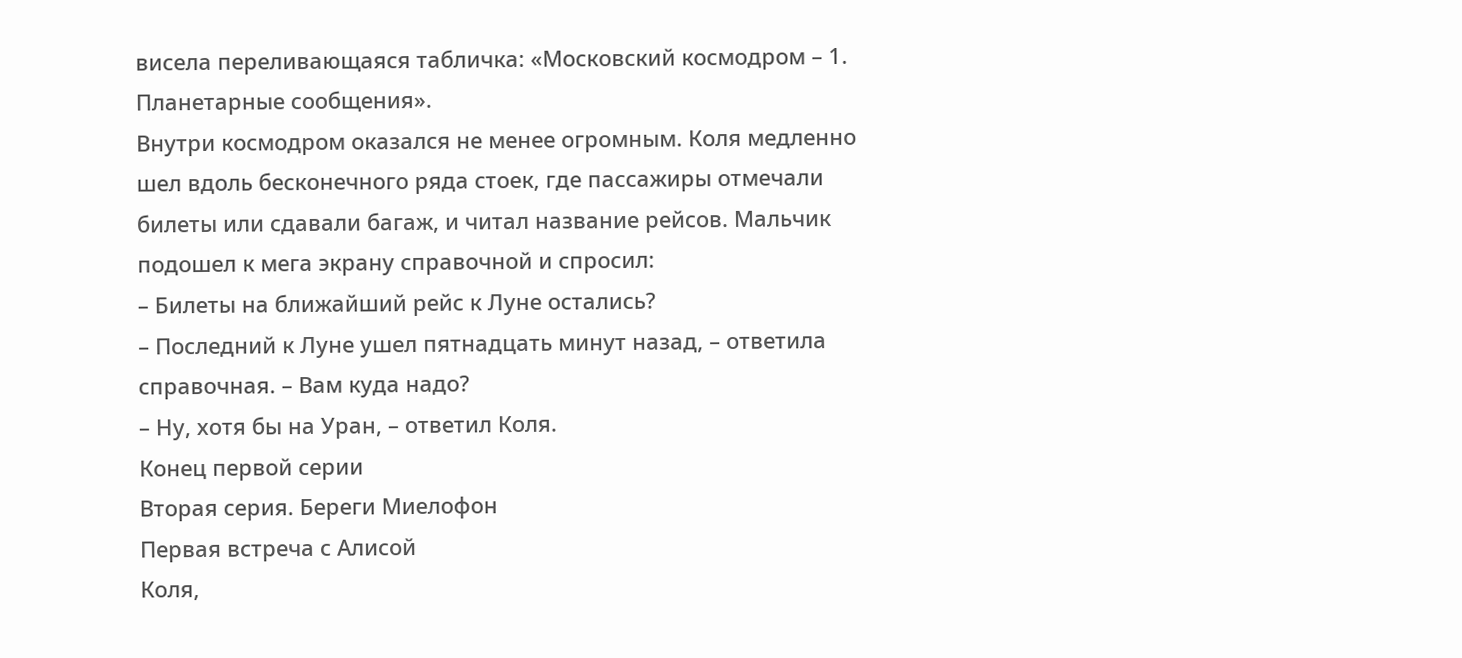висела переливающаяся табличка: «Московский космодром – 1. Планетарные сообщения».
Внутри космодром оказался не менее огромным. Коля медленно шел вдоль бесконечного ряда стоек, где пассажиры отмечали билеты или сдавали багаж, и читал название рейсов. Мальчик подошел к мега экрану справочной и спросил:
– Билеты на ближайший рейс к Луне остались?
– Последний к Луне ушел пятнадцать минут назад, – ответила справочная. – Вам куда надо?
– Ну, хотя бы на Уран, – ответил Коля.
Конец первой серии
Вторая серия. Береги Миелофон
Первая встреча с Алисой
Коля,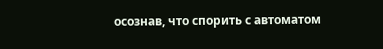осознав, что спорить с автоматом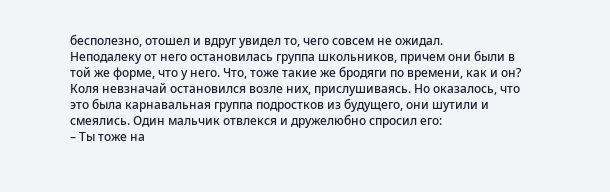бесполезно, отошел и вдруг увидел то, чего совсем не ожидал.
Неподалеку от него остановилась группа школьников, причем они были в той же форме, что у него. Что, тоже такие же бродяги по времени, как и он? Коля невзначай остановился возле них, прислушиваясь. Но оказалось, что это была карнавальная группа подростков из будущего, они шутили и смеялись. Один мальчик отвлекся и дружелюбно спросил его:
– Ты тоже на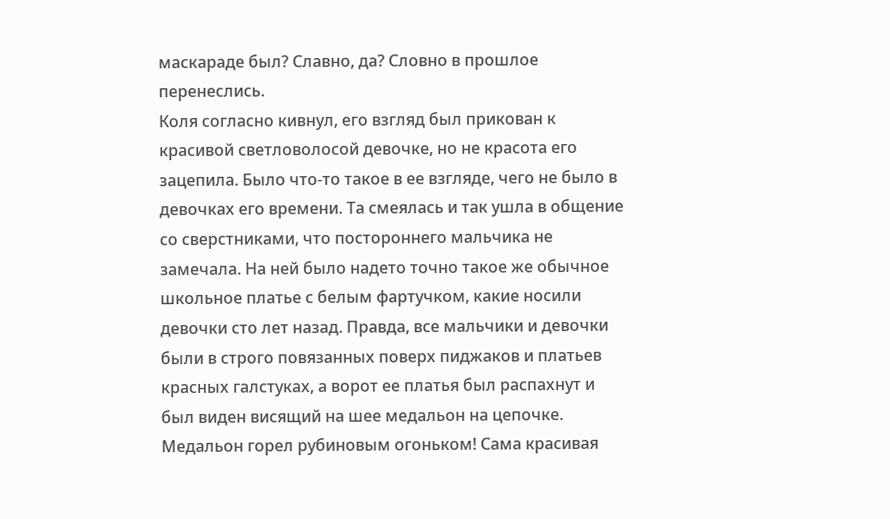маскараде был? Славно, да? Словно в прошлое перенеслись.
Коля согласно кивнул, его взгляд был прикован к красивой светловолосой девочке, но не красота его зацепила. Было что-то такое в ее взгляде, чего не было в девочках его времени. Та смеялась и так ушла в общение со сверстниками, что постороннего мальчика не замечала. На ней было надето точно такое же обычное школьное платье с белым фартучком, какие носили девочки сто лет назад. Правда, все мальчики и девочки были в строго повязанных поверх пиджаков и платьев красных галстуках, а ворот ее платья был распахнут и был виден висящий на шее медальон на цепочке. Медальон горел рубиновым огоньком! Сама красивая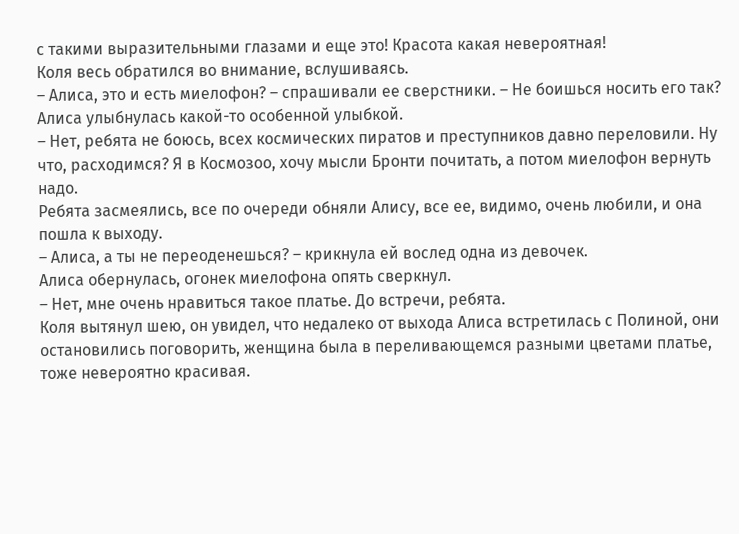с такими выразительными глазами и еще это! Красота какая невероятная!
Коля весь обратился во внимание, вслушиваясь.
– Алиса, это и есть миелофон? – спрашивали ее сверстники. – Не боишься носить его так?
Алиса улыбнулась какой-то особенной улыбкой.
– Нет, ребята не боюсь, всех космических пиратов и преступников давно переловили. Ну что, расходимся? Я в Космозоо, хочу мысли Бронти почитать, а потом миелофон вернуть надо.
Ребята засмеялись, все по очереди обняли Алису, все ее, видимо, очень любили, и она пошла к выходу.
– Алиса, а ты не переоденешься? – крикнула ей вослед одна из девочек.
Алиса обернулась, огонек миелофона опять сверкнул.
– Нет, мне очень нравиться такое платье. До встречи, ребята.
Коля вытянул шею, он увидел, что недалеко от выхода Алиса встретилась с Полиной, они остановились поговорить, женщина была в переливающемся разными цветами платье, тоже невероятно красивая.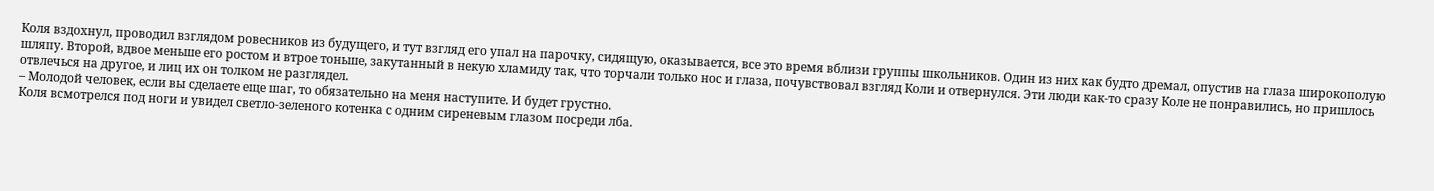Коля вздохнул, проводил взглядом ровесников из будущего, и тут взгляд его упал на парочку, сидящую, оказывается, все это время вблизи группы школьников. Один из них как будто дремал, опустив на глаза широкополую шляпу. Второй, вдвое меньше его ростом и втрое тоньше, закутанный в некую хламиду так, что торчали только нос и глаза, почувствовал взгляд Коли и отвернулся. Эти люди как-то сразу Коле не понравились, но пришлось отвлечься на другое, и лиц их он толком не разглядел.
– Молодой человек, если вы сделаете еще шаг, то обязательно на меня наступите. И будет грустно.
Коля всмотрелся под ноги и увидел светло-зеленого котенка с одним сиреневым глазом посреди лба.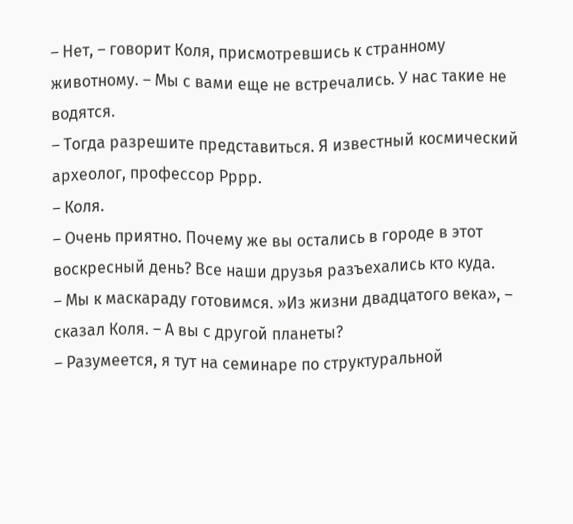– Нет, – говорит Коля, присмотревшись к странному животному. – Мы с вами еще не встречались. У нас такие не водятся.
– Тогда разрешите представиться. Я известный космический археолог, профессор Рррр.
– Коля.
– Очень приятно. Почему же вы остались в городе в этот воскресный день? Все наши друзья разъехались кто куда.
– Мы к маскараду готовимся. »Из жизни двадцатого века», – сказал Коля. – А вы с другой планеты?
– Разумеется, я тут на семинаре по структуральной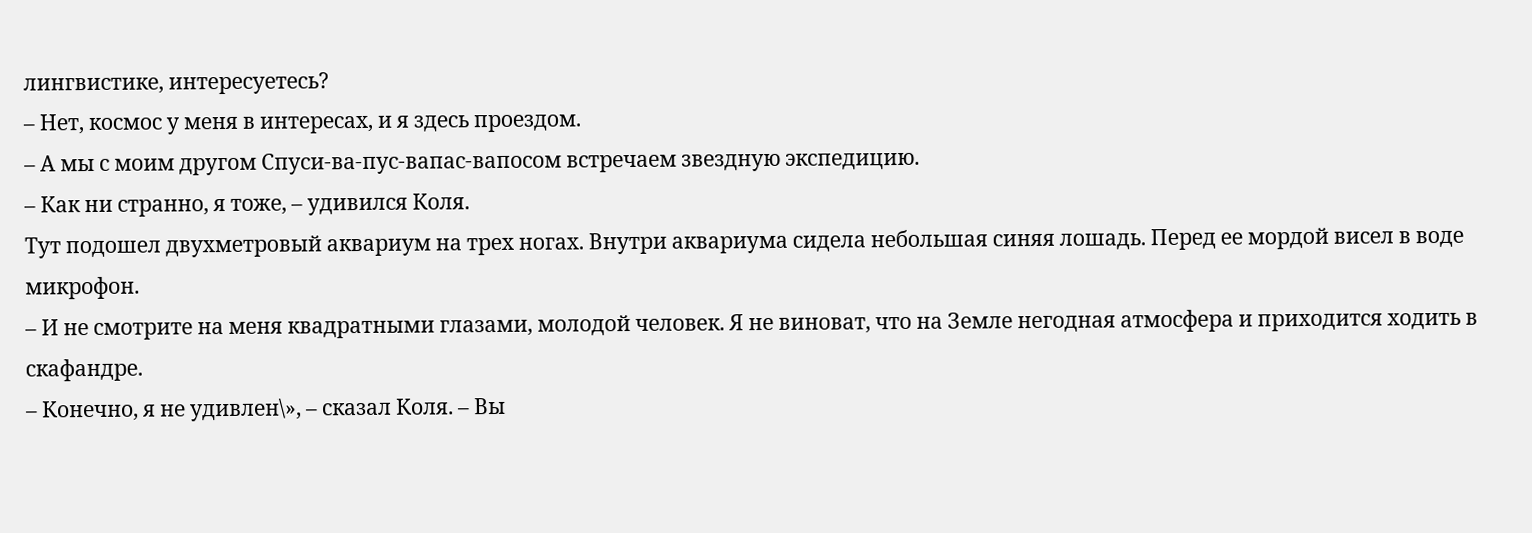лингвистике, интересуетесь?
– Нет, космос у меня в интересах, и я здесь проездом.
– А мы с моим другом Спуси-ва-пус-вапас-вапосом встречаем звездную экспедицию.
– Как ни странно, я тоже, – удивился Коля.
Тут подошел двухметровый аквариум на трех ногах. Внутри аквариума сидела небольшая синяя лошадь. Перед ее мордой висел в воде микрофон.
– И не смотрите на меня квадратными глазами, молодой человек. Я не виноват, что на Земле негодная атмосфера и приходится ходить в скафандре.
– Конечно, я не удивлен\», – сказал Коля. – Вы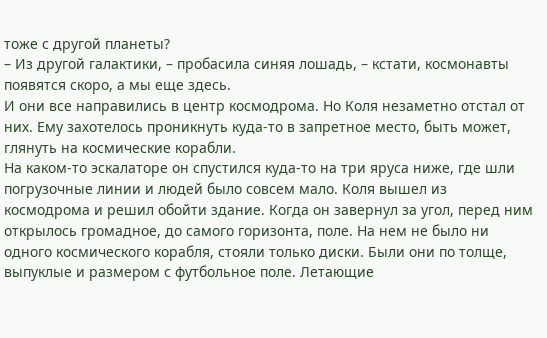тоже с другой планеты?
– Из другой галактики, – пробасила синяя лошадь, – кстати, космонавты появятся скоро, а мы еще здесь.
И они все направились в центр космодрома. Но Коля незаметно отстал от них. Ему захотелось проникнуть куда-то в запретное место, быть может, глянуть на космические корабли.
На каком-то эскалаторе он спустился куда-то на три яруса ниже, где шли погрузочные линии и людей было совсем мало. Коля вышел из космодрома и решил обойти здание. Когда он завернул за угол, перед ним открылось громадное, до самого горизонта, поле. На нем не было ни одного космического корабля, стояли только диски. Были они по толще, выпуклые и размером с футбольное поле. Летающие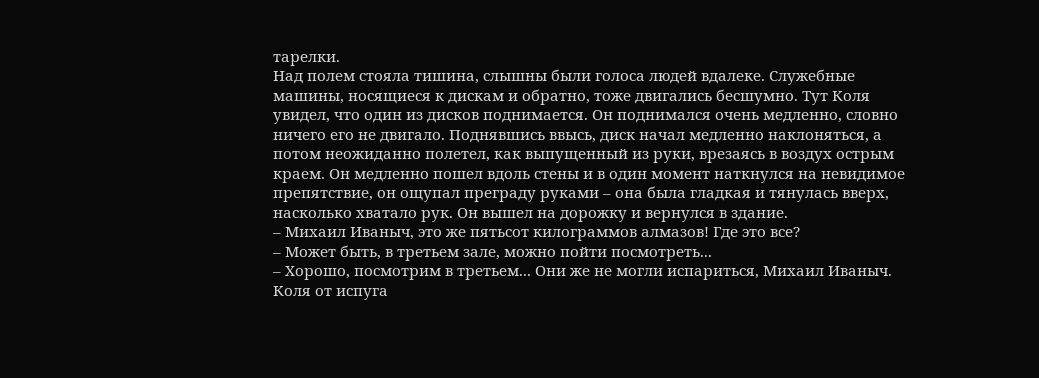тарелки.
Над полем стояла тишина, слышны были голоса людей вдалеке. Служебные машины, носящиеся к дискам и обратно, тоже двигались бесшумно. Тут Коля увидел, что один из дисков поднимается. Он поднимался очень медленно, словно ничего его не двигало. Поднявшись ввысь, диск начал медленно наклоняться, а потом неожиданно полетел, как выпущенный из руки, врезаясь в воздух острым краем. Он медленно пошел вдоль стены и в один момент наткнулся на невидимое препятствие, он ощупал преграду руками – она была гладкая и тянулась вверх, насколько хватало рук. Он вышел на дорожку и вернулся в здание.
– Михаил Иваныч, это же пятьсот килограммов алмазов! Где это все?
– Может быть, в третьем зале, можно пойти посмотреть...
– Хорошо, посмотрим в третьем... Они же не могли испариться, Михаил Иваныч.
Коля от испуга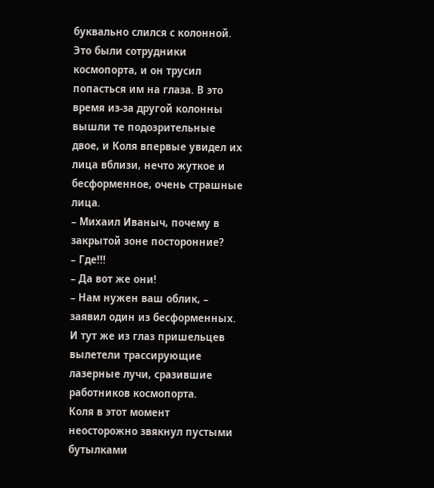буквально слился с колонной. Это были сотрудники космопорта, и он трусил попасться им на глаза. В это время из-за другой колонны вышли те подозрительные двое, и Коля впервые увидел их лица вблизи, нечто жуткое и бесформенное, очень страшные лица.
– Михаил Иваныч, почему в закрытой зоне посторонние?
– Где!!!
– Да вот же они!
– Нам нужен ваш облик, – заявил один из бесформенных.
И тут же из глаз пришельцев вылетели трассирующие лазерные лучи, сразившие работников космопорта.
Коля в этот момент неосторожно звякнул пустыми бутылками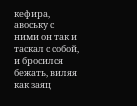кефира, авоську с ними он так и таскал с собой, и бросился бежать, виляя как заяц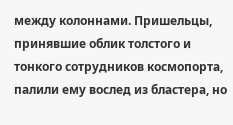между колоннами. Пришельцы, принявшие облик толстого и тонкого сотрудников космопорта, палили ему вослед из бластера, но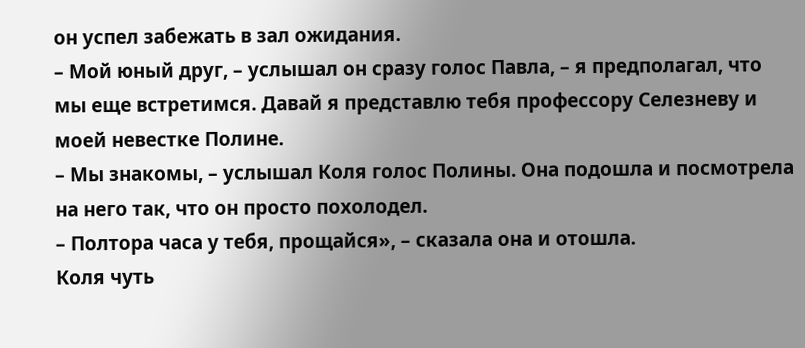он успел забежать в зал ожидания.
– Мой юный друг, – услышал он сразу голос Павла, – я предполагал, что мы еще встретимся. Давай я представлю тебя профессору Селезневу и моей невестке Полине.
– Мы знакомы, – услышал Коля голос Полины. Она подошла и посмотрела на него так, что он просто похолодел.
– Полтора часа у тебя, прощайся», – сказала она и отошла.
Коля чуть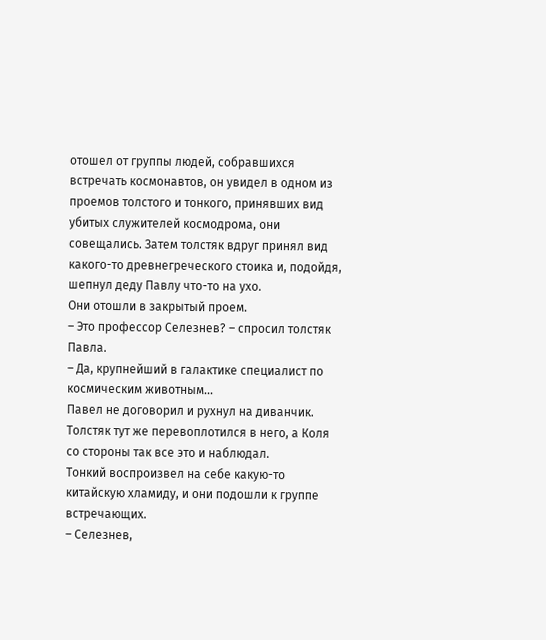отошел от группы людей, собравшихся встречать космонавтов, он увидел в одном из проемов толстого и тонкого, принявших вид убитых служителей космодрома, они совещались. Затем толстяк вдруг принял вид какого-то древнегреческого стоика и, подойдя, шепнул деду Павлу что-то на ухо.
Они отошли в закрытый проем.
– Это профессор Селезнев? – спросил толстяк Павла.
– Да, крупнейший в галактике специалист по космическим животным...
Павел не договорил и рухнул на диванчик.
Толстяк тут же перевоплотился в него, а Коля со стороны так все это и наблюдал.
Тонкий воспроизвел на себе какую-то китайскую хламиду, и они подошли к группе встречающих.
– Селезнев,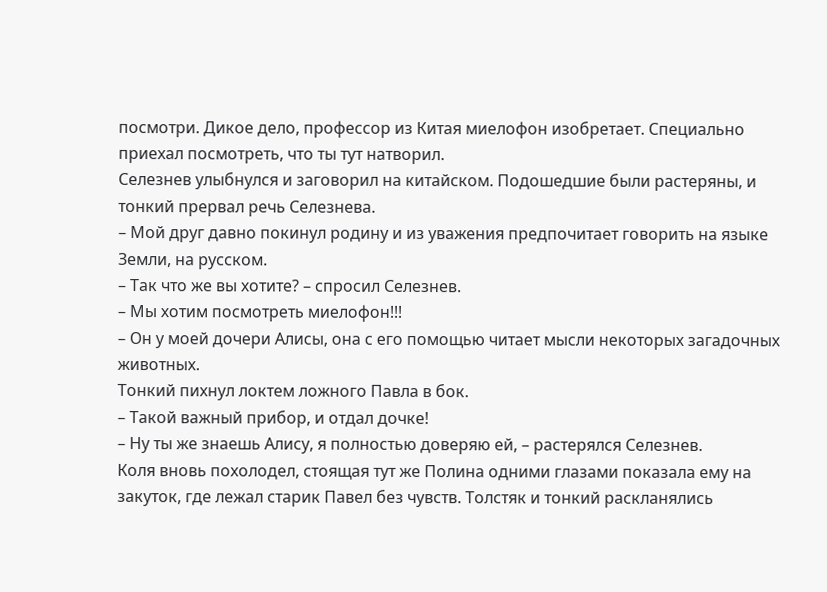посмотри. Дикое дело, профессор из Китая миелофон изобретает. Специально приехал посмотреть, что ты тут натворил.
Селезнев улыбнулся и заговорил на китайском. Подошедшие были растеряны, и тонкий прервал речь Селезнева.
– Мой друг давно покинул родину и из уважения предпочитает говорить на языке Земли, на русском.
– Так что же вы хотите? – спросил Селезнев.
– Мы хотим посмотреть миелофон!!!
– Он у моей дочери Алисы, она с его помощью читает мысли некоторых загадочных животных.
Тонкий пихнул локтем ложного Павла в бок.
– Такой важный прибор, и отдал дочке!
– Ну ты же знаешь Алису, я полностью доверяю ей, – растерялся Селезнев.
Коля вновь похолодел, стоящая тут же Полина одними глазами показала ему на закуток, где лежал старик Павел без чувств. Толстяк и тонкий раскланялись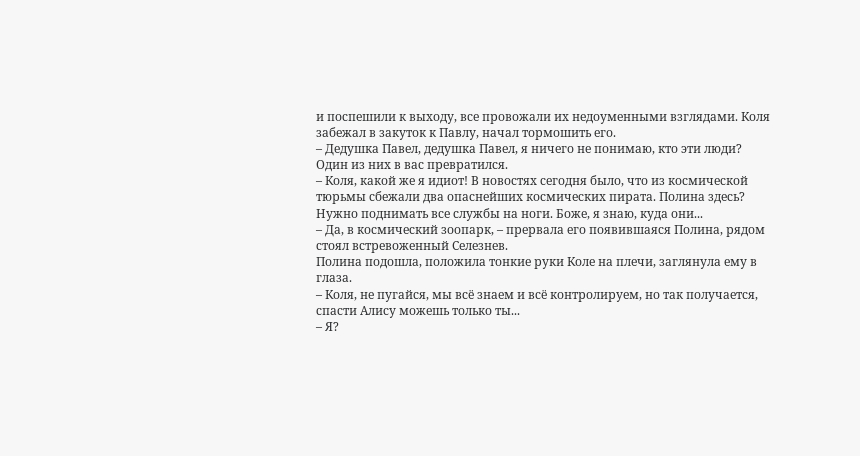и поспешили к выходу, все провожали их недоуменными взглядами. Коля забежал в закуток к Павлу, начал тормошить его.
– Дедушка Павел, дедушка Павел, я ничего не понимаю, кто эти люди? Один из них в вас превратился.
– Коля, какой же я идиот! В новостях сегодня было, что из космической тюрьмы сбежали два опаснейших космических пирата. Полина здесь? Нужно поднимать все службы на ноги. Боже, я знаю, куда они...
– Да, в космический зоопарк, – прервала его появившаяся Полина, рядом стоял встревоженный Селезнев.
Полина подошла, положила тонкие руки Коле на плечи, заглянула ему в глаза.
– Коля, не пугайся, мы всё знаем и всё контролируем, но так получается, спасти Алису можешь только ты...
– Я?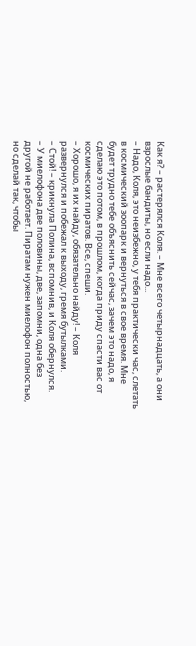Как я? – растерялся Коля. – Мне всего четырнадцать, а они взрослые бандиты, но если надо...
– Надо, Коля, это неизбежно, у тебя практически час, слетать в космический зоопарк и вернуться в свое время. Мне будет трудно тебе объяснить сейчас, зачем это надо, я сделаю это потом, в прошлом, когда приду спасти вас от космических пиратов. Все, спеши.
– Хорошо, я их найду, обязательно найду! – Коля развернулся и побежал к выходу, гремя бутылками.
– Стой! – крикнула Полина, вспомнив, и Коля обернулся.
– У миелофона две половины, две, запомни, одна без другой не работает. Пиратам нужен миелофон полностью, но сделай так, чтобы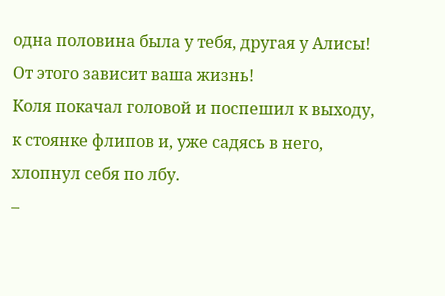одна половина была у тебя, другая у Алисы! От этого зависит ваша жизнь!
Коля покачал головой и поспешил к выходу, к стоянке флипов и, уже садясь в него, хлопнул себя по лбу.
–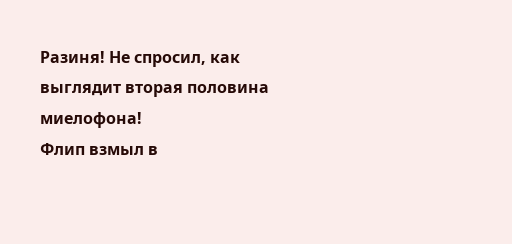Разиня! Не спросил, как выглядит вторая половина миелофона!
Флип взмыл в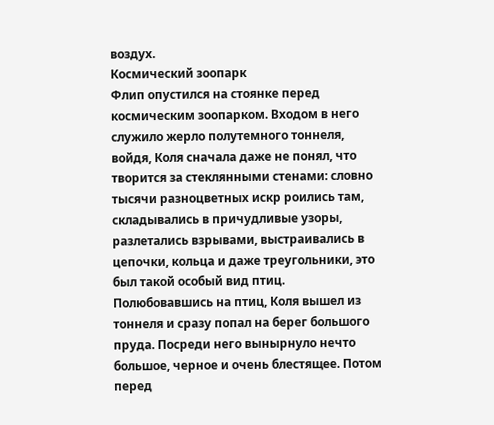воздух.
Космический зоопарк
Флип опустился на стоянке перед космическим зоопарком. Входом в него служило жерло полутемного тоннеля, войдя, Коля сначала даже не понял, что творится за стеклянными стенами: словно тысячи разноцветных искр роились там, складывались в причудливые узоры, разлетались взрывами, выстраивались в цепочки, кольца и даже треугольники, это был такой особый вид птиц. Полюбовавшись на птиц, Коля вышел из тоннеля и сразу попал на берег большого пруда. Посреди него вынырнуло нечто большое, черное и очень блестящее. Потом перед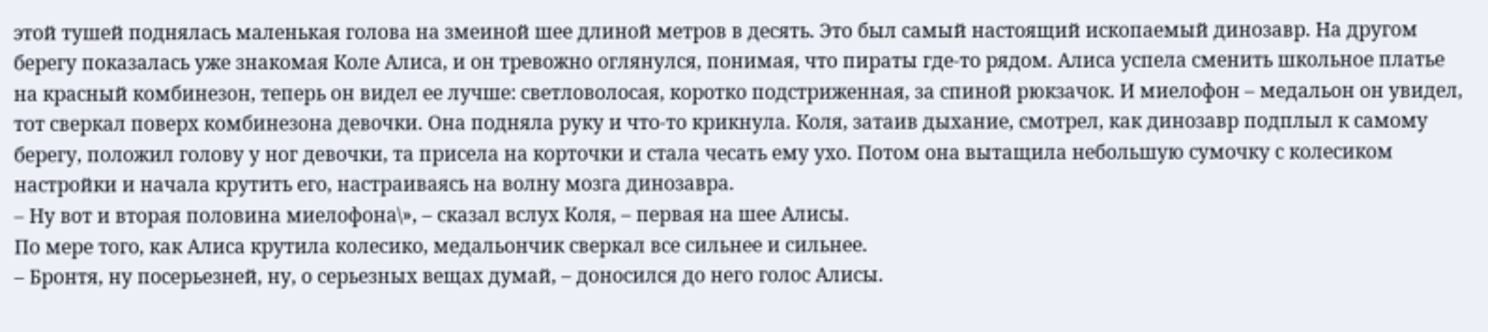этой тушей поднялась маленькая голова на змеиной шее длиной метров в десять. Это был самый настоящий ископаемый динозавр. На другом берегу показалась уже знакомая Коле Алиса, и он тревожно оглянулся, понимая, что пираты где-то рядом. Алиса успела сменить школьное платье на красный комбинезон, теперь он видел ее лучше: светловолосая, коротко подстриженная, за спиной рюкзачок. И миелофон – медальон он увидел, тот сверкал поверх комбинезона девочки. Она подняла руку и что-то крикнула. Коля, затаив дыхание, смотрел, как динозавр подплыл к самому берегу, положил голову у ног девочки, та присела на корточки и стала чесать ему ухо. Потом она вытащила небольшую сумочку с колесиком настройки и начала крутить его, настраиваясь на волну мозга динозавра.
– Ну вот и вторая половина миелофона\», – сказал вслух Коля, – первая на шее Алисы.
По мере того, как Алиса крутила колесико, медальончик сверкал все сильнее и сильнее.
– Бронтя, ну посерьезней, ну, о серьезных вещах думай, – доносился до него голос Алисы.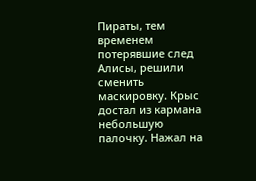Пираты, тем временем потерявшие след Алисы, решили сменить маскировку. Крыс достал из кармана небольшую палочку. Нажал на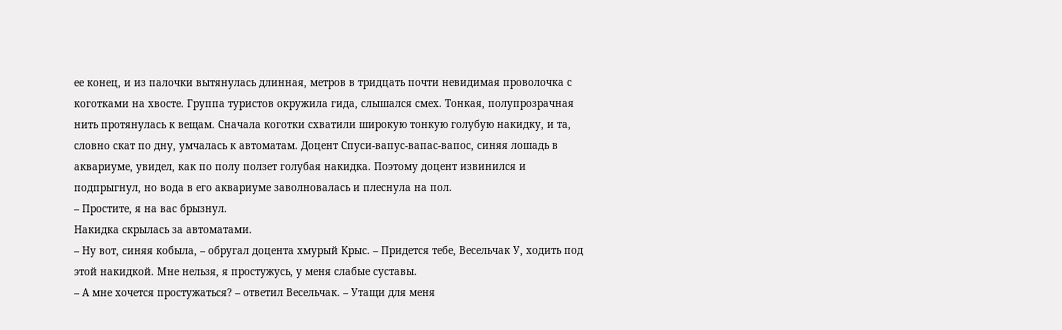ее конец, и из палочки вытянулась длинная, метров в тридцать почти невидимая проволочка с коготками на хвосте. Группа туристов окружила гида, слышался смех. Тонкая, полупрозрачная нить протянулась к вещам. Сначала коготки схватили широкую тонкую голубую накидку, и та, словно скат по дну, умчалась к автоматам. Доцент Спуси-вапус-вапас-вапос, синяя лошадь в аквариуме, увидел, как по полу ползет голубая накидка. Поэтому доцент извинился и подпрыгнул, но вода в его аквариуме заволновалась и плеснула на пол.
– Простите, я на вас брызнул.
Накидка скрылась за автоматами.
– Ну вот, синяя кобыла, – обругал доцента хмурый Крыс. – Придется тебе, Весельчак У, ходить под этой накидкой. Мне нельзя, я простужусь, у меня слабые суставы.
– А мне хочется простужаться? – ответил Весельчак. – Утащи для меня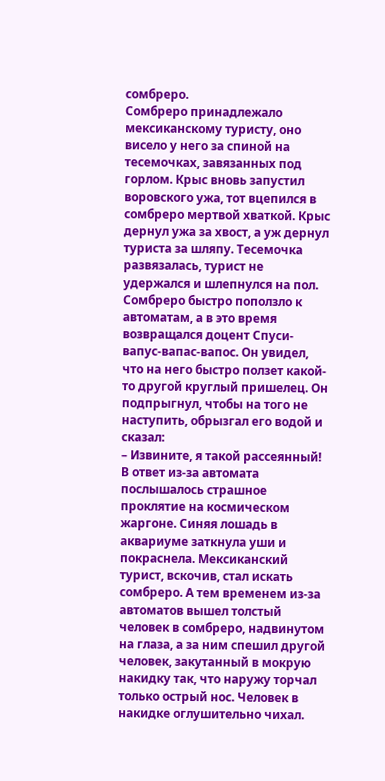сомбреро.
Сомбреро принадлежало мексиканскому туристу, оно висело у него за спиной на тесемочках, завязанных под горлом. Крыс вновь запустил воровского ужа, тот вцепился в сомбреро мертвой хваткой. Крыс дернул ужа за хвост, а уж дернул туриста за шляпу. Тесемочка развязалась, турист не удержался и шлепнулся на пол. Сомбреро быстро поползло к автоматам, а в это время возвращался доцент Спуси-вапус-вапас-вапос. Он увидел, что на него быстро ползет какой-то другой круглый пришелец. Он подпрыгнул, чтобы на того не наступить, обрызгал его водой и сказал:
– Извините, я такой рассеянный!
В ответ из-за автомата послышалось страшное проклятие на космическом жаргоне. Синяя лошадь в аквариуме заткнула уши и покраснела. Мексиканский турист, вскочив, стал искать сомбреро. А тем временем из-за автоматов вышел толстый человек в сомбреро, надвинутом на глаза, а за ним спешил другой человек, закутанный в мокрую накидку так, что наружу торчал только острый нос. Человек в накидке оглушительно чихал.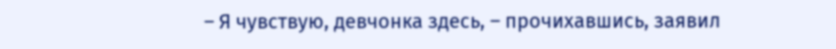– Я чувствую, девчонка здесь, – прочихавшись, заявил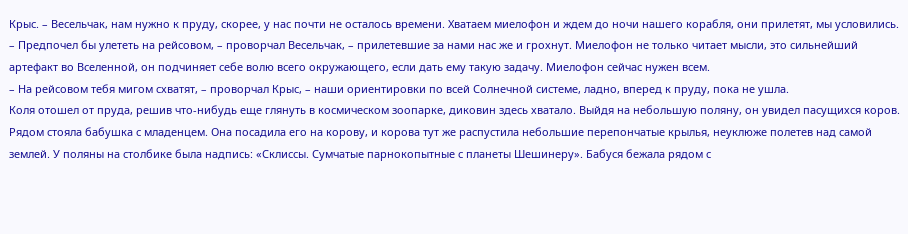Крыс. – Весельчак, нам нужно к пруду, скорее, у нас почти не осталось времени. Хватаем миелофон и ждем до ночи нашего корабля, они прилетят, мы условились.
– Предпочел бы улететь на рейсовом, – проворчал Весельчак, – прилетевшие за нами нас же и грохнут. Миелофон не только читает мысли, это сильнейший артефакт во Вселенной, он подчиняет себе волю всего окружающего, если дать ему такую задачу. Миелофон сейчас нужен всем.
– На рейсовом тебя мигом схватят, – проворчал Крыс, – наши ориентировки по всей Солнечной системе, ладно, вперед к пруду, пока не ушла.
Коля отошел от пруда, решив что-нибудь еще глянуть в космическом зоопарке, диковин здесь хватало. Выйдя на небольшую поляну, он увидел пасущихся коров. Рядом стояла бабушка с младенцем. Она посадила его на корову, и корова тут же распустила небольшие перепончатые крылья, неуклюже полетев над самой землей. У поляны на столбике была надпись: «Склиссы. Сумчатые парнокопытные с планеты Шешинеру». Бабуся бежала рядом с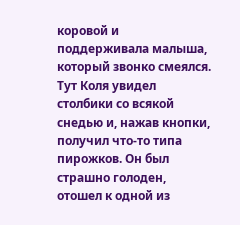коровой и поддерживала малыша, который звонко смеялся. Тут Коля увидел столбики со всякой снедью и, нажав кнопки, получил что-то типа пирожков. Он был страшно голоден, отошел к одной из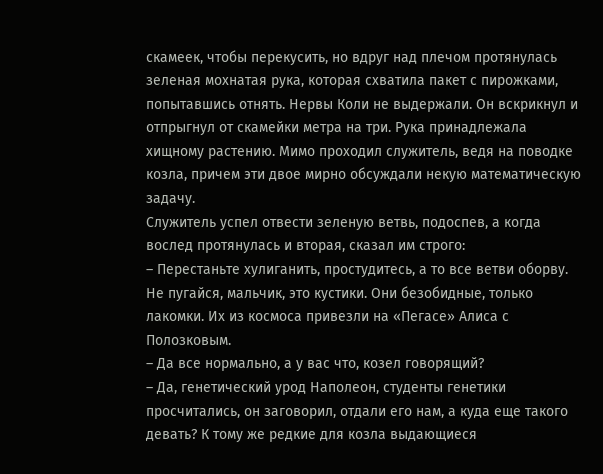скамеек, чтобы перекусить, но вдруг над плечом протянулась зеленая мохнатая рука, которая схватила пакет с пирожками, попытавшись отнять. Нервы Коли не выдержали. Он вскрикнул и отпрыгнул от скамейки метра на три. Рука принадлежала хищному растению. Мимо проходил служитель, ведя на поводке козла, причем эти двое мирно обсуждали некую математическую задачу.
Служитель успел отвести зеленую ветвь, подоспев, а когда вослед протянулась и вторая, сказал им строго:
– Перестаньте хулиганить, простудитесь, а то все ветви оборву. Не пугайся, мальчик, это кустики. Они безобидные, только лакомки. Их из космоса привезли на «Пегасе» Алиса с Полозковым.
– Да все нормально, а у вас что, козел говорящий?
– Да, генетический урод Наполеон, студенты генетики просчитались, он заговорил, отдали его нам, а куда еще такого девать? К тому же редкие для козла выдающиеся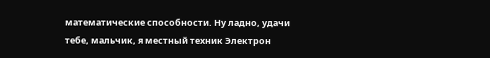математические способности. Ну ладно, удачи тебе, мальчик, я местный техник Электрон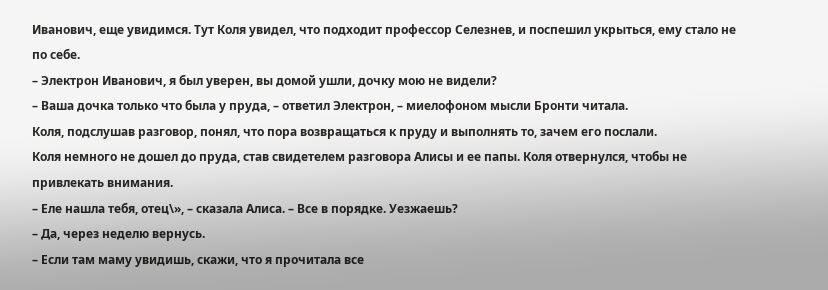Иванович, еще увидимся. Тут Коля увидел, что подходит профессор Селезнев, и поспешил укрыться, ему стало не по себе.
– Электрон Иванович, я был уверен, вы домой ушли, дочку мою не видели?
– Ваша дочка только что была у пруда, – ответил Электрон, – миелофоном мысли Бронти читала.
Коля, подслушав разговор, понял, что пора возвращаться к пруду и выполнять то, зачем его послали.
Коля немного не дошел до пруда, став свидетелем разговора Алисы и ее папы. Коля отвернулся, чтобы не привлекать внимания.
– Еле нашла тебя, отец\», – сказала Алиса. – Все в порядке. Уезжаешь?
– Да, через неделю вернусь.
– Если там маму увидишь, скажи, что я прочитала все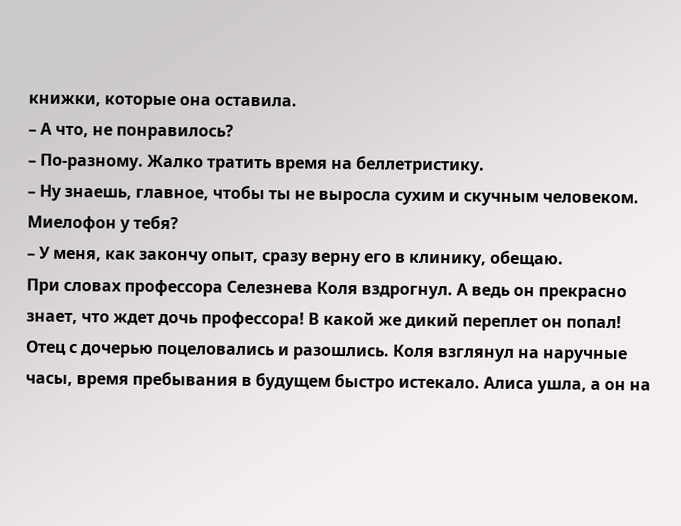книжки, которые она оставила.
– А что, не понравилось?
– По-разному. Жалко тратить время на беллетристику.
– Ну знаешь, главное, чтобы ты не выросла сухим и скучным человеком. Миелофон у тебя?
– У меня, как закончу опыт, сразу верну его в клинику, обещаю.
При словах профессора Селезнева Коля вздрогнул. А ведь он прекрасно знает, что ждет дочь профессора! В какой же дикий переплет он попал!
Отец с дочерью поцеловались и разошлись. Коля взглянул на наручные часы, время пребывания в будущем быстро истекало. Алиса ушла, а он на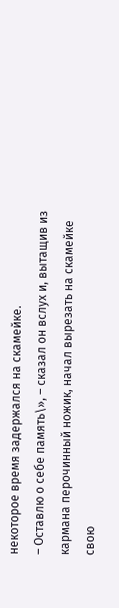некоторое время задержался на скамейке.
– Оставлю о себе память\», – сказал он вслух и, вытащив из кармана перочинный ножик, начал вырезать на скамейке свою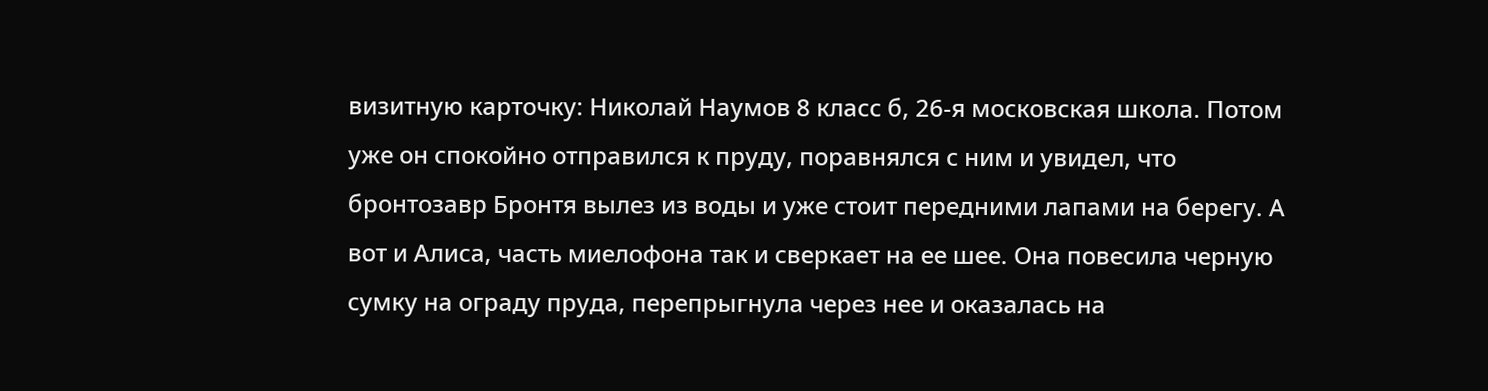визитную карточку: Николай Наумов 8 класс б, 26-я московская школа. Потом уже он спокойно отправился к пруду, поравнялся с ним и увидел, что бронтозавр Бронтя вылез из воды и уже стоит передними лапами на берегу. А вот и Алиса, часть миелофона так и сверкает на ее шее. Она повесила черную сумку на ограду пруда, перепрыгнула через нее и оказалась на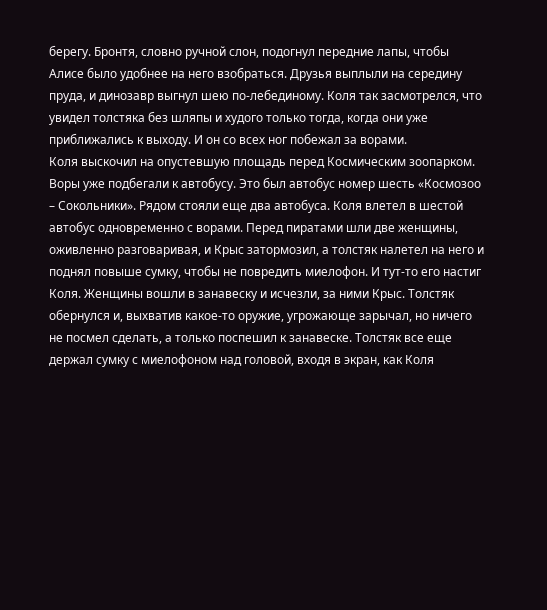берегу. Бронтя, словно ручной слон, подогнул передние лапы, чтобы Алисе было удобнее на него взобраться. Друзья выплыли на середину пруда, и динозавр выгнул шею по-лебединому. Коля так засмотрелся, что увидел толстяка без шляпы и худого только тогда, когда они уже приближались к выходу. И он со всех ног побежал за ворами.
Коля выскочил на опустевшую площадь перед Космическим зоопарком. Воры уже подбегали к автобусу. Это был автобус номер шесть «Космозоо – Сокольники». Рядом стояли еще два автобуса. Коля влетел в шестой автобус одновременно с ворами. Перед пиратами шли две женщины, оживленно разговаривая, и Крыс затормозил, а толстяк налетел на него и поднял повыше сумку, чтобы не повредить миелофон. И тут-то его настиг Коля. Женщины вошли в занавеску и исчезли, за ними Крыс. Толстяк обернулся и, выхватив какое-то оружие, угрожающе зарычал, но ничего не посмел сделать, а только поспешил к занавеске. Толстяк все еще держал сумку с миелофоном над головой, входя в экран, как Коля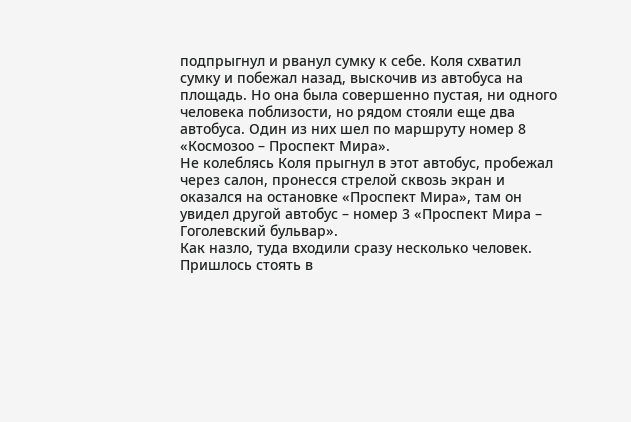подпрыгнул и рванул сумку к себе. Коля схватил сумку и побежал назад, выскочив из автобуса на площадь. Но она была совершенно пустая, ни одного человека поблизости, но рядом стояли еще два автобуса. Один из них шел по маршруту номер 8 «Космозоо – Проспект Мира».
Не колеблясь Коля прыгнул в этот автобус, пробежал через салон, пронесся стрелой сквозь экран и оказался на остановке «Проспект Мира», там он увидел другой автобус – номер 3 «Проспект Мира – Гоголевский бульвар».
Как назло, туда входили сразу несколько человек. Пришлось стоять в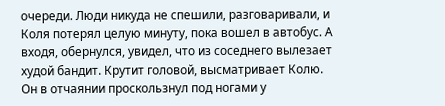очереди. Люди никуда не спешили, разговаривали, и Коля потерял целую минуту, пока вошел в автобус. А входя, обернулся, увидел, что из соседнего вылезает худой бандит. Крутит головой, высматривает Колю. Он в отчаянии проскользнул под ногами у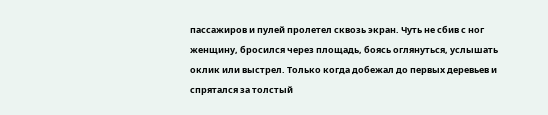пассажиров и пулей пролетел сквозь экран. Чуть не сбив с ног женщину, бросился через площадь, боясь оглянуться, услышать оклик или выстрел. Только когда добежал до первых деревьев и спрятался за толстый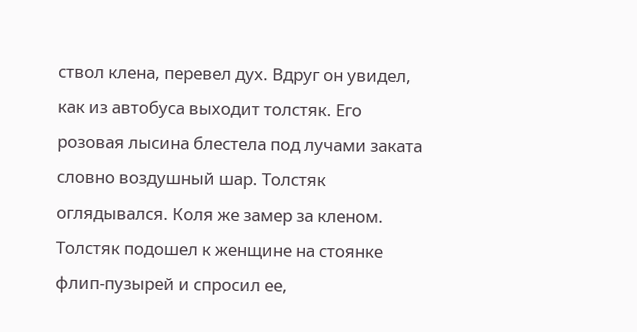ствол клена, перевел дух. Вдруг он увидел, как из автобуса выходит толстяк. Его розовая лысина блестела под лучами заката словно воздушный шар. Толстяк оглядывался. Коля же замер за кленом. Толстяк подошел к женщине на стоянке флип-пузырей и спросил ее,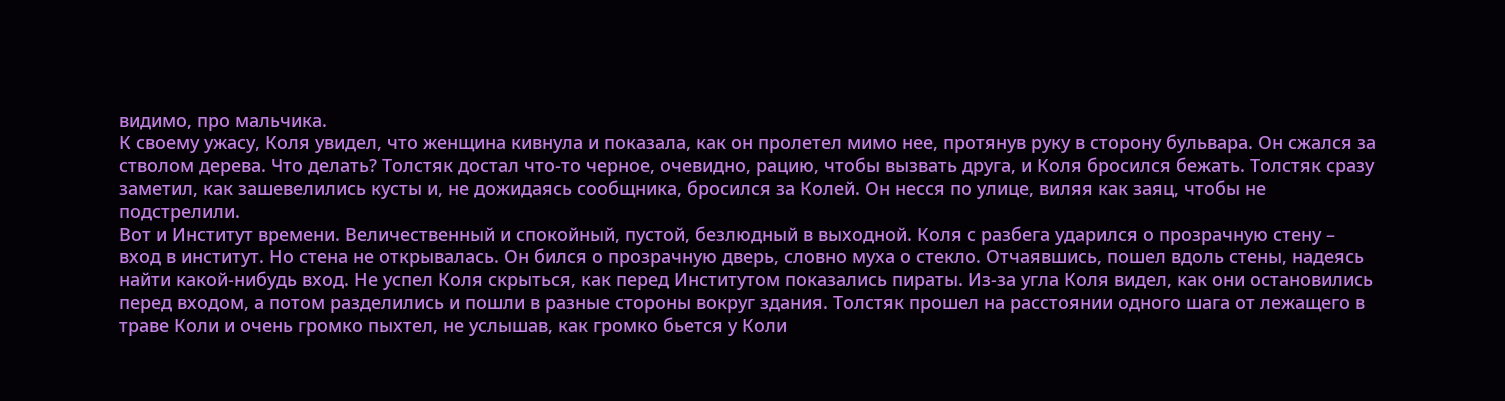видимо, про мальчика.
К своему ужасу, Коля увидел, что женщина кивнула и показала, как он пролетел мимо нее, протянув руку в сторону бульвара. Он сжался за стволом дерева. Что делать? Толстяк достал что-то черное, очевидно, рацию, чтобы вызвать друга, и Коля бросился бежать. Толстяк сразу заметил, как зашевелились кусты и, не дожидаясь сообщника, бросился за Колей. Он несся по улице, виляя как заяц, чтобы не подстрелили.
Вот и Институт времени. Величественный и спокойный, пустой, безлюдный в выходной. Коля с разбега ударился о прозрачную стену – вход в институт. Но стена не открывалась. Он бился о прозрачную дверь, словно муха о стекло. Отчаявшись, пошел вдоль стены, надеясь найти какой-нибудь вход. Не успел Коля скрыться, как перед Институтом показались пираты. Из-за угла Коля видел, как они остановились перед входом, а потом разделились и пошли в разные стороны вокруг здания. Толстяк прошел на расстоянии одного шага от лежащего в траве Коли и очень громко пыхтел, не услышав, как громко бьется у Коли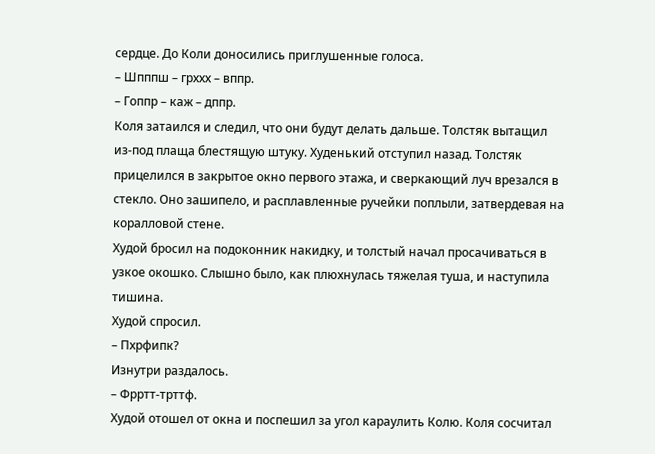сердце. До Коли доносились приглушенные голоса.
– Шпппш – грххх – вппр.
– Гоппр – каж – дппр.
Коля затаился и следил, что они будут делать дальше. Толстяк вытащил из-под плаща блестящую штуку. Худенький отступил назад. Толстяк прицелился в закрытое окно первого этажа, и сверкающий луч врезался в стекло. Оно зашипело, и расплавленные ручейки поплыли, затвердевая на коралловой стене.
Худой бросил на подоконник накидку, и толстый начал просачиваться в узкое окошко. Слышно было, как плюхнулась тяжелая туша, и наступила тишина.
Худой спросил.
– Пхрфипк?
Изнутри раздалось.
– Фрртт-трттф.
Худой отошел от окна и поспешил за угол караулить Колю. Коля сосчитал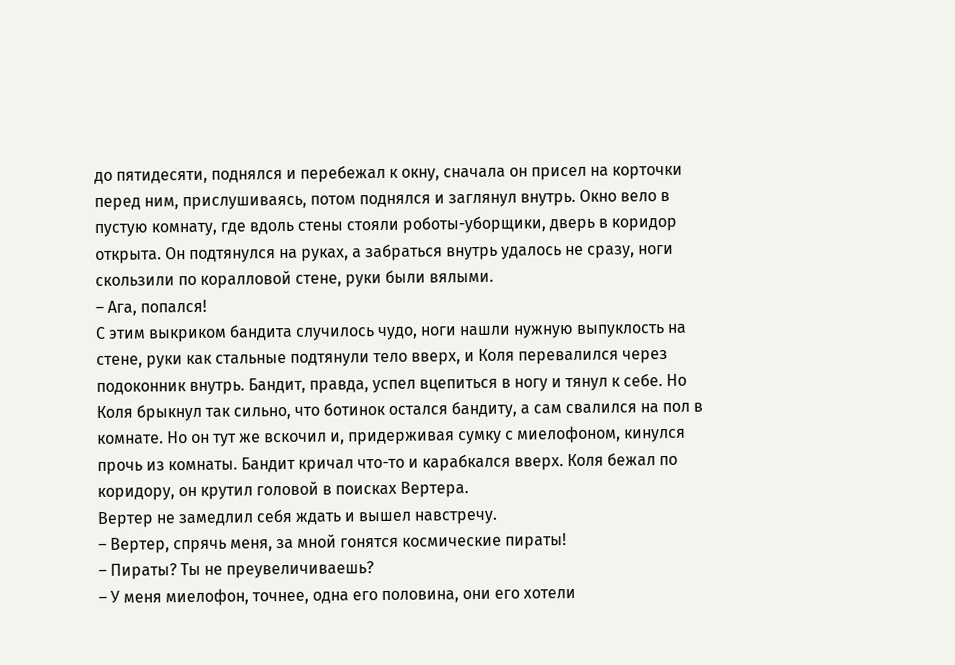до пятидесяти, поднялся и перебежал к окну, сначала он присел на корточки перед ним, прислушиваясь, потом поднялся и заглянул внутрь. Окно вело в пустую комнату, где вдоль стены стояли роботы-уборщики, дверь в коридор открыта. Он подтянулся на руках, а забраться внутрь удалось не сразу, ноги скользили по коралловой стене, руки были вялыми.
– Ага, попался!
С этим выкриком бандита случилось чудо, ноги нашли нужную выпуклость на стене, руки как стальные подтянули тело вверх, и Коля перевалился через подоконник внутрь. Бандит, правда, успел вцепиться в ногу и тянул к себе. Но Коля брыкнул так сильно, что ботинок остался бандиту, а сам свалился на пол в комнате. Но он тут же вскочил и, придерживая сумку с миелофоном, кинулся прочь из комнаты. Бандит кричал что-то и карабкался вверх. Коля бежал по коридору, он крутил головой в поисках Вертера.
Вертер не замедлил себя ждать и вышел навстречу.
– Вертер, спрячь меня, за мной гонятся космические пираты!
– Пираты? Ты не преувеличиваешь?
– У меня миелофон, точнее, одна его половина, они его хотели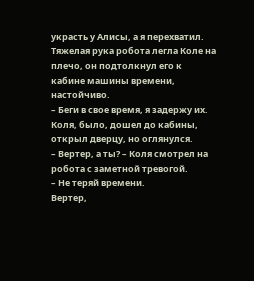украсть у Алисы, а я перехватил.
Тяжелая рука робота легла Коле на плечо, он подтолкнул его к кабине машины времени, настойчиво.
– Беги в свое время, я задержу их.
Коля, было, дошел до кабины, открыл дверцу, но оглянулся.
– Вертер, а ты? – Коля смотрел на робота с заметной тревогой.
– Не теряй времени.
Вертер,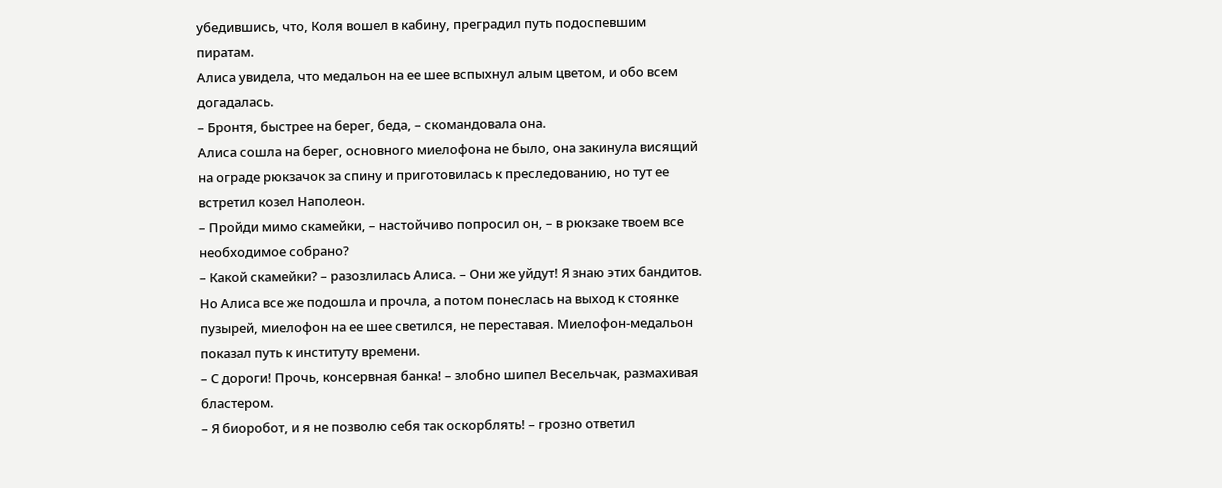убедившись, что, Коля вошел в кабину, преградил путь подоспевшим пиратам.
Алиса увидела, что медальон на ее шее вспыхнул алым цветом, и обо всем догадалась.
– Бронтя, быстрее на берег, беда, – скомандовала она.
Алиса сошла на берег, основного миелофона не было, она закинула висящий на ограде рюкзачок за спину и приготовилась к преследованию, но тут ее встретил козел Наполеон.
– Пройди мимо скамейки, – настойчиво попросил он, – в рюкзаке твоем все необходимое собрано?
– Какой скамейки? – разозлилась Алиса. – Они же уйдут! Я знаю этих бандитов.
Но Алиса все же подошла и прочла, а потом понеслась на выход к стоянке пузырей, миелофон на ее шее светился, не переставая. Миелофон-медальон показал путь к институту времени.
– С дороги! Прочь, консервная банка! – злобно шипел Весельчак, размахивая бластером.
– Я биоробот, и я не позволю себя так оскорблять! – грозно ответил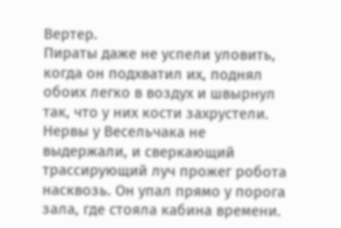Вертер.
Пираты даже не успели уловить, когда он подхватил их, поднял обоих легко в воздух и швырнул так, что у них кости захрустели. Нервы у Весельчака не выдержали, и сверкающий трассирующий луч прожег робота насквозь. Он упал прямо у порога зала, где стояла кабина времени.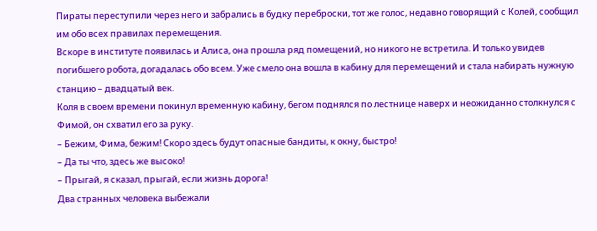Пираты переступили через него и забрались в будку переброски, тот же голос, недавно говорящий с Колей, сообщил им обо всех правилах перемещения.
Вскоре в институте появилась и Алиса, она прошла ряд помещений, но никого не встретила. И только увидев погибшего робота, догадалась обо всем. Уже смело она вошла в кабину для перемещений и стала набирать нужную станцию – двадцатый век.
Коля в своем времени покинул временную кабину, бегом поднялся по лестнице наверх и неожиданно столкнулся с Фимой, он схватил его за руку.
– Бежим, Фима, бежим! Скоро здесь будут опасные бандиты, к окну, быстро!
– Да ты что, здесь же высоко!
– Прыгай, я сказал, прыгай, если жизнь дорога!
Два странных человека выбежали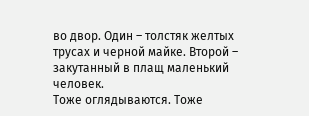во двор. Один – толстяк желтых трусах и черной майке. Второй – закутанный в плащ маленький человек.
Тоже оглядываются. Тоже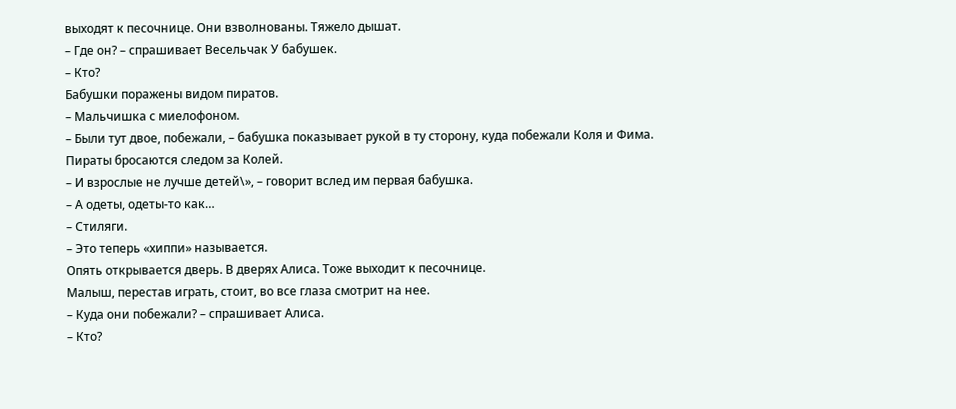выходят к песочнице. Они взволнованы. Тяжело дышат.
– Где он? – спрашивает Весельчак У бабушек.
– Кто?
Бабушки поражены видом пиратов.
– Мальчишка с миелофоном.
– Были тут двое, побежали, – бабушка показывает рукой в ту сторону, куда побежали Коля и Фима.
Пираты бросаются следом за Колей.
– И взрослые не лучше детей\», – говорит вслед им первая бабушка.
– А одеты, одеты-то как…
– Стиляги.
– Это теперь «хиппи» называется.
Опять открывается дверь. В дверях Алиса. Тоже выходит к песочнице.
Малыш, перестав играть, стоит, во все глаза смотрит на нее.
– Куда они побежали? – спрашивает Алиса.
– Кто?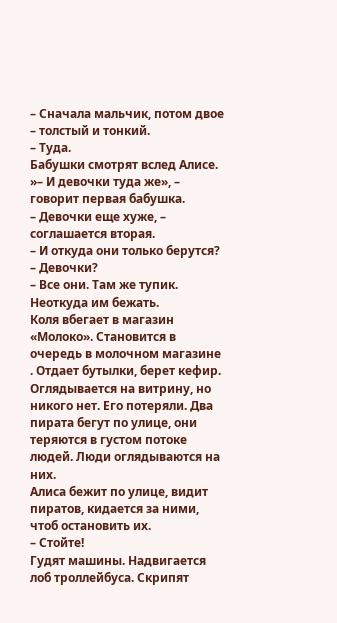– Сначала мальчик, потом двое – толстый и тонкий.
– Туда.
Бабушки смотрят вслед Алисе.
»– И девочки туда же», – говорит первая бабушка.
– Девочки еще хуже, – соглашается вторая.
– И откуда они только берутся?
– Девочки?
– Все они. Там же тупик. Неоткуда им бежать.
Коля вбегает в магазин «Молоко». Становится в очередь в молочном магазине . Отдает бутылки, берет кефир. Оглядывается на витрину, но никого нет. Его потеряли. Два пирата бегут по улице, они теряются в густом потоке людей. Люди оглядываются на них.
Алиса бежит по улице, видит пиратов, кидается за ними, чтоб остановить их.
– Стойте!
Гудят машины. Надвигается лоб троллейбуса. Скрипят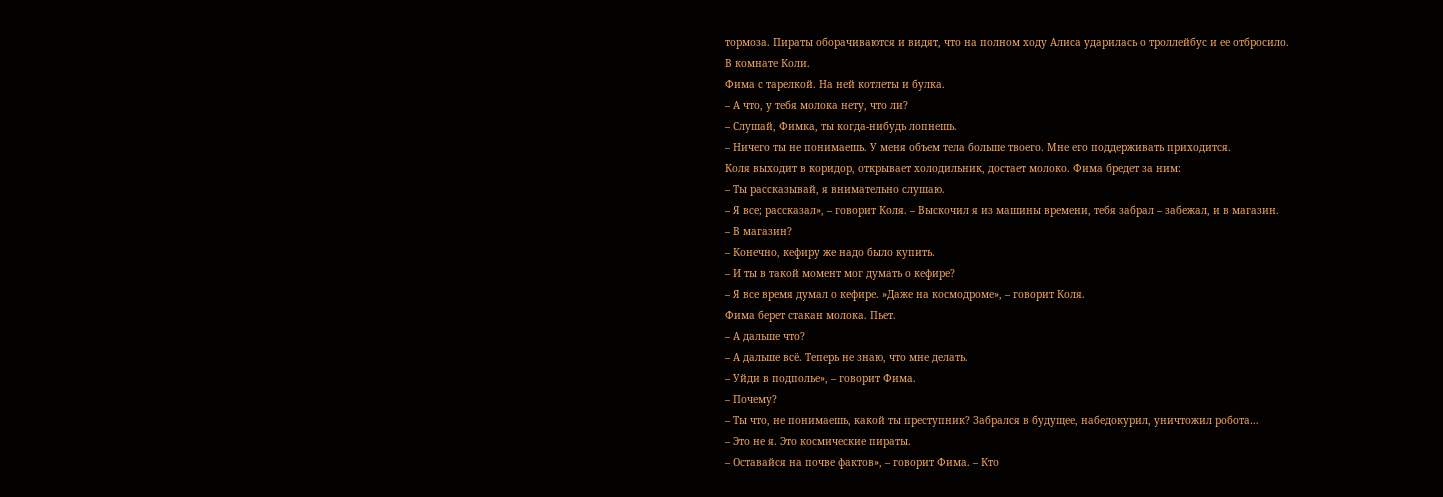тормоза. Пираты оборачиваются и видят, что на полном ходу Алиса ударилась о троллейбус и ее отбросило.
В комнате Коли.
Фима с тарелкой. На ней котлеты и булка.
– А что, у тебя молока нету, что ли?
– Слушай, Фимка, ты когда-нибудь лопнешь.
– Ничего ты не понимаешь. У меня объем тела больше твоего. Мне его поддерживать приходится.
Коля выходит в коридор, открывает холодильник, достает молоко. Фима бредет за ним:
– Ты рассказывай, я внимательно слушаю.
– Я все; рассказал», – говорит Коля. – Выскочил я из машины времени, тебя забрал – забежал, и в магазин.
– В магазин?
– Конечно, кефиру же надо было купить.
– И ты в такой момент мог думать о кефире?
– Я все время думал о кефире. »Даже на космодроме», – говорит Коля.
Фима берет стакан молока. Пьет.
– А дальше что?
– А дальше всё. Теперь не знаю, что мне делать.
– Уйди в подполье», – говорит Фима.
– Почему?
– Ты что, не понимаешь, какой ты преступник? Забрался в будущее, набедокурил, уничтожил робота…
– Это не я. Это космические пираты.
– Оставайся на почве фактов», – говорит Фима. – Кто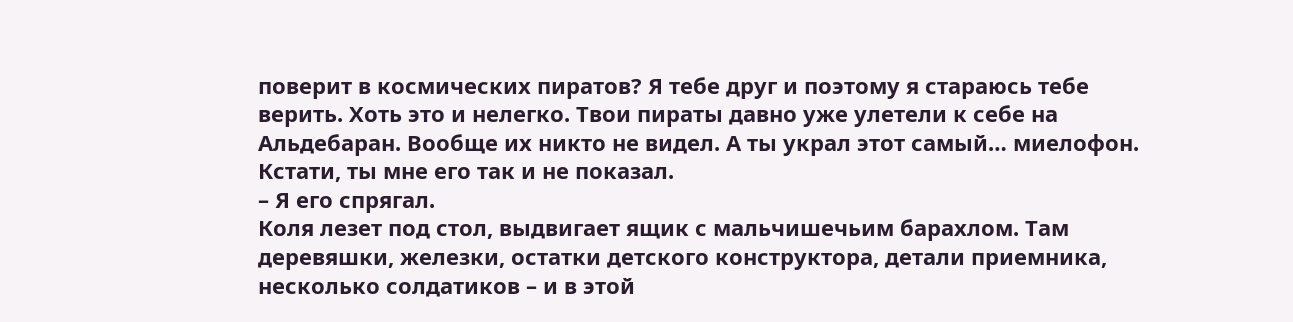поверит в космических пиратов? Я тебе друг и поэтому я стараюсь тебе верить. Хоть это и нелегко. Твои пираты давно уже улетели к себе на Альдебаран. Вообще их никто не видел. А ты украл этот самый… миелофон. Кстати, ты мне его так и не показал.
– Я его спрягал.
Коля лезет под стол, выдвигает ящик с мальчишечьим барахлом. Там деревяшки, железки, остатки детского конструктора, детали приемника, несколько солдатиков – и в этой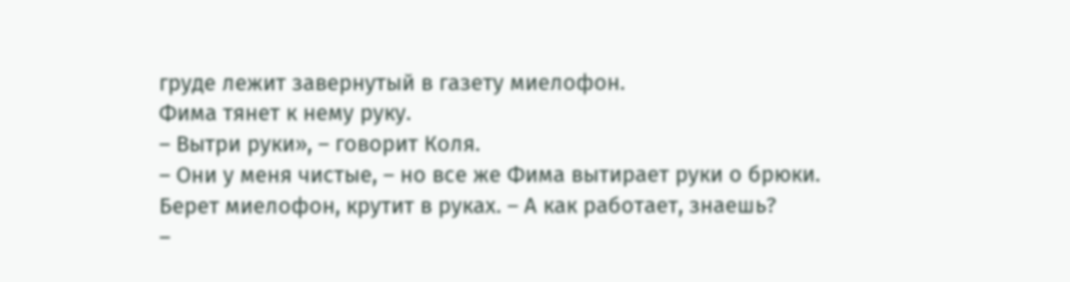груде лежит завернутый в газету миелофон.
Фима тянет к нему руку.
– Вытри руки», – говорит Коля.
– Они у меня чистые, – но все же Фима вытирает руки о брюки. Берет миелофон, крутит в руках. – А как работает, знаешь?
–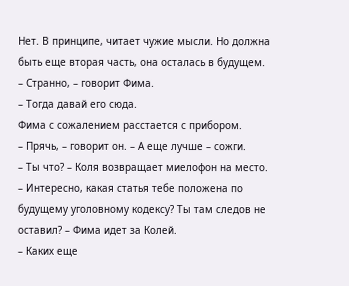Нет. В принципе, читает чужие мысли. Но должна быть еще вторая часть, она осталась в будущем.
– Странно, – говорит Фима.
– Тогда давай его сюда.
Фима с сожалением расстается с прибором.
– Прячь, – говорит он. – А еще лучше – сожги.
– Ты что? – Коля возвращает миелофон на место.
– Интересно, какая статья тебе положена по будущему уголовному кодексу? Ты там следов не оставил? – Фима идет за Колей.
– Каких еще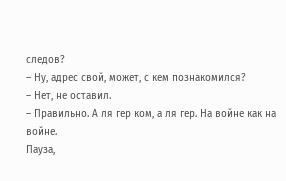следов?
– Ну, адрес свой, может, с кем познакомился?
– Нет, не оставил.
– Правильно. А ля гер ком, а ля гер. На войне как на войне.
Пауза,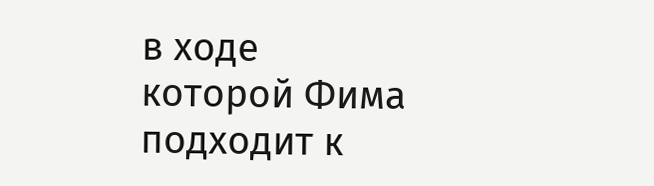в ходе которой Фима подходит к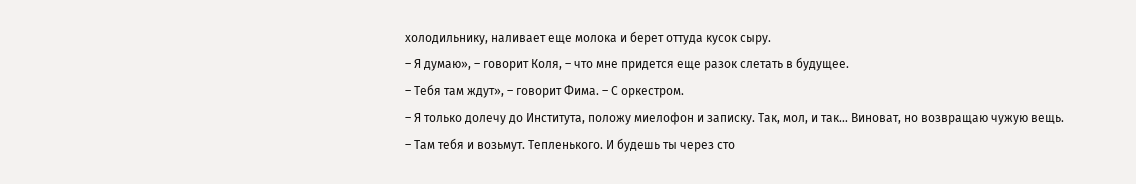холодильнику, наливает еще молока и берет оттуда кусок сыру.
– Я думаю», – говорит Коля, – что мне придется еще разок слетать в будущее.
– Тебя там ждут», – говорит Фима. – С оркестром.
– Я только долечу до Института, положу миелофон и записку. Так, мол, и так… Виноват, но возвращаю чужую вещь.
– Там тебя и возьмут. Тепленького. И будешь ты через сто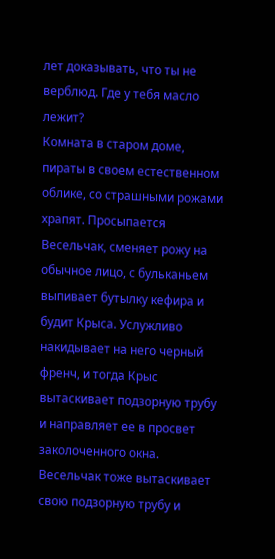лет доказывать, что ты не верблюд. Где у тебя масло лежит?
Комната в старом доме, пираты в своем естественном облике, со страшными рожами храпят. Просыпается Весельчак, сменяет рожу на обычное лицо, с бульканьем выпивает бутылку кефира и будит Крыса. Услужливо накидывает на него черный френч, и тогда Крыс вытаскивает подзорную трубу и направляет ее в просвет заколоченного окна. Весельчак тоже вытаскивает свою подзорную трубу и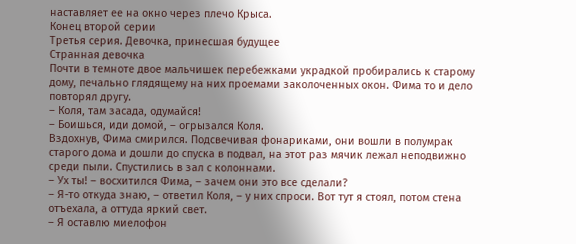наставляет ее на окно через плечо Крыса.
Конец второй серии
Третья серия. Девочка, принесшая будущее
Странная девочка
Почти в темноте двое мальчишек перебежками украдкой пробирались к старому дому, печально глядящему на них проемами заколоченных окон. Фима то и дело повторял другу.
– Коля, там засада, одумайся!
– Боишься, иди домой, – огрызался Коля.
Вздохнув, Фима смирился. Подсвечивая фонариками, они вошли в полумрак старого дома и дошли до спуска в подвал, на этот раз мячик лежал неподвижно среди пыли. Спустились в зал с колоннами.
– Ух ты! – восхитился Фима, – зачем они это все сделали?
– Я-то откуда знаю, – ответил Коля, – у них спроси. Вот тут я стоял, потом стена отъехала, а оттуда яркий свет.
– Я оставлю миелофон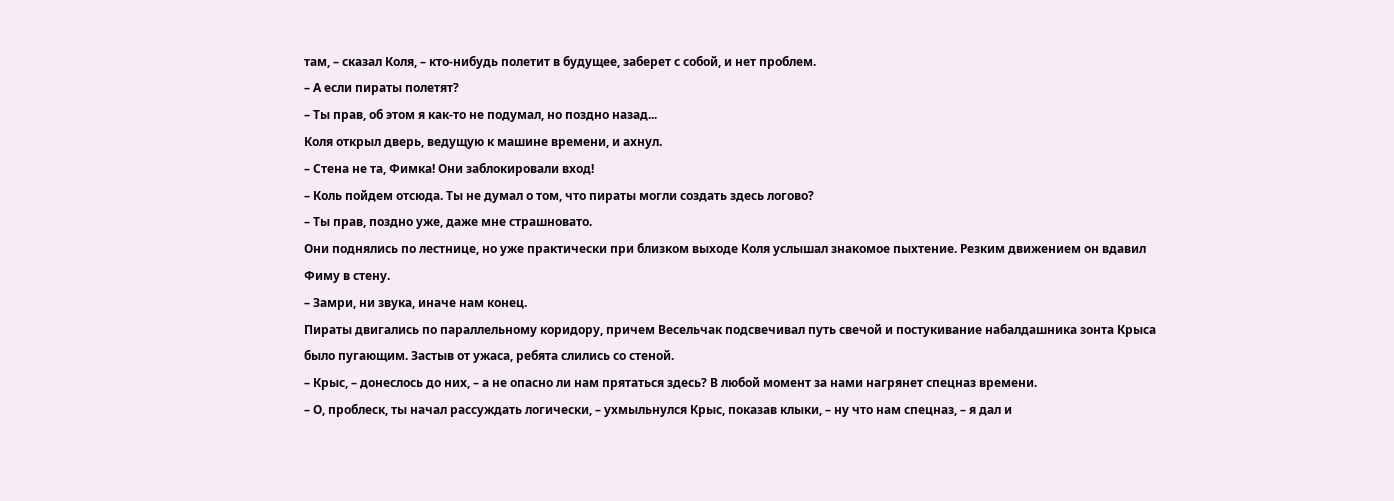там, – сказал Коля, – кто-нибудь полетит в будущее, заберет с собой, и нет проблем.
– А если пираты полетят?
– Ты прав, об этом я как-то не подумал, но поздно назад...
Коля открыл дверь, ведущую к машине времени, и ахнул.
– Стена не та, Фимка! Они заблокировали вход!
– Коль пойдем отсюда. Ты не думал о том, что пираты могли создать здесь логово?
– Ты прав, поздно уже, даже мне страшновато.
Они поднялись по лестнице, но уже практически при близком выходе Коля услышал знакомое пыхтение. Резким движением он вдавил Фиму в стену.
– Замри, ни звука, иначе нам конец.
Пираты двигались по параллельному коридору, причем Весельчак подсвечивал путь свечой и постукивание набалдашника зонта Крыса было пугающим. Застыв от ужаса, ребята слились со стеной.
– Крыс, – донеслось до них, – а не опасно ли нам прятаться здесь? В любой момент за нами нагрянет спецназ времени.
– О, проблеск, ты начал рассуждать логически, – ухмыльнулся Крыс, показав клыки, – ну что нам спецназ, – я дал и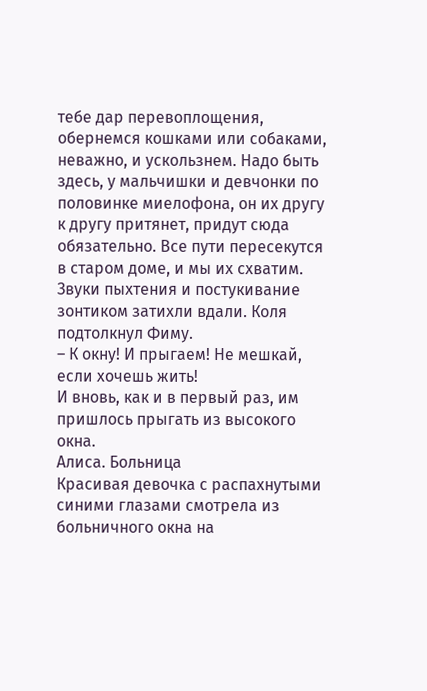тебе дар перевоплощения, обернемся кошками или собаками, неважно, и ускользнем. Надо быть здесь, у мальчишки и девчонки по половинке миелофона, он их другу к другу притянет, придут сюда обязательно. Все пути пересекутся в старом доме, и мы их схватим.
Звуки пыхтения и постукивание зонтиком затихли вдали. Коля подтолкнул Фиму.
– К окну! И прыгаем! Не мешкай, если хочешь жить!
И вновь, как и в первый раз, им пришлось прыгать из высокого окна.
Алиса. Больница
Красивая девочка с распахнутыми синими глазами смотрела из больничного окна на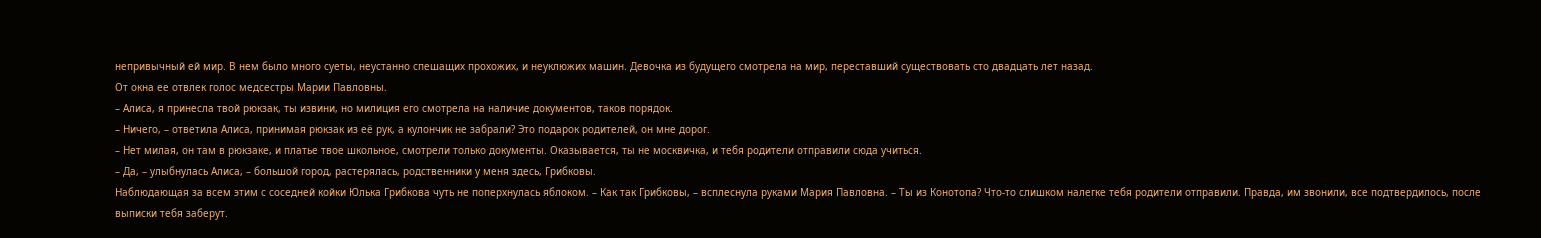непривычный ей мир. В нем было много суеты, неустанно спешащих прохожих, и неуклюжих машин. Девочка из будущего смотрела на мир, переставший существовать сто двадцать лет назад.
От окна ее отвлек голос медсестры Марии Павловны.
– Алиса, я принесла твой рюкзак, ты извини, но милиция его смотрела на наличие документов, таков порядок.
– Ничего, – ответила Алиса, принимая рюкзак из её рук, а кулончик не забрали? Это подарок родителей, он мне дорог.
– Нет милая, он там в рюкзаке, и платье твое школьное, смотрели только документы. Оказывается, ты не москвичка, и тебя родители отправили сюда учиться.
– Да, – улыбнулась Алиса, – большой город, растерялась, родственники у меня здесь, Грибковы.
Наблюдающая за всем этим с соседней койки Юлька Грибкова чуть не поперхнулась яблоком. – Как так Грибковы, – всплеснула руками Мария Павловна. – Ты из Конотопа? Что-то слишком налегке тебя родители отправили. Правда, им звонили, все подтвердилось, после выписки тебя заберут.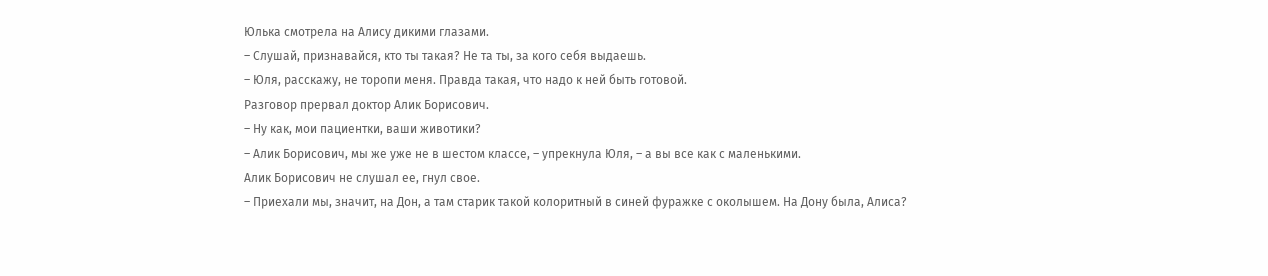Юлька смотрела на Алису дикими глазами.
– Слушай, признавайся, кто ты такая? Не та ты, за кого себя выдаешь.
– Юля, расскажу, не торопи меня. Правда такая, что надо к ней быть готовой.
Разговор прервал доктор Алик Борисович.
– Ну как, мои пациентки, ваши животики?
– Алик Борисович, мы же уже не в шестом классе, – упрекнула Юля, – а вы все как с маленькими.
Алик Борисович не слушал ее, гнул свое.
– Приехали мы, значит, на Дон, а там старик такой колоритный в синей фуражке с околышем. На Дону была, Алиса?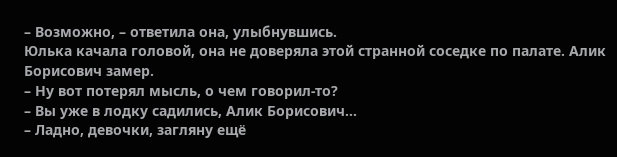– Возможно, – ответила она, улыбнувшись.
Юлька качала головой, она не доверяла этой странной соседке по палате. Алик Борисович замер.
– Ну вот потерял мысль, о чем говорил-то?
– Вы уже в лодку садились, Алик Борисович...
– Ладно, девочки, загляну ещё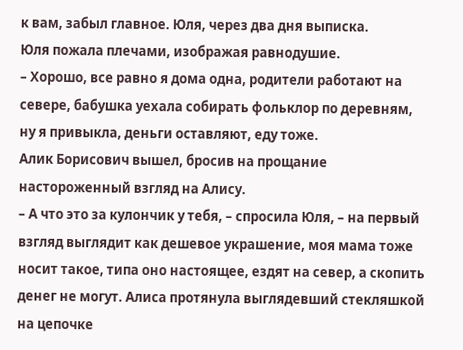к вам, забыл главное. Юля, через два дня выписка.
Юля пожала плечами, изображая равнодушие.
– Хорошо, все равно я дома одна, родители работают на севере, бабушка уехала собирать фольклор по деревням, ну я привыкла, деньги оставляют, еду тоже.
Алик Борисович вышел, бросив на прощание настороженный взгляд на Алису.
– А что это за кулончик у тебя, – спросила Юля, – на первый взгляд выглядит как дешевое украшение, моя мама тоже носит такое, типа оно настоящее, ездят на север, а скопить денег не могут. Алиса протянула выглядевший стекляшкой на цепочке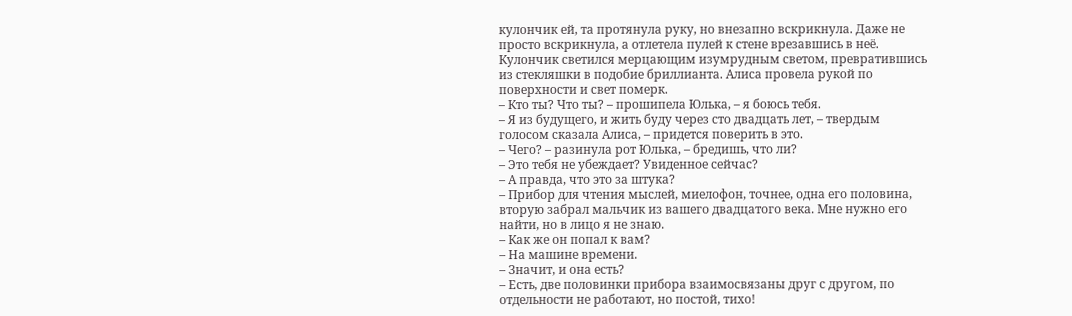кулончик ей, та протянула руку, но внезапно вскрикнула. Даже не просто вскрикнула, а отлетела пулей к стене врезавшись в неё. Кулончик светился мерцающим изумрудным светом, превратившись из стекляшки в подобие бриллианта. Алиса провела рукой по поверхности и свет померк.
– Кто ты? Что ты? – прошипела Юлька, – я боюсь тебя.
– Я из будущего, и жить буду через сто двадцать лет, – твердым голосом сказала Алиса, – придется поверить в это.
– Чего? – разинула рот Юлька, – бредишь, что ли?
– Это тебя не убеждает? Увиденное сейчас?
– А правда, что это за штука?
– Прибор для чтения мыслей, миелофон, точнее, одна его половина, вторую забрал мальчик из вашего двадцатого века. Мне нужно его найти, но в лицо я не знаю.
– Как же он попал к вам?
– На машине времени.
– Значит, и она есть?
– Есть, две половинки прибора взаимосвязаны друг с другом, по отдельности не работают, но постой, тихо!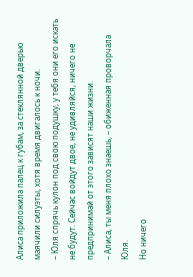Алиса приложила палец к губам, за стеклянной дверью маячили силуэты, хотя время двигалось к ночи.
– Юля спрячь кулон под свою подушку, у тебя они его искать не будут. Сейчас войдут двое, не удивляйся, ничего не предпринимай от этого зависят наши жизни.
– Алиса, ты меня плохо знаешь, – обиженная проворчала Юля.
Но ничего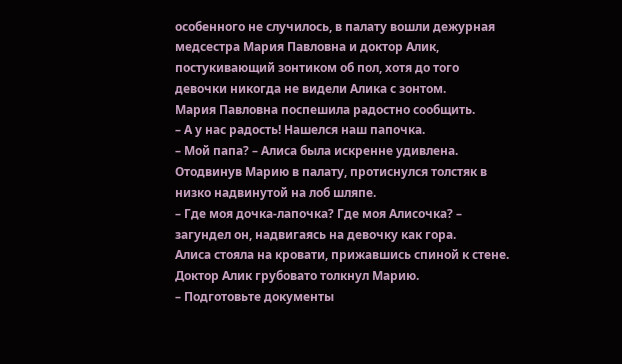особенного не случилось, в палату вошли дежурная медсестра Мария Павловна и доктор Алик, постукивающий зонтиком об пол, хотя до того девочки никогда не видели Алика с зонтом.
Мария Павловна поспешила радостно сообщить.
– А у нас радость! Нашелся наш папочка.
– Мой папа? – Алиса была искренне удивлена.
Отодвинув Марию в палату, протиснулся толстяк в низко надвинутой на лоб шляпе.
– Где моя дочка-лапочка? Где моя Алисочка? – загундел он, надвигаясь на девочку как гора.
Алиса стояла на кровати, прижавшись спиной к стене. Доктор Алик грубовато толкнул Марию.
– Подготовьте документы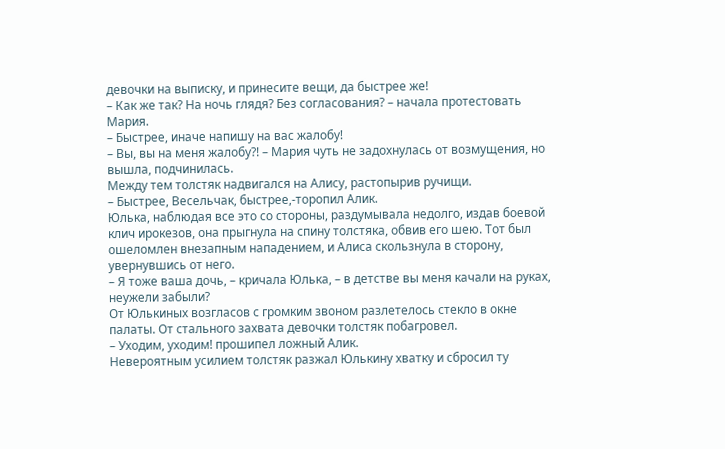девочки на выписку, и принесите вещи, да быстрее же!
– Как же так? На ночь глядя? Без согласования? – начала протестовать Мария.
– Быстрее, иначе напишу на вас жалобу!
– Вы, вы на меня жалобу?! – Мария чуть не задохнулась от возмущения, но вышла, подчинилась.
Между тем толстяк надвигался на Алису, растопырив ручищи.
– Быстрее, Весельчак, быстрее,-торопил Алик.
Юлька, наблюдая все это со стороны, раздумывала недолго, издав боевой клич ирокезов, она прыгнула на спину толстяка, обвив его шею. Тот был ошеломлен внезапным нападением, и Алиса скользнула в сторону, увернувшись от него.
– Я тоже ваша дочь, – кричала Юлька, – в детстве вы меня качали на руках, неужели забыли?
От Юлькиных возгласов с громким звоном разлетелось стекло в окне палаты. От стального захвата девочки толстяк побагровел.
– Уходим, уходим! прошипел ложный Алик.
Невероятным усилием толстяк разжал Юлькину хватку и сбросил ту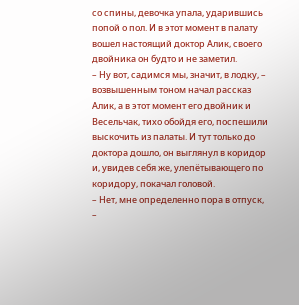со спины, девочка упала, ударившись попой о пол. И в этот момент в палату вошел настоящий доктор Алик, своего двойника он будто и не заметил.
– Ну вот, садимся мы, значит, в лодку, – возвышенным тоном начал рассказ Алик, а в этот момент его двойник и Весельчак, тихо обойдя его, поспешили выскочить из палаты. И тут только до доктора дошло, он выглянул в коридор и, увидев себя же, улепётывающего по коридору, покачал головой.
– Нет, мне определенно пора в отпуск, –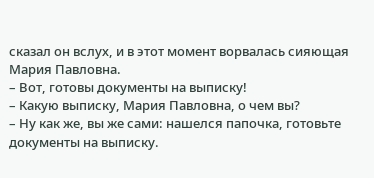сказал он вслух, и в этот момент ворвалась сияющая Мария Павловна.
– Вот, готовы документы на выписку!
– Какую выписку, Мария Павловна, о чем вы?
– Ну как же, вы же сами: нашелся папочка, готовьте документы на выписку.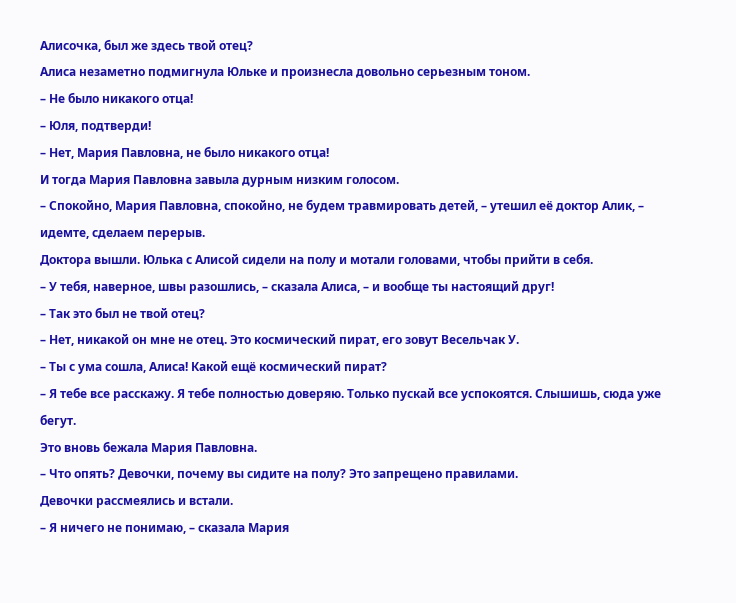Алисочка, был же здесь твой отец?
Алиса незаметно подмигнула Юльке и произнесла довольно серьезным тоном.
– Не было никакого отца!
– Юля, подтверди!
– Нет, Мария Павловна, не было никакого отца!
И тогда Мария Павловна завыла дурным низким голосом.
– Спокойно, Мария Павловна, спокойно, не будем травмировать детей, – утешил её доктор Алик, – идемте, сделаем перерыв.
Доктора вышли. Юлька с Алисой сидели на полу и мотали головами, чтобы прийти в себя.
– У тебя, наверное, швы разошлись, – сказала Алиса, – и вообще ты настоящий друг!
– Так это был не твой отец?
– Нет, никакой он мне не отец. Это космический пират, его зовут Весельчак У.
– Ты с ума сошла, Алиса! Какой ещё космический пират?
– Я тебе все расскажу. Я тебе полностью доверяю. Только пускай все успокоятся. Слышишь, сюда уже бегут.
Это вновь бежала Мария Павловна.
– Что опять? Девочки, почему вы сидите на полу? Это запрещено правилами.
Девочки рассмеялись и встали.
– Я ничего не понимаю, – сказала Мария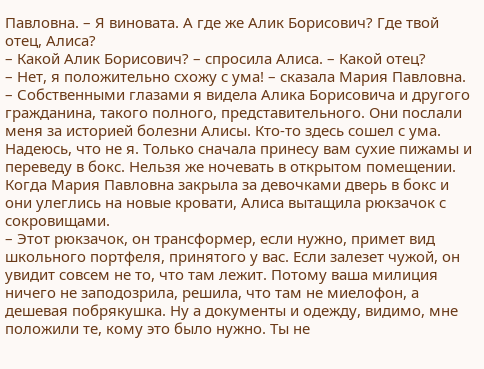Павловна. – Я виновата. А где же Алик Борисович? Где твой отец, Алиса?
– Какой Алик Борисович? – спросила Алиса. – Какой отец?
– Нет, я положительно схожу с ума! – сказала Мария Павловна. – Собственными глазами я видела Алика Борисовича и другого гражданина, такого полного, представительного. Они послали меня за историей болезни Алисы. Кто-то здесь сошел с ума. Надеюсь, что не я. Только сначала принесу вам сухие пижамы и переведу в бокс. Нельзя же ночевать в открытом помещении.
Когда Мария Павловна закрыла за девочками дверь в бокс и они улеглись на новые кровати, Алиса вытащила рюкзачок с сокровищами.
– Этот рюкзачок, он трансформер, если нужно, примет вид школьного портфеля, принятого у вас. Если залезет чужой, он увидит совсем не то, что там лежит. Потому ваша милиция ничего не заподозрила, решила, что там не миелофон, а дешевая побрякушка. Ну а документы и одежду, видимо, мне положили те, кому это было нужно. Ты не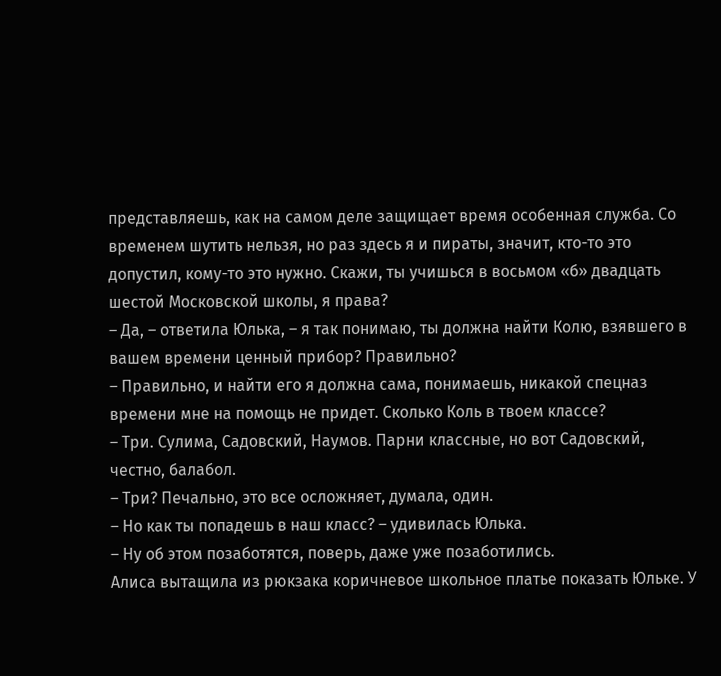представляешь, как на самом деле защищает время особенная служба. Со временем шутить нельзя, но раз здесь я и пираты, значит, кто-то это допустил, кому-то это нужно. Скажи, ты учишься в восьмом «б» двадцать шестой Московской школы, я права?
– Да, – ответила Юлька, – я так понимаю, ты должна найти Колю, взявшего в вашем времени ценный прибор? Правильно?
– Правильно, и найти его я должна сама, понимаешь, никакой спецназ времени мне на помощь не придет. Сколько Коль в твоем классе?
– Три. Сулима, Садовский, Наумов. Парни классные, но вот Садовский, честно, балабол.
– Три? Печально, это все осложняет, думала, один.
– Но как ты попадешь в наш класс? – удивилась Юлька.
– Ну об этом позаботятся, поверь, даже уже позаботились.
Алиса вытащила из рюкзака коричневое школьное платье показать Юльке. У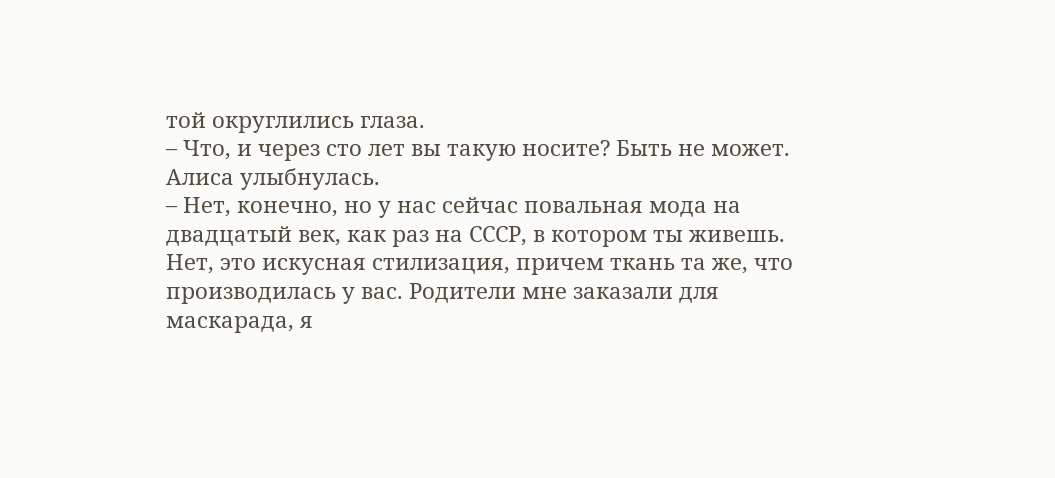той округлились глаза.
– Что, и через сто лет вы такую носите? Быть не может.
Алиса улыбнулась.
– Нет, конечно, но у нас сейчас повальная мода на двадцатый век, как раз на СССР, в котором ты живешь. Нет, это искусная стилизация, причем ткань та же, что производилась у вас. Родители мне заказали для маскарада, я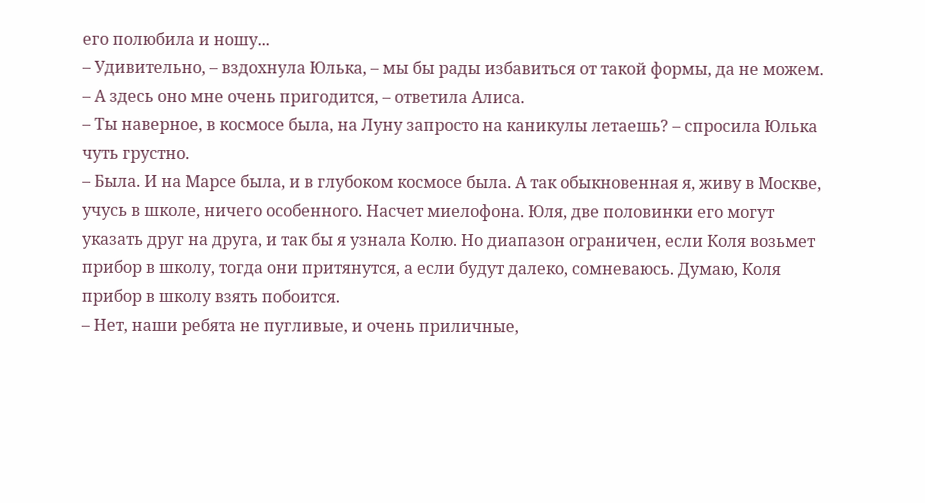его полюбила и ношу...
– Удивительно, – вздохнула Юлька, – мы бы рады избавиться от такой формы, да не можем.
– А здесь оно мне очень пригодится, – ответила Алиса.
– Ты наверное, в космосе была, на Луну запросто на каникулы летаешь? – спросила Юлька чуть грустно.
– Была. И на Марсе была, и в глубоком космосе была. А так обыкновенная я, живу в Москве, учусь в школе, ничего особенного. Насчет миелофона. Юля, две половинки его могут указать друг на друга, и так бы я узнала Колю. Но диапазон ограничен, если Коля возьмет прибор в школу, тогда они притянутся, а если будут далеко, сомневаюсь. Думаю, Коля прибор в школу взять побоится.
– Нет, наши ребята не пугливые, и очень приличные,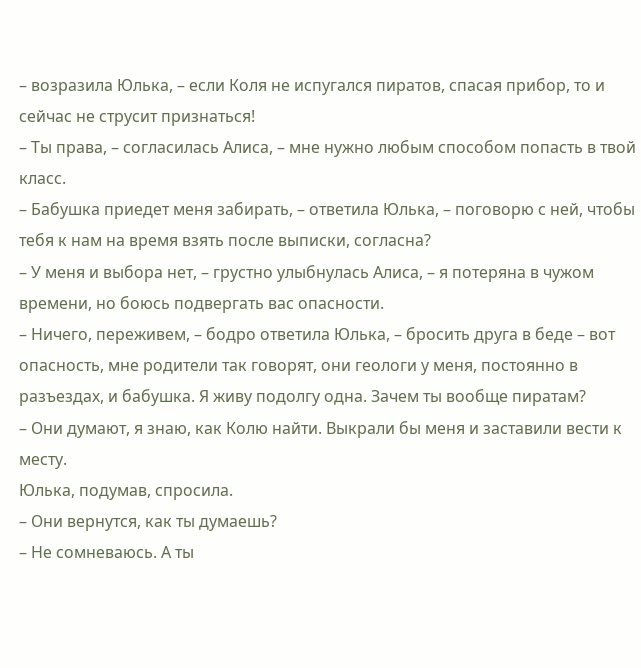– возразила Юлька, – если Коля не испугался пиратов, спасая прибор, то и сейчас не струсит признаться!
– Ты права, – согласилась Алиса, – мне нужно любым способом попасть в твой класс.
– Бабушка приедет меня забирать, – ответила Юлька, – поговорю с ней, чтобы тебя к нам на время взять после выписки, согласна?
– У меня и выбора нет, – грустно улыбнулась Алиса, – я потеряна в чужом времени, но боюсь подвергать вас опасности.
– Ничего, переживем, – бодро ответила Юлька, – бросить друга в беде – вот опасность, мне родители так говорят, они геологи у меня, постоянно в разъездах, и бабушка. Я живу подолгу одна. Зачем ты вообще пиратам?
– Они думают, я знаю, как Колю найти. Выкрали бы меня и заставили вести к месту.
Юлька, подумав, спросила.
– Они вернутся, как ты думаешь?
– Не сомневаюсь. А ты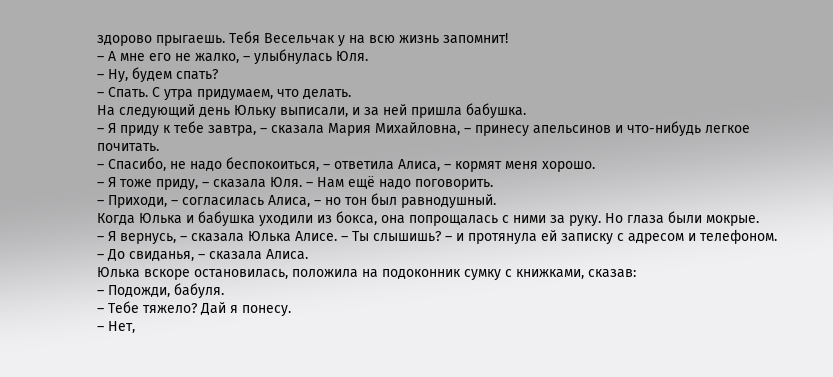здорово прыгаешь. Тебя Весельчак у на всю жизнь запомнит!
– А мне его не жалко, – улыбнулась Юля.
– Ну, будем спать?
– Спать. С утра придумаем, что делать.
На следующий день Юльку выписали, и за ней пришла бабушка.
– Я приду к тебе завтра, – сказала Мария Михайловна, – принесу апельсинов и что-нибудь легкое почитать.
– Спасибо, не надо беспокоиться, – ответила Алиса, – кормят меня хорошо.
– Я тоже приду, – сказала Юля. – Нам ещё надо поговорить.
– Приходи, – согласилась Алиса, – но тон был равнодушный.
Когда Юлька и бабушка уходили из бокса, она попрощалась с ними за руку. Но глаза были мокрые.
– Я вернусь, – сказала Юлька Алисе. – Ты слышишь? – и протянула ей записку с адресом и телефоном.
– До свиданья, – сказала Алиса.
Юлька вскоре остановилась, положила на подоконник сумку с книжками, сказав:
– Подожди, бабуля.
– Тебе тяжело? Дай я понесу.
– Нет,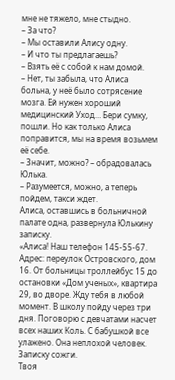мне не тяжело, мне стыдно.
– За что?
– Мы оставили Алису одну.
– И что ты предлагаешь?
– Взять её с собой к нам домой.
– Нет, ты забыла, что Алиса больна, у неё было сотрясение мозга. Ей нужен хороший медицинский Уход… Бери сумку, пошли. Но как только Алиса поправится, мы на время возьмем её себе.
– Значит, можно? – обрадовалась Юлька.
– Разумеется, можно, а теперь пойдем, такси ждет.
Алиса, оставшись в больничной палате одна, развернула Юлькину записку.
«Алиса! Наш телефон 145-55-67. Адрес: переулок Островского, дом 16. От больницы троллейбус 15 до остановки «Дом ученых», квартира 29, во дворе. Жду тебя в любой момент. В школу пойду через три дня. Поговорю с девчатами насчет всех наших Коль. С бабушкой все улажено. Она неплохой человек. Записку сожги.
Твоя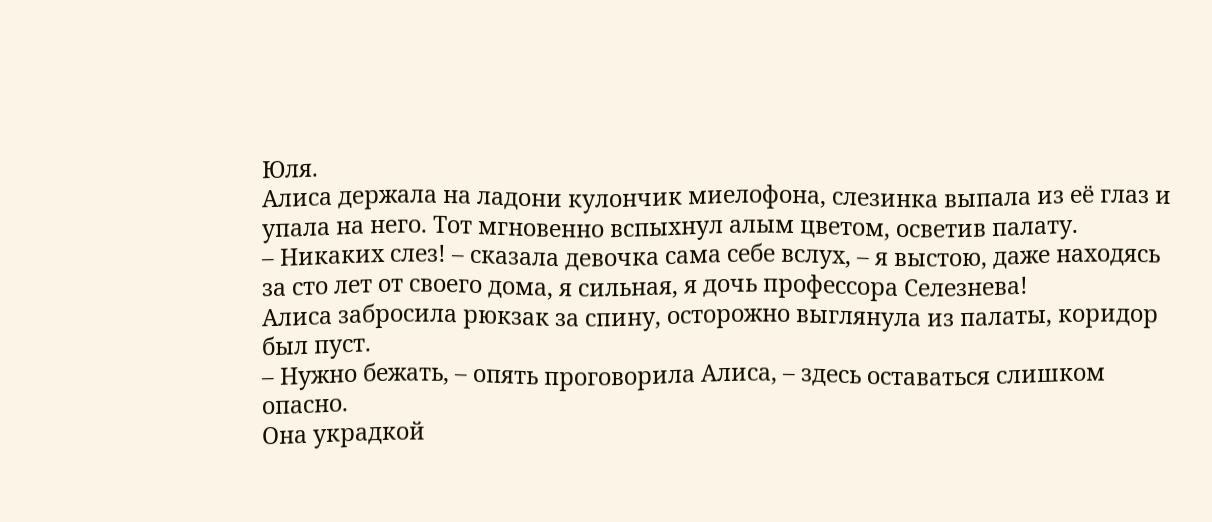Юля.
Алиса держала на ладони кулончик миелофона, слезинка выпала из её глаз и упала на него. Тот мгновенно вспыхнул алым цветом, осветив палату.
– Никаких слез! – сказала девочка сама себе вслух, – я выстою, даже находясь за сто лет от своего дома, я сильная, я дочь профессора Селезнева!
Алиса забросила рюкзак за спину, осторожно выглянула из палаты, коридор был пуст.
– Нужно бежать, – опять проговорила Алиса, – здесь оставаться слишком опасно.
Она украдкой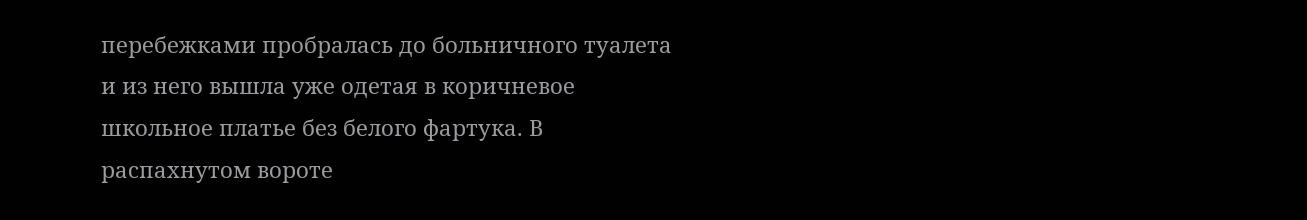перебежками пробралась до больничного туалета и из него вышла уже одетая в коричневое школьное платье без белого фартука. В распахнутом вороте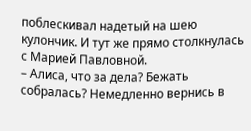поблескивал надетый на шею кулончик. И тут же прямо столкнулась с Марией Павловной.
– Алиса, что за дела? Бежать собралась? Немедленно вернись в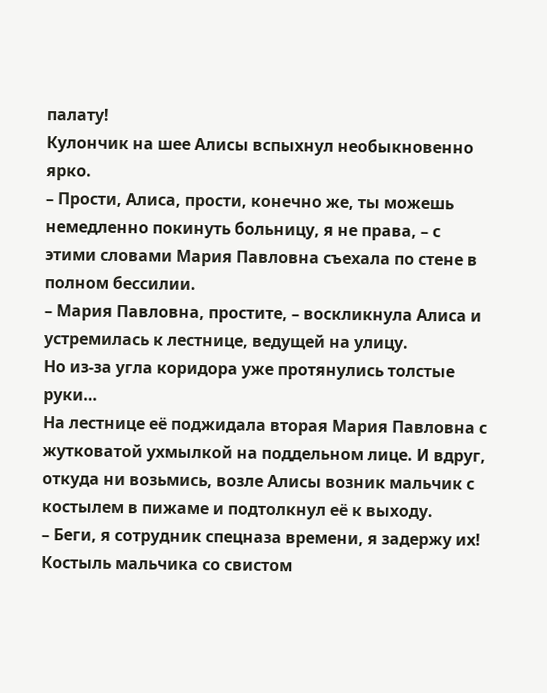палату!
Кулончик на шее Алисы вспыхнул необыкновенно ярко.
– Прости, Алиса, прости, конечно же, ты можешь немедленно покинуть больницу, я не права, – с этими словами Мария Павловна съехала по стене в полном бессилии.
– Мария Павловна, простите, – воскликнула Алиса и устремилась к лестнице, ведущей на улицу.
Но из-за угла коридора уже протянулись толстые руки…
На лестнице её поджидала вторая Мария Павловна с жутковатой ухмылкой на поддельном лице. И вдруг, откуда ни возьмись, возле Алисы возник мальчик с костылем в пижаме и подтолкнул её к выходу.
– Беги, я сотрудник спецназа времени, я задержу их!
Костыль мальчика со свистом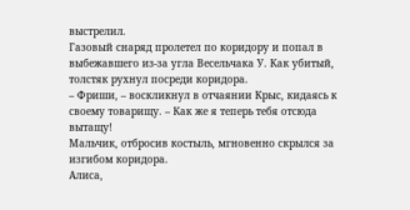выстрелил.
Газовый снаряд пролетел по коридору и попал в выбежавшего из-за угла Весельчака У. Как убитый, толстяк рухнул посреди коридора.
– Фриши, – воскликнул в отчаянии Крыс, кидаясь к своему товарищу. – Как же я теперь тебя отсюда вытащу!
Мальчик, отбросив костыль, мгновенно скрылся за изгибом коридора.
Алиса,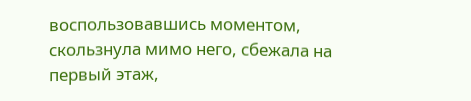воспользовавшись моментом, скользнула мимо него, сбежала на первый этаж,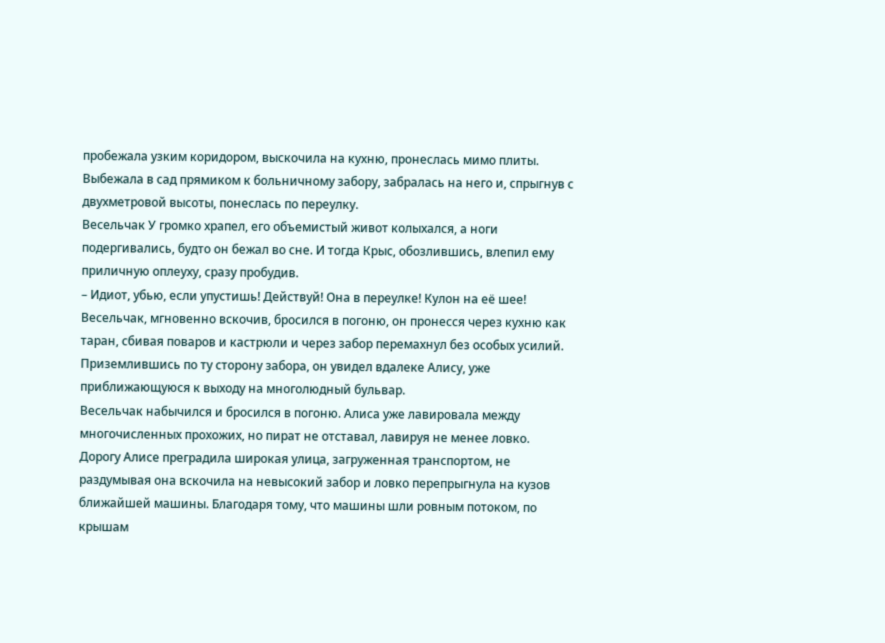пробежала узким коридором, выскочила на кухню, пронеслась мимо плиты. Выбежала в сад прямиком к больничному забору, забралась на него и, спрыгнув с двухметровой высоты, понеслась по переулку.
Весельчак У громко храпел, его объемистый живот колыхался, а ноги подергивались, будто он бежал во сне. И тогда Крыс, обозлившись, влепил ему приличную оплеуху, сразу пробудив.
– Идиот, убью, если упустишь! Действуй! Она в переулке! Кулон на её шее!
Весельчак, мгновенно вскочив, бросился в погоню, он пронесся через кухню как таран, сбивая поваров и кастрюли и через забор перемахнул без особых усилий. Приземлившись по ту сторону забора, он увидел вдалеке Алису, уже приближающуюся к выходу на многолюдный бульвар.
Весельчак набычился и бросился в погоню. Алиса уже лавировала между многочисленных прохожих, но пират не отставал, лавируя не менее ловко.
Дорогу Алисе преградила широкая улица, загруженная транспортом, не раздумывая она вскочила на невысокий забор и ловко перепрыгнула на кузов ближайшей машины. Благодаря тому, что машины шли ровным потоком, по крышам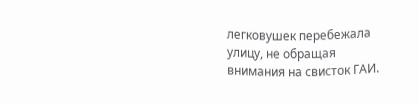легковушек перебежала улицу, не обращая внимания на свисток ГАИ.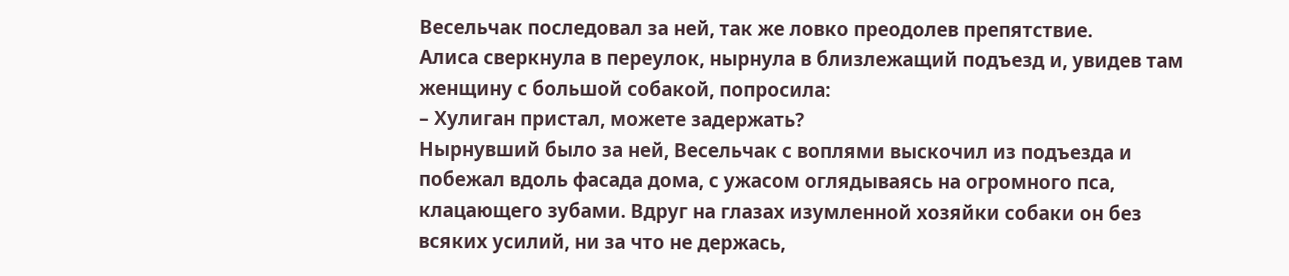Весельчак последовал за ней, так же ловко преодолев препятствие.
Алиса сверкнула в переулок, нырнула в близлежащий подъезд и, увидев там женщину с большой собакой, попросила:
– Хулиган пристал, можете задержать?
Нырнувший было за ней, Весельчак с воплями выскочил из подъезда и побежал вдоль фасада дома, с ужасом оглядываясь на огромного пса, клацающего зубами. Вдруг на глазах изумленной хозяйки собаки он без всяких усилий, ни за что не держась,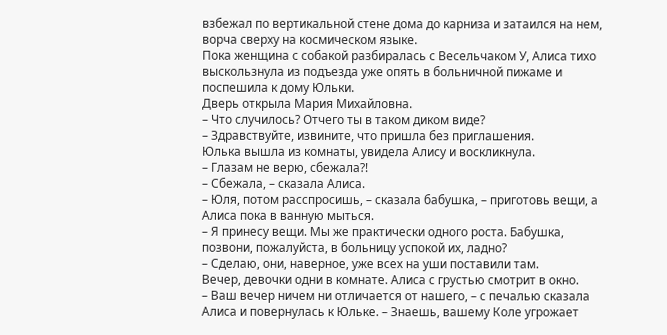взбежал по вертикальной стене дома до карниза и затаился на нем, ворча сверху на космическом языке.
Пока женщина с собакой разбиралась с Весельчаком У, Алиса тихо выскользнула из подъезда уже опять в больничной пижаме и поспешила к дому Юльки.
Дверь открыла Мария Михайловна.
– Что случилось? Отчего ты в таком диком виде?
– Здравствуйте, извините, что пришла без приглашения.
Юлька вышла из комнаты, увидела Алису и воскликнула.
– Глазам не верю, сбежала?!
– Сбежала, – сказала Алиса.
– Юля, потом расспросишь, – сказала бабушка, – приготовь вещи, а Алиса пока в ванную мыться.
– Я принесу вещи. Мы же практически одного роста. Бабушка, позвони, пожалуйста, в больницу успокой их, ладно?
– Сделаю, они, наверное, уже всех на уши поставили там.
Вечер, девочки одни в комнате. Алиса с грустью смотрит в окно.
– Ваш вечер ничем ни отличается от нашего, – с печалью сказала Алиса и повернулась к Юльке. – Знаешь, вашему Коле угрожает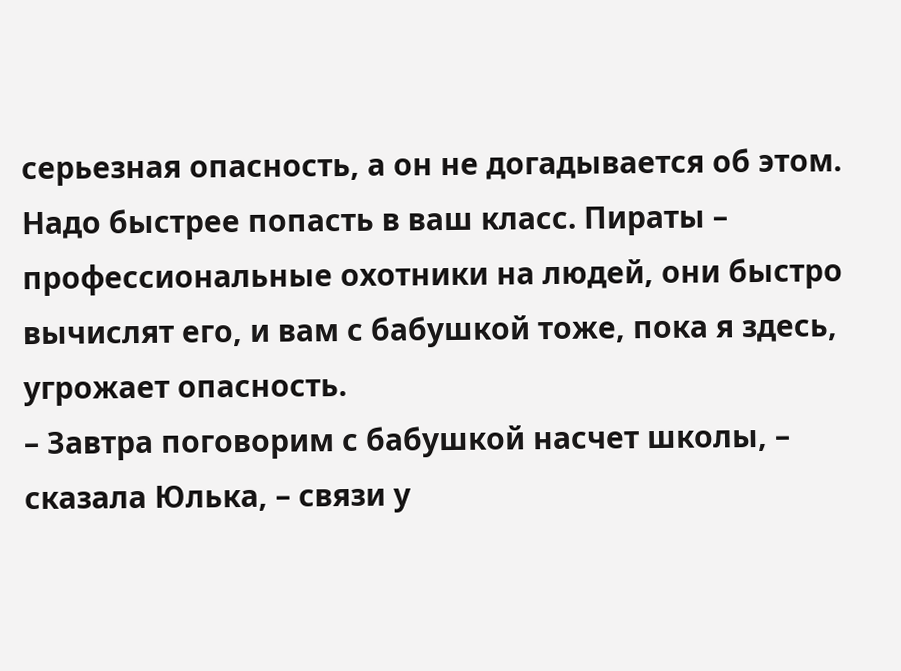серьезная опасность, а он не догадывается об этом. Надо быстрее попасть в ваш класс. Пираты – профессиональные охотники на людей, они быстро вычислят его, и вам с бабушкой тоже, пока я здесь, угрожает опасность.
– Завтра поговорим с бабушкой насчет школы, – сказала Юлька, – связи у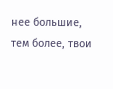нее большие, тем более, твои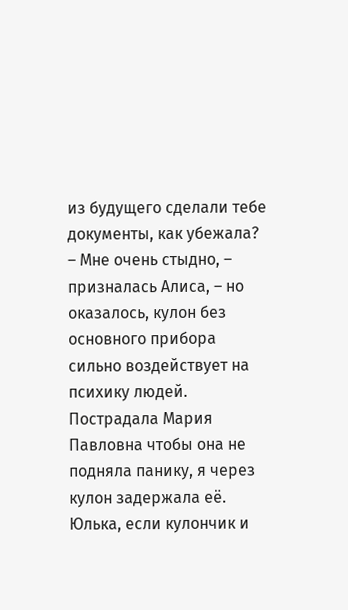из будущего сделали тебе документы, как убежала?
– Мне очень стыдно, – призналась Алиса, – но оказалось, кулон без основного прибора сильно воздействует на психику людей. Пострадала Мария Павловна чтобы она не подняла панику, я через кулон задержала её. Юлька, если кулончик и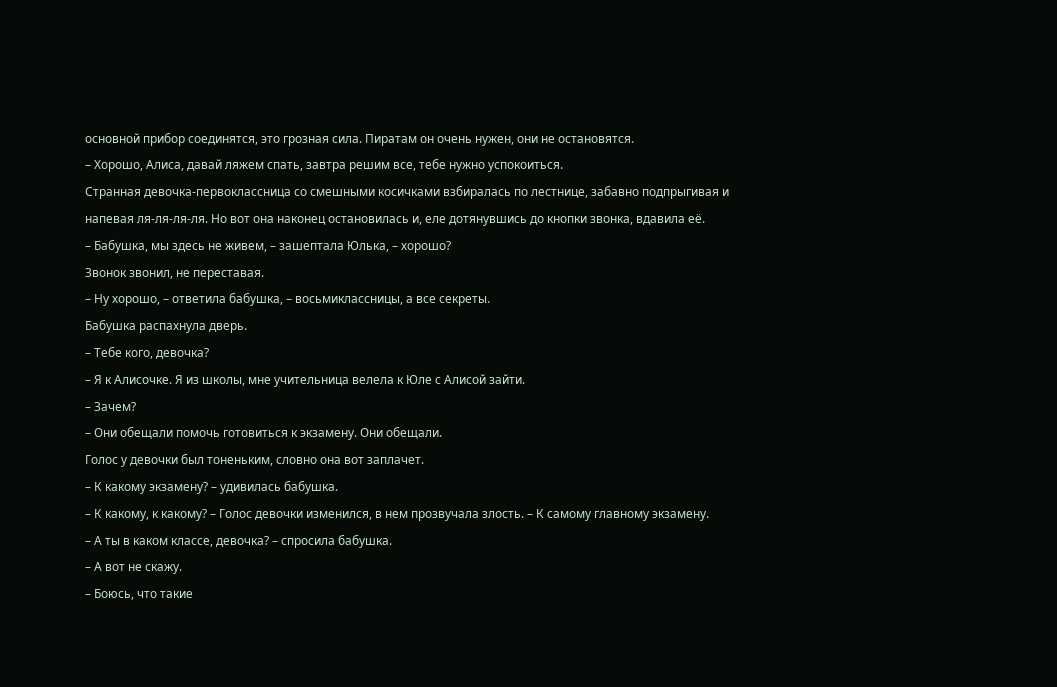основной прибор соединятся, это грозная сила. Пиратам он очень нужен, они не остановятся.
– Хорошо, Алиса, давай ляжем спать, завтра решим все, тебе нужно успокоиться.
Странная девочка-первоклассница со смешными косичками взбиралась по лестнице, забавно подпрыгивая и напевая ля-ля-ля-ля. Но вот она наконец остановилась и, еле дотянувшись до кнопки звонка, вдавила её.
– Бабушка, мы здесь не живем, – зашептала Юлька, – хорошо?
Звонок звонил, не переставая.
– Ну хорошо, – ответила бабушка, – восьмиклассницы, а все секреты.
Бабушка распахнула дверь.
– Тебе кого, девочка?
– Я к Алисочке. Я из школы, мне учительница велела к Юле с Алисой зайти.
– Зачем?
– Они обещали помочь готовиться к экзамену. Они обещали.
Голос у девочки был тоненьким, словно она вот заплачет.
– К какому экзамену? – удивилась бабушка.
– К какому, к какому? – Голос девочки изменился, в нем прозвучала злость. – К самому главному экзамену.
– А ты в каком классе, девочка? – спросила бабушка.
– А вот не скажу.
– Боюсь, что такие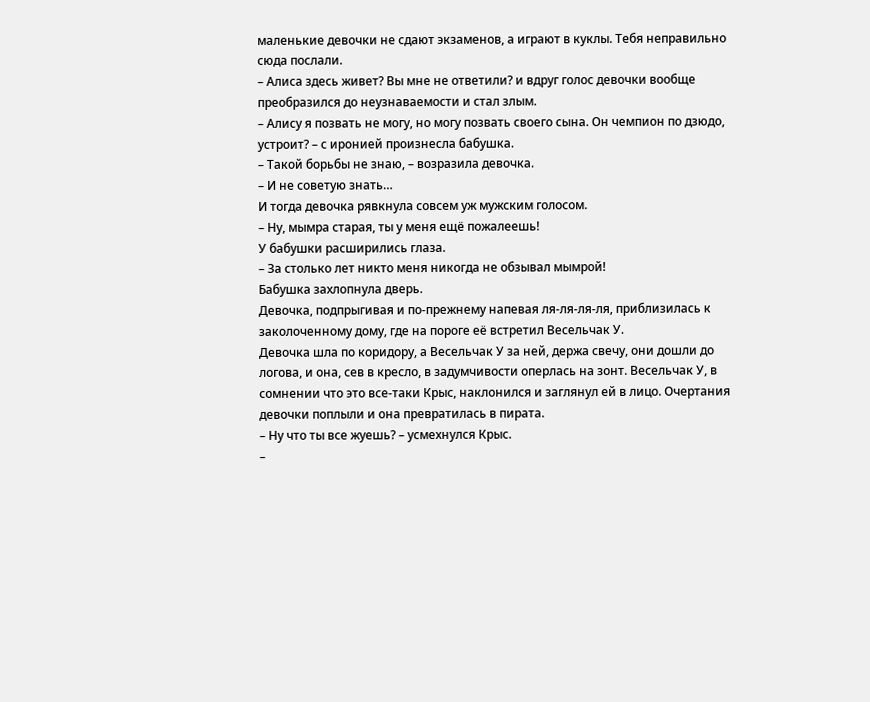маленькие девочки не сдают экзаменов, а играют в куклы. Тебя неправильно сюда послали.
– Алиса здесь живет? Вы мне не ответили? и вдруг голос девочки вообще преобразился до неузнаваемости и стал злым.
– Алису я позвать не могу, но могу позвать своего сына. Он чемпион по дзюдо, устроит? – с иронией произнесла бабушка.
– Такой борьбы не знаю, – возразила девочка.
– И не советую знать…
И тогда девочка рявкнула совсем уж мужским голосом.
– Ну, мымра старая, ты у меня ещё пожалеешь!
У бабушки расширились глаза.
– За столько лет никто меня никогда не обзывал мымрой!
Бабушка захлопнула дверь.
Девочка, подпрыгивая и по-прежнему напевая ля-ля-ля-ля, приблизилась к заколоченному дому, где на пороге её встретил Весельчак У.
Девочка шла по коридору, а Весельчак У за ней, держа свечу, они дошли до логова, и она, сев в кресло, в задумчивости оперлась на зонт. Весельчак У, в сомнении что это все-таки Крыс, наклонился и заглянул ей в лицо. Очертания девочки поплыли и она превратилась в пирата.
– Ну что ты все жуешь? – усмехнулся Крыс.
–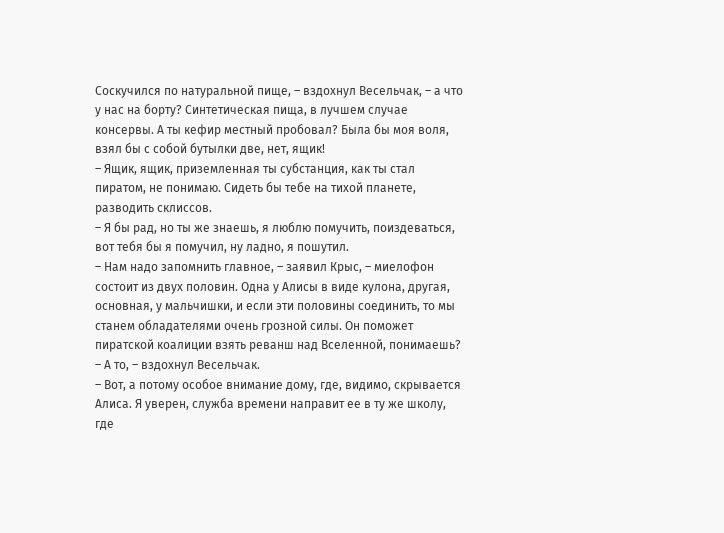Соскучился по натуральной пище, – вздохнул Весельчак, – а что у нас на борту? Синтетическая пища, в лучшем случае консервы. А ты кефир местный пробовал? Была бы моя воля, взял бы с собой бутылки две, нет, ящик!
– Ящик, ящик, приземленная ты субстанция, как ты стал пиратом, не понимаю. Сидеть бы тебе на тихой планете, разводить склиссов.
– Я бы рад, но ты же знаешь, я люблю помучить, поиздеваться, вот тебя бы я помучил, ну ладно, я пошутил.
– Нам надо запомнить главное, – заявил Крыс, – миелофон состоит из двух половин. Одна у Алисы в виде кулона, другая, основная, у мальчишки, и если эти половины соединить, то мы станем обладателями очень грозной силы. Он поможет пиратской коалиции взять реванш над Вселенной, понимаешь?
– А то, – вздохнул Весельчак.
– Вот, а потому особое внимание дому, где, видимо, скрывается Алиса. Я уверен, служба времени направит ее в ту же школу, где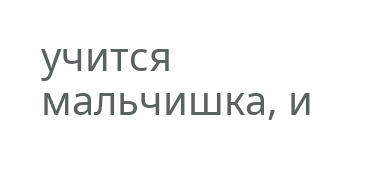учится мальчишка, и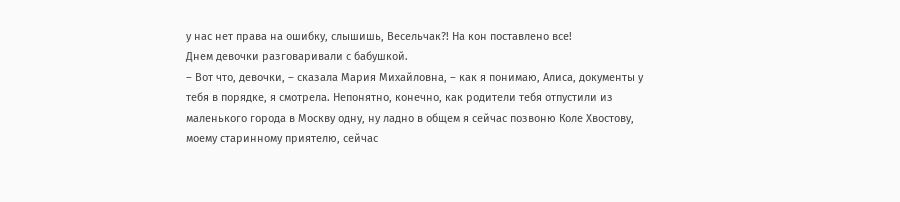у нас нет права на ошибку, слышишь, Весельчак?! На кон поставлено все!
Днем девочки разговаривали с бабушкой.
– Вот что, девочки, – сказала Мария Михайловна, – как я понимаю, Алиса, документы у тебя в порядке, я смотрела. Непонятно, конечно, как родители тебя отпустили из маленького города в Москву одну, ну ладно в общем я сейчас позвоню Коле Хвостову, моему старинному приятелю, сейчас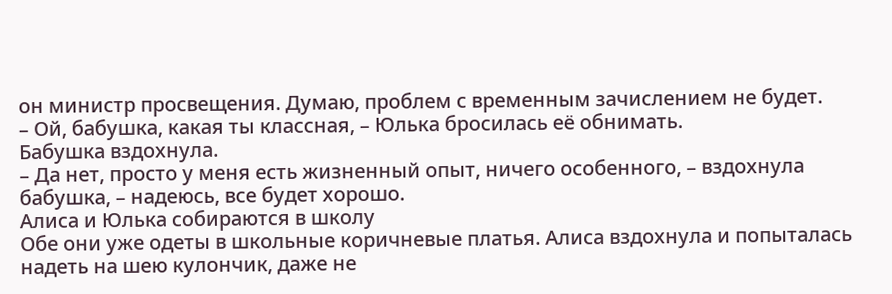он министр просвещения. Думаю, проблем с временным зачислением не будет.
– Ой, бабушка, какая ты классная, – Юлька бросилась её обнимать.
Бабушка вздохнула.
– Да нет, просто у меня есть жизненный опыт, ничего особенного, – вздохнула бабушка, – надеюсь, все будет хорошо.
Алиса и Юлька собираются в школу
Обе они уже одеты в школьные коричневые платья. Алиса вздохнула и попыталась надеть на шею кулончик, даже не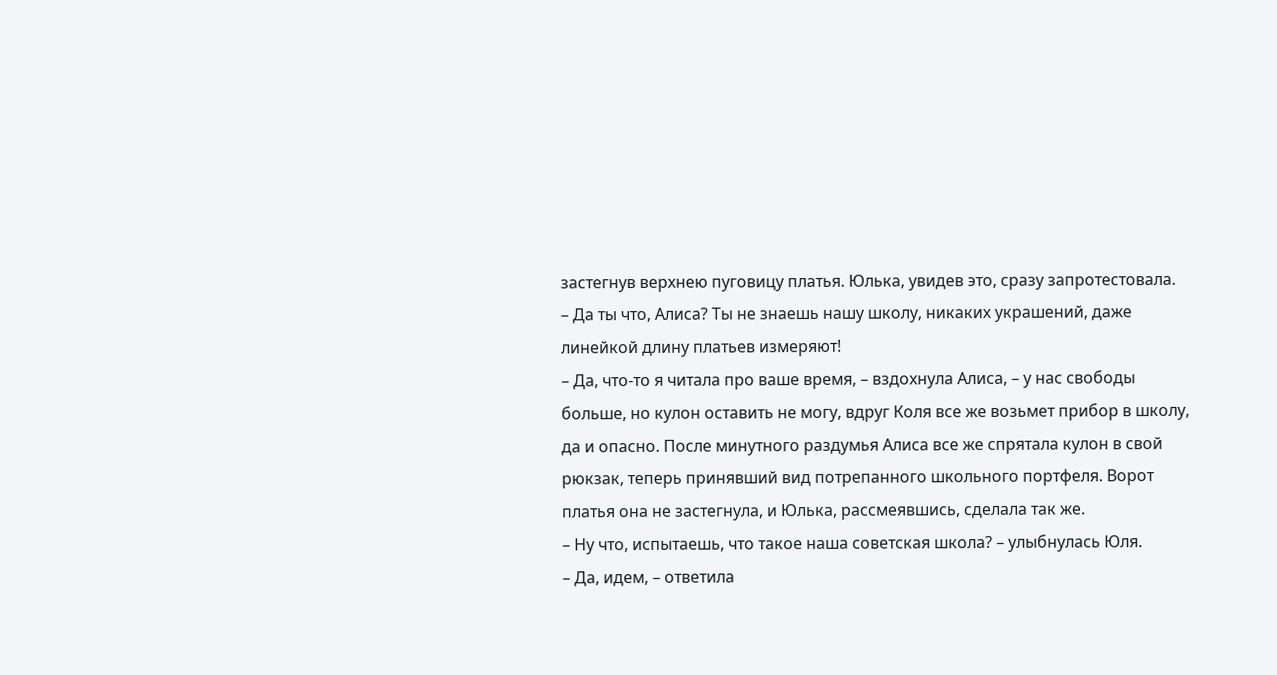застегнув верхнею пуговицу платья. Юлька, увидев это, сразу запротестовала.
– Да ты что, Алиса? Ты не знаешь нашу школу, никаких украшений, даже линейкой длину платьев измеряют!
– Да, что-то я читала про ваше время, – вздохнула Алиса, – у нас свободы больше, но кулон оставить не могу, вдруг Коля все же возьмет прибор в школу, да и опасно. После минутного раздумья Алиса все же спрятала кулон в свой рюкзак, теперь принявший вид потрепанного школьного портфеля. Ворот платья она не застегнула, и Юлька, рассмеявшись, сделала так же.
– Ну что, испытаешь, что такое наша советская школа? – улыбнулась Юля.
– Да, идем, – ответила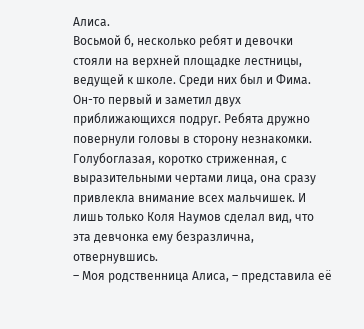Алиса.
Восьмой б, несколько ребят и девочки стояли на верхней площадке лестницы, ведущей к школе. Среди них был и Фима. Он-то первый и заметил двух приближающихся подруг. Ребята дружно повернули головы в сторону незнакомки. Голубоглазая, коротко стриженная, с выразительными чертами лица, она сразу привлекла внимание всех мальчишек. И лишь только Коля Наумов сделал вид, что эта девчонка ему безразлична, отвернувшись.
– Моя родственница Алиса, – представила её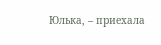Юлька, – приехала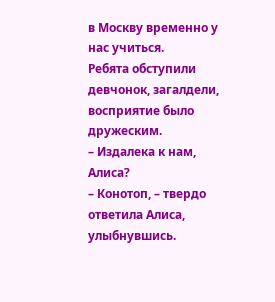в Москву временно у нас учиться.
Ребята обступили девчонок, загалдели, восприятие было дружеским.
– Издалека к нам, Алиса?
– Конотоп, – твердо ответила Алиса, улыбнувшись.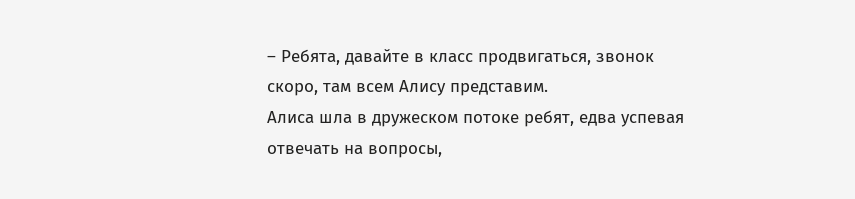– Ребята, давайте в класс продвигаться, звонок скоро, там всем Алису представим.
Алиса шла в дружеском потоке ребят, едва успевая отвечать на вопросы,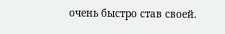очень быстро став своей.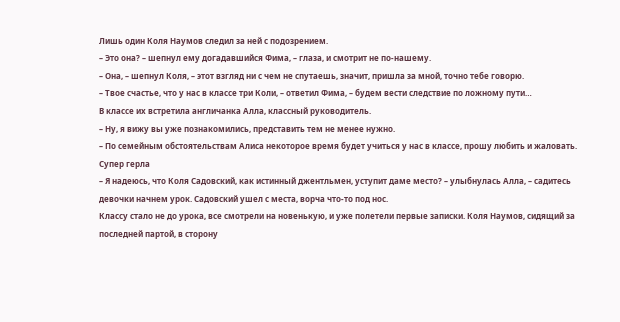Лишь один Коля Наумов следил за ней с подозрением.
– Это она? – шепнул ему догадавшийся Фима, – глаза, и смотрит не по-нашему.
– Она, – шепнул Коля, – этот взгляд ни с чем не спутаешь, значит, пришла за мной, точно тебе говорю.
– Твое счастье, что у нас в классе три Коли, – ответил Фима, – будем вести следствие по ложному пути…
В классе их встретила англичанка Алла, классный руководитель.
– Ну, я вижу вы уже познакомились, представить тем не менее нужно.
– По семейным обстоятельствам Алиса некоторое время будет учиться у нас в классе, прошу любить и жаловать.
Супер герла
– Я надеюсь, что Коля Садовский, как истинный джентльмен, уступит даме место? – улыбнулась Алла, – садитесь девочки начнем урок. Садовский ушел с места, ворча что-то под нос.
Классу стало не до урока, все смотрели на новенькую, и уже полетели первые записки. Коля Наумов, сидящий за последней партой, в сторону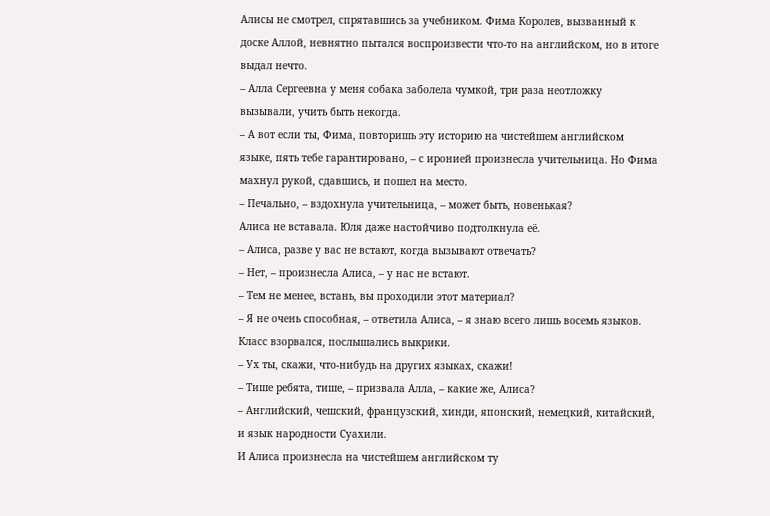Алисы не смотрел, спрятавшись за учебником. Фима Королев, вызванный к доске Аллой, невнятно пытался воспроизвести что-то на английском, но в итоге выдал нечто.
– Алла Сергеевна у меня собака заболела чумкой, три раза неотложку вызывали, учить быть некогда.
– А вот если ты, Фима, повторишь эту историю на чистейшем английском языке, пять тебе гарантировано, – с иронией произнесла учительница. Но Фима махнул рукой, сдавшись, и пошел на место.
– Печально, – вздохнула учительница, – может быть, новенькая?
Алиса не вставала. Юля даже настойчиво подтолкнула её.
– Алиса, разве у вас не встают, когда вызывают отвечать?
– Нет, – произнесла Алиса, – у нас не встают.
– Тем не менее, встань, вы проходили этот материал?
– Я не очень способная, – ответила Алиса, – я знаю всего лишь восемь языков.
Класс взорвался, послышались выкрики.
– Ух ты, скажи, что-нибудь на других языках, скажи!
– Тише ребята, тише, – призвала Алла, – какие же, Алиса?
– Английский, чешский, французский, хинди, японский, немецкий, китайский, и язык народности Суахили.
И Алиса произнесла на чистейшем английском ту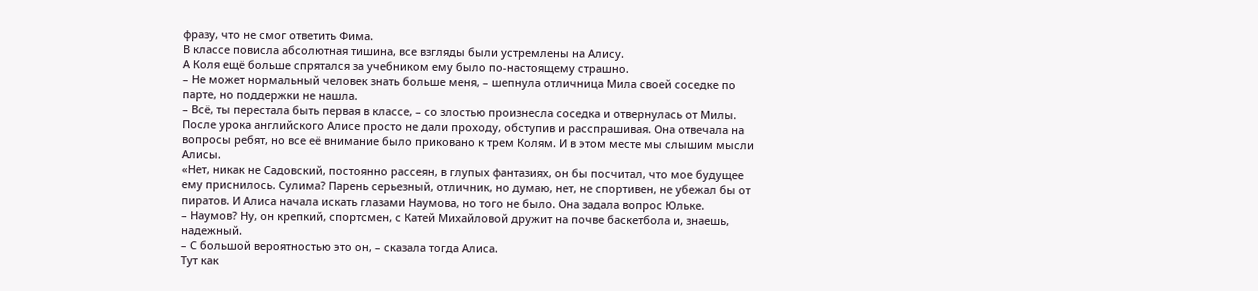фразу, что не смог ответить Фима.
В классе повисла абсолютная тишина, все взгляды были устремлены на Алису.
А Коля ещё больше спрятался за учебником ему было по-настоящему страшно.
– Не может нормальный человек знать больше меня, – шепнула отличница Мила своей соседке по парте, но поддержки не нашла.
– Всё, ты перестала быть первая в классе, – со злостью произнесла соседка и отвернулась от Милы.
После урока английского Алисе просто не дали проходу, обступив и расспрашивая. Она отвечала на вопросы ребят, но все её внимание было приковано к трем Колям. И в этом месте мы слышим мысли Алисы.
«Нет, никак не Садовский, постоянно рассеян, в глупых фантазиях, он бы посчитал, что мое будущее ему приснилось. Сулима? Парень серьезный, отличник, но думаю, нет, не спортивен, не убежал бы от пиратов. И Алиса начала искать глазами Наумова, но того не было. Она задала вопрос Юльке.
– Наумов? Ну, он крепкий, спортсмен, с Катей Михайловой дружит на почве баскетбола и, знаешь, надежный.
– С большой вероятностью это он, – сказала тогда Алиса.
Тут как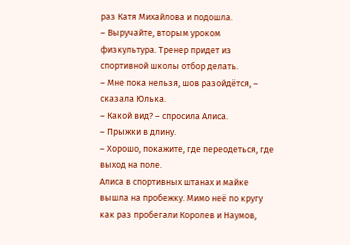раз Катя Михайлова и подошла.
– Выручайте, вторым уроком физкультура. Тренер придет из спортивной школы отбор делать.
– Мне пока нельзя, шов разойдётся, – сказала Юлька.
– Какой вид? – спросила Алиса.
– Прыжки в длину.
– Хорошо, покажите, где переодеться, где выход на поле.
Алиса в спортивных штанах и майке вышла на пробежку. Мимо неё по кругу как раз пробегали Королев и Наумов,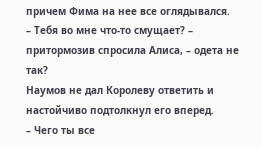причем Фима на нее все оглядывался.
– Тебя во мне что-то смущает? – притормозив спросила Алиса, – одета не так?
Наумов не дал Королеву ответить и настойчиво подтолкнул его вперед.
– Чего ты все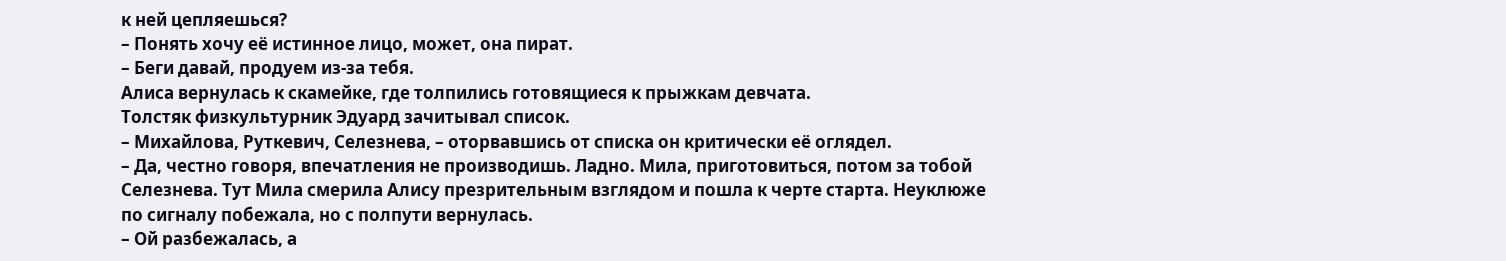к ней цепляешься?
– Понять хочу её истинное лицо, может, она пират.
– Беги давай, продуем из-за тебя.
Алиса вернулась к скамейке, где толпились готовящиеся к прыжкам девчата.
Толстяк физкультурник Эдуард зачитывал список.
– Михайлова, Руткевич, Селезнева, – оторвавшись от списка он критически её оглядел.
– Да, честно говоря, впечатления не производишь. Ладно. Мила, приготовиться, потом за тобой Селезнева. Тут Мила смерила Алису презрительным взглядом и пошла к черте старта. Неуклюже по сигналу побежала, но с полпути вернулась.
– Ой разбежалась, а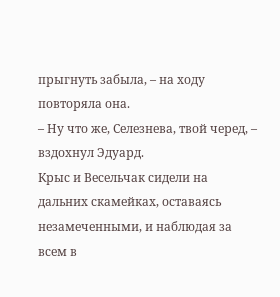прыгнуть забыла, – на ходу повторяла она.
– Ну что же, Селезнева, твой черед, – вздохнул Эдуард.
Крыс и Весельчак сидели на дальних скамейках, оставаясь незамеченными, и наблюдая за всем в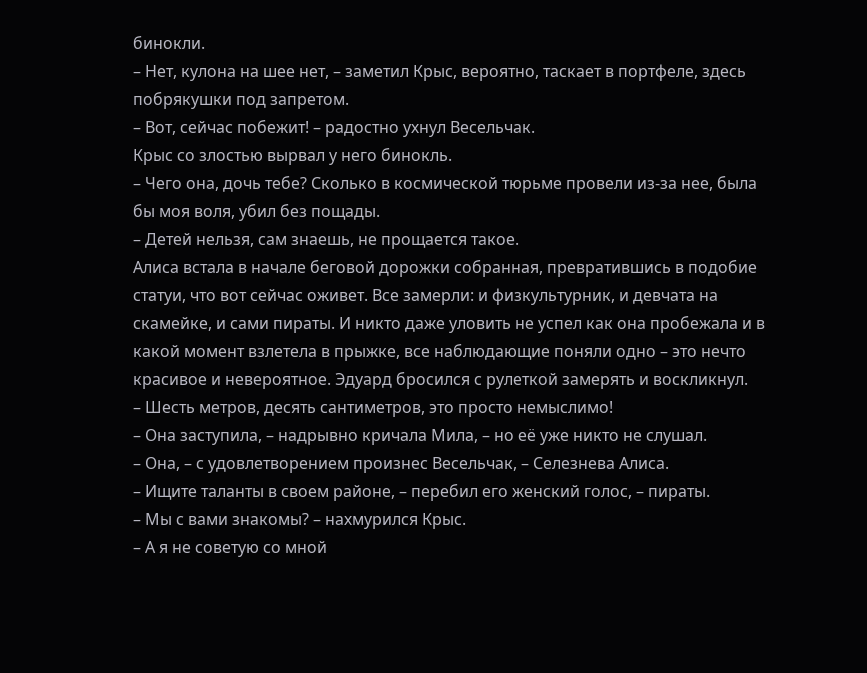бинокли.
– Нет, кулона на шее нет, – заметил Крыс, вероятно, таскает в портфеле, здесь побрякушки под запретом.
– Вот, сейчас побежит! – радостно ухнул Весельчак.
Крыс со злостью вырвал у него бинокль.
– Чего она, дочь тебе? Сколько в космической тюрьме провели из-за нее, была бы моя воля, убил без пощады.
– Детей нельзя, сам знаешь, не прощается такое.
Алиса встала в начале беговой дорожки собранная, превратившись в подобие статуи, что вот сейчас оживет. Все замерли: и физкультурник, и девчата на скамейке, и сами пираты. И никто даже уловить не успел как она пробежала и в какой момент взлетела в прыжке, все наблюдающие поняли одно – это нечто красивое и невероятное. Эдуард бросился с рулеткой замерять и воскликнул.
– Шесть метров, десять сантиметров, это просто немыслимо!
– Она заступила, – надрывно кричала Мила, – но её уже никто не слушал.
– Она, – с удовлетворением произнес Весельчак, – Селезнева Алиса.
– Ищите таланты в своем районе, – перебил его женский голос, – пираты.
– Мы с вами знакомы? – нахмурился Крыс.
– А я не советую со мной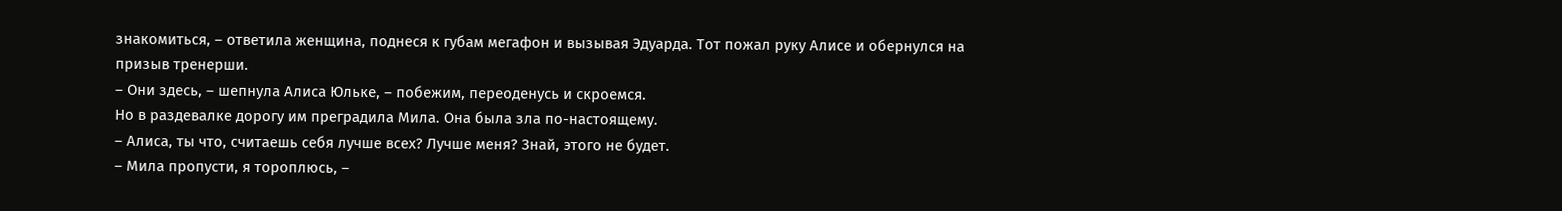знакомиться, – ответила женщина, поднеся к губам мегафон и вызывая Эдуарда. Тот пожал руку Алисе и обернулся на призыв тренерши.
– Они здесь, – шепнула Алиса Юльке, – побежим, переоденусь и скроемся.
Но в раздевалке дорогу им преградила Мила. Она была зла по-настоящему.
– Алиса, ты что, считаешь себя лучше всех? Лучше меня? Знай, этого не будет.
– Мила пропусти, я тороплюсь, –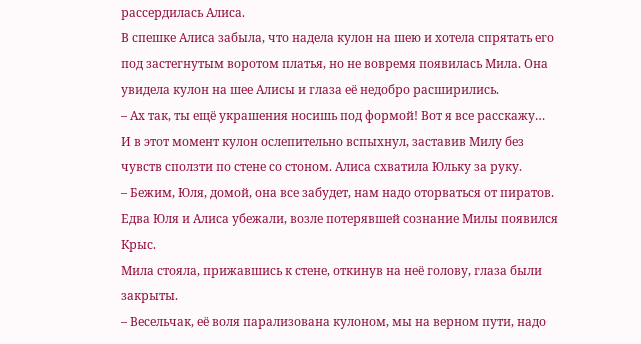рассердилась Алиса.
В спешке Алиса забыла, что надела кулон на шею и хотела спрятать его под застегнутым воротом платья, но не вовремя появилась Мила. Она увидела кулон на шее Алисы и глаза её недобро расширились.
– Ах так, ты ещё украшения носишь под формой! Вот я все расскажу…
И в этот момент кулон ослепительно вспыхнул, заставив Милу без чувств сползти по стене со стоном. Алиса схватила Юльку за руку.
– Бежим, Юля, домой, она все забудет, нам надо оторваться от пиратов.
Едва Юля и Алиса убежали, возле потерявшей сознание Милы появился Крыс.
Мила стояла, прижавшись к стене, откинув на неё голову, глаза были закрыты.
– Весельчак, её воля парализована кулоном, мы на верном пути, надо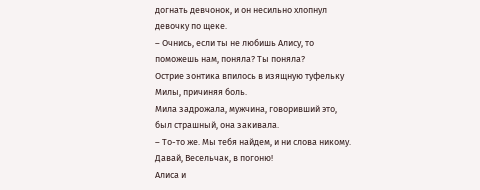догнать девчонок, и он несильно хлопнул девочку по щеке.
– Очнись, если ты не любишь Алису, то поможешь нам, поняла? Ты поняла?
Острие зонтика впилось в изящную туфельку Милы, причиняя боль.
Мила задрожала, мужчина, говоривший это, был страшный, она закивала.
– То-то же. Мы тебя найдем, и ни слова никому. Давай, Весельчак, в погоню!
Алиса и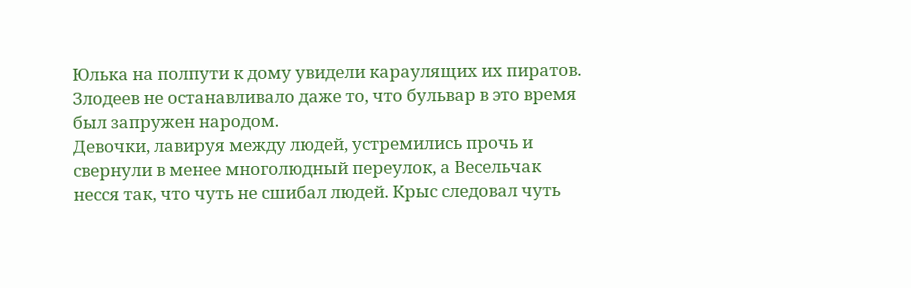Юлька на полпути к дому увидели караулящих их пиратов. Злодеев не останавливало даже то, что бульвар в это время был запружен народом.
Девочки, лавируя между людей, устремились прочь и свернули в менее многолюдный переулок, а Весельчак несся так, что чуть не сшибал людей. Крыс следовал чуть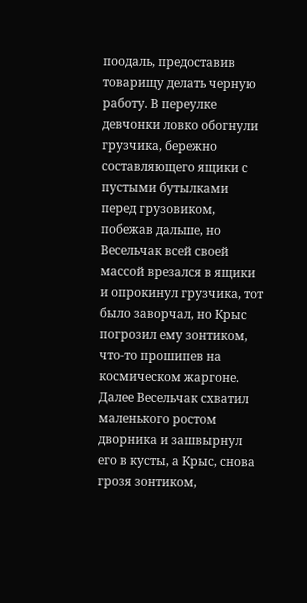поодаль, предоставив товарищу делать черную работу. В переулке девчонки ловко обогнули грузчика, бережно составляющего ящики с пустыми бутылками перед грузовиком, побежав дальше, но Весельчак всей своей массой врезался в ящики и опрокинул грузчика, тот было заворчал, но Крыс погрозил ему зонтиком, что-то прошипев на космическом жаргоне. Далее Весельчак схватил маленького ростом дворника и зашвырнул его в кусты, а Крыс, снова грозя зонтиком,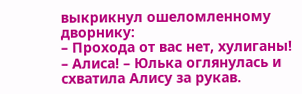выкрикнул ошеломленному дворнику:
– Прохода от вас нет, хулиганы!
– Алиса! – Юлька оглянулась и схватила Алису за рукав.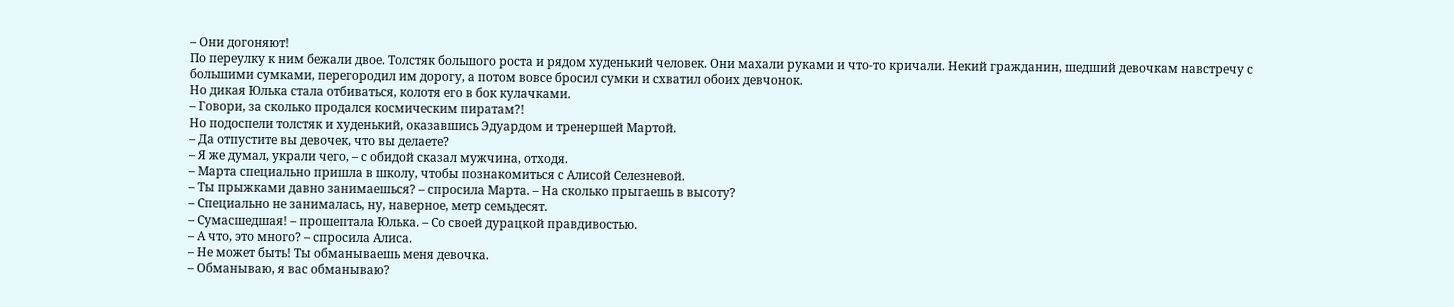– Они догоняют!
По переулку к ним бежали двое. Толстяк большого роста и рядом худенький человек. Они махали руками и что-то кричали. Некий гражданин, шедший девочкам навстречу с большими сумками, перегородил им дорогу, а потом вовсе бросил сумки и схватил обоих девчонок.
Но дикая Юлька стала отбиваться, колотя его в бок кулачками.
– Говори, за сколько продался космическим пиратам?!
Но подоспели толстяк и худенький, оказавшись Эдуардом и тренершей Мартой.
– Да отпустите вы девочек, что вы делаете?
– Я же думал, украли чего, – с обидой сказал мужчина, отходя.
– Марта специально пришла в школу, чтобы познакомиться с Алисой Селезневой.
– Ты прыжками давно занимаешься? – спросила Марта. – На сколько прыгаешь в высоту?
– Специально не занималась, ну, наверное, метр семьдесят.
– Сумасшедшая! – прошептала Юлька. – Со своей дурацкой правдивостью.
– А что, это много? – спросила Алиса.
– Не может быть! Ты обманываешь меня девочка.
– Обманываю, я вас обманываю?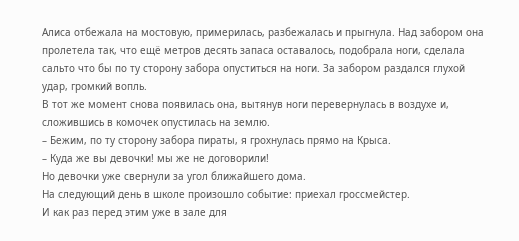Алиса отбежала на мостовую, примерилась, разбежалась и прыгнула. Над забором она пролетела так, что ещё метров десять запаса оставалось, подобрала ноги, сделала сальто что бы по ту сторону забора опуститься на ноги. За забором раздался глухой удар, громкий вопль.
В тот же момент снова появилась она, вытянув ноги перевернулась в воздухе и, сложившись в комочек опустилась на землю.
– Бежим, по ту сторону забора пираты, я грохнулась прямо на Крыса.
– Куда же вы девочки! мы же не договорили!
Но девочки уже свернули за угол ближайшего дома.
На следующий день в школе произошло событие: приехал гроссмейстер.
И как раз перед этим уже в зале для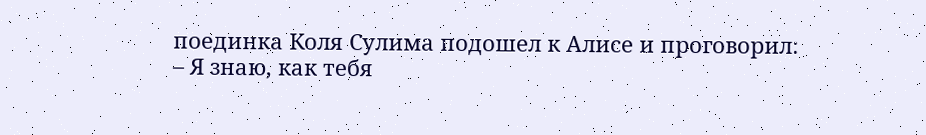поединка Коля Сулима подошел к Алисе и проговорил:
– Я знаю, как тебя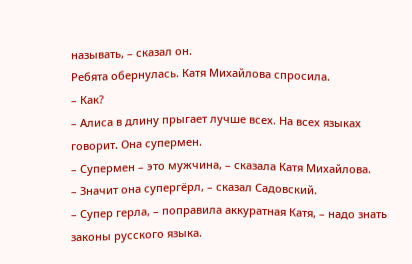называть, – сказал он.
Ребята обернулась. Катя Михайлова спросила.
– Как?
– Алиса в длину прыгает лучше всех. На всех языках говорит. Она супермен.
– Супермен – это мужчина, – сказала Катя Михайлова.
– Значит она супергёрл, – сказал Садовский.
– Супер герла, – поправила аккуратная Катя, – надо знать законы русского языка.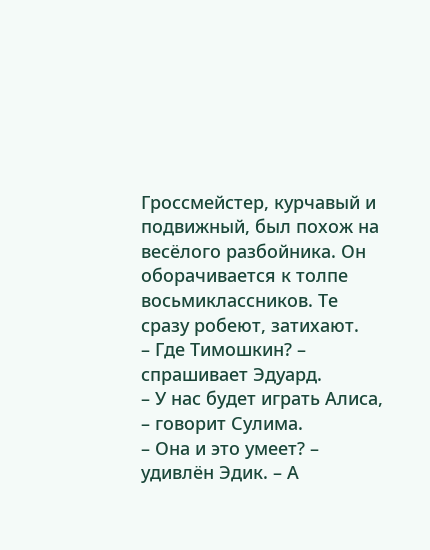Гроссмейстер, курчавый и подвижный, был похож на весёлого разбойника. Он оборачивается к толпе восьмиклассников. Те сразу робеют, затихают.
– Где Тимошкин? – спрашивает Эдуард.
– У нас будет играть Алиса, – говорит Сулима.
– Она и это умеет? – удивлён Эдик. – А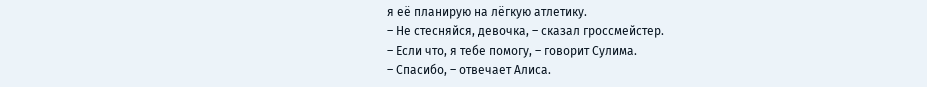я её планирую на лёгкую атлетику.
– Не стесняйся, девочка, – сказал гроссмейстер.
– Если что, я тебе помогу, – говорит Сулима.
– Спасибо, – отвечает Алиса.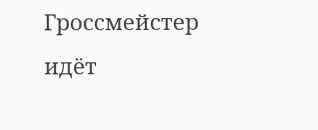Гроссмейстер идёт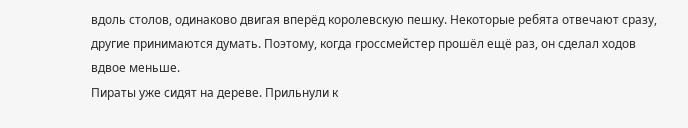вдоль столов, одинаково двигая вперёд королевскую пешку. Некоторые ребята отвечают сразу, другие принимаются думать. Поэтому, когда гроссмейстер прошёл ещё раз, он сделал ходов вдвое меньше.
Пираты уже сидят на дереве. Прильнули к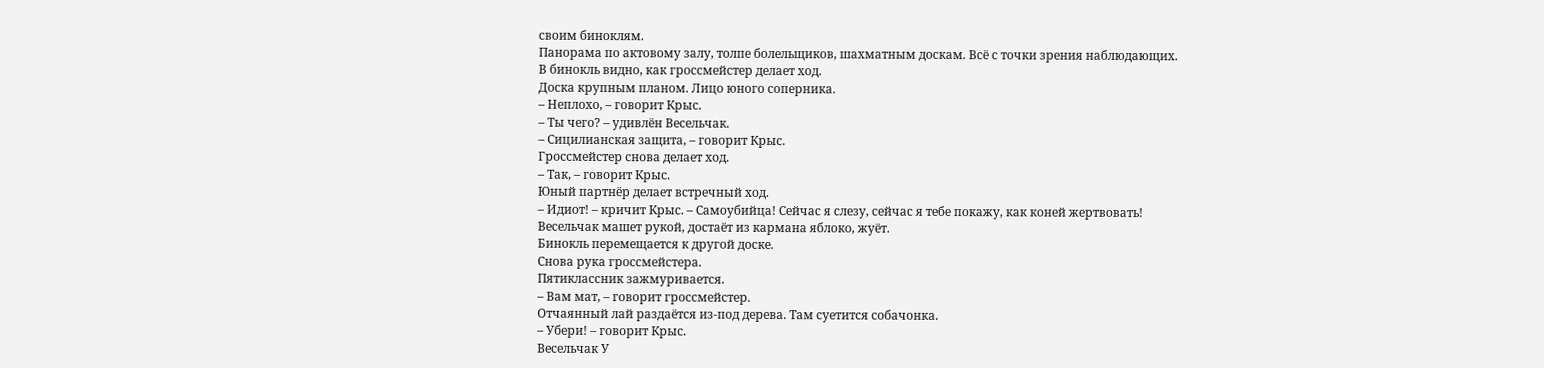своим биноклям.
Панорама по актовому залу, толпе болельщиков, шахматным доскам. Всё с точки зрения наблюдающих.
В бинокль видно, как гроссмейстер делает ход.
Доска крупным планом. Лицо юного соперника.
– Неплохо, – говорит Крыс.
– Ты чего? – удивлён Весельчак.
– Сицилианская защита, – говорит Крыс.
Гроссмейстер снова делает ход.
– Так, – говорит Крыс.
Юный партнёр делает встречный ход.
– Идиот! – кричит Крыс. – Самоубийца! Сейчас я слезу, сейчас я тебе покажу, как коней жертвовать!
Весельчак машет рукой, достаёт из кармана яблоко, жуёт.
Бинокль перемещается к другой доске.
Снова рука гроссмейстера.
Пятиклассник зажмуривается.
– Вам мат, – говорит гроссмейстер.
Отчаянный лай раздаётся из-под дерева. Там суетится собачонка.
– Убери! – говорит Крыс.
Весельчак У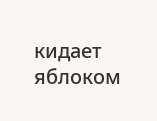кидает яблоком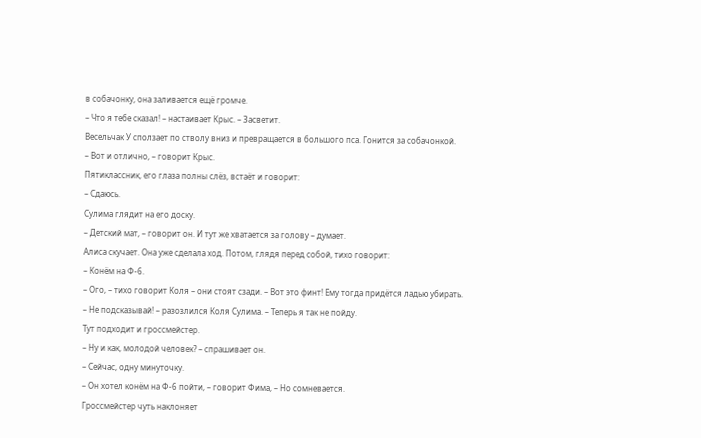в собачонку, она заливается ещё громче.
– Что я тебе сказал! – настаивает Крыс. – Засветит.
Весельчак У сползает по стволу вниз и превращается в большого пса. Гонится за собачонкой.
– Вот и отлично, – говорит Крыс.
Пятиклассник, его глаза полны слёз, встаёт и говорит:
– Сдаюсь.
Сулима глядит на его доску.
– Детский мат, – говорит он. И тут же хватается за голову – думает.
Алиса скучает. Она уже сделала ход. Потом, глядя перед собой, тихо говорит:
– Конём на Ф-6.
– Ого, – тихо говорит Коля – они стоят сзади. – Вот это финт! Ему тогда придётся ладью убирать.
– Не подсказывай! – разозлился Коля Сулима. – Теперь я так не пойду.
Тут подходит и гроссмейстер.
– Ну и как, молодой человек? – спрашивает он.
– Сейчас, одну минуточку.
– Он хотел конём на Ф-6 пойти, – говорит Фима, – Но сомневается.
Гроссмейстер чуть наклоняет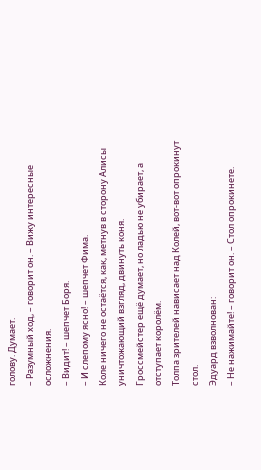голову. Думает.
– Разумный ход, – говорит он. – Вижу интересные осложнения.
– Видит! – шепчет Боря.
– И слепому ясно! – шепчет Фима.
Коле ничего не остаётся, как, метнув в сторону Алисы уничтожающий взгляд, двинуть коня.
Гроссмейстер ещё думает, но ладью не убирает, а отступает королём.
Толпа зрителей нависает над Колей, вот-вот опрокинут стол.
Эдуард взволнован:
– Не нажимайте! – говорит он. – Стол опрокинете.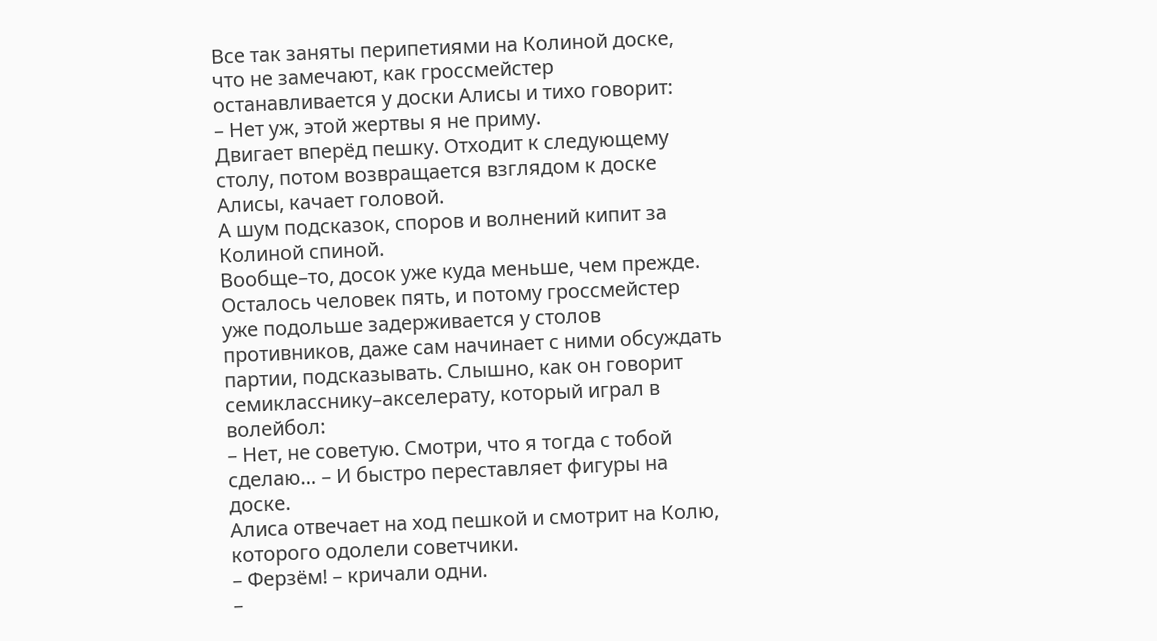Все так заняты перипетиями на Колиной доске, что не замечают, как гроссмейстер останавливается у доски Алисы и тихо говорит:
– Нет уж, этой жертвы я не приму.
Двигает вперёд пешку. Отходит к следующему столу, потом возвращается взглядом к доске Алисы, качает головой.
А шум подсказок, споров и волнений кипит за Колиной спиной.
Вообще–то, досок уже куда меньше, чем прежде. Осталось человек пять, и потому гроссмейстер уже подольше задерживается у столов противников, даже сам начинает с ними обсуждать партии, подсказывать. Слышно, как он говорит семикласснику–акселерату, который играл в волейбол:
– Нет, не советую. Смотри, что я тогда с тобой сделаю… – И быстро переставляет фигуры на доске.
Алиса отвечает на ход пешкой и смотрит на Колю, которого одолели советчики.
– Ферзём! – кричали одни.
–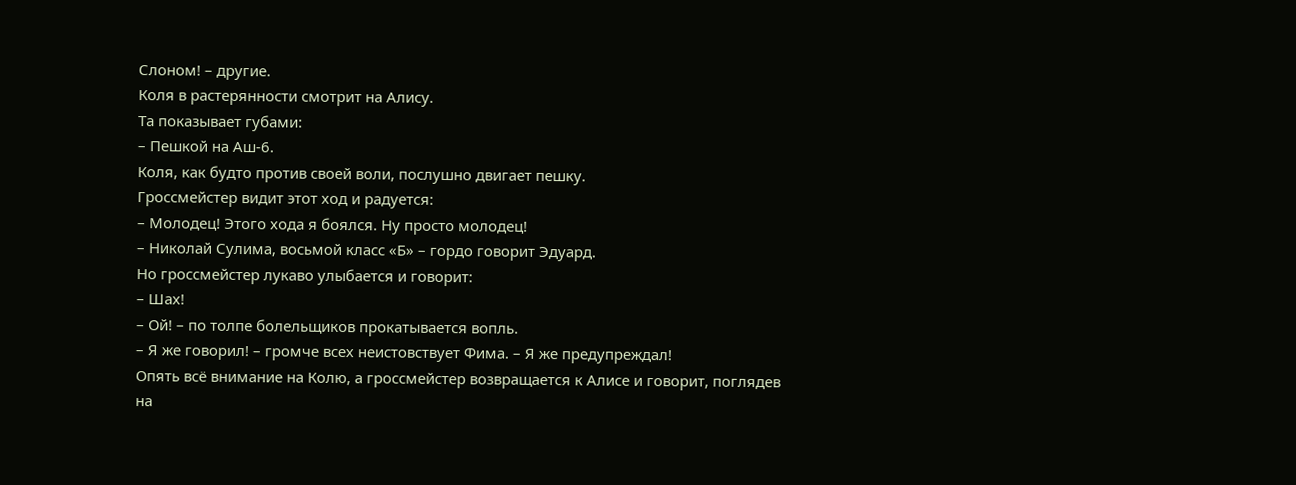Слоном! – другие.
Коля в растерянности смотрит на Алису.
Та показывает губами:
– Пешкой на Аш-6.
Коля, как будто против своей воли, послушно двигает пешку.
Гроссмейстер видит этот ход и радуется:
– Молодец! Этого хода я боялся. Ну просто молодец!
– Николай Сулима, восьмой класс «Б» – гордо говорит Эдуард.
Но гроссмейстер лукаво улыбается и говорит:
– Шах!
– Ой! – по толпе болельщиков прокатывается вопль.
– Я же говорил! – громче всех неистовствует Фима. – Я же предупреждал!
Опять всё внимание на Колю, а гроссмейстер возвращается к Алисе и говорит, поглядев на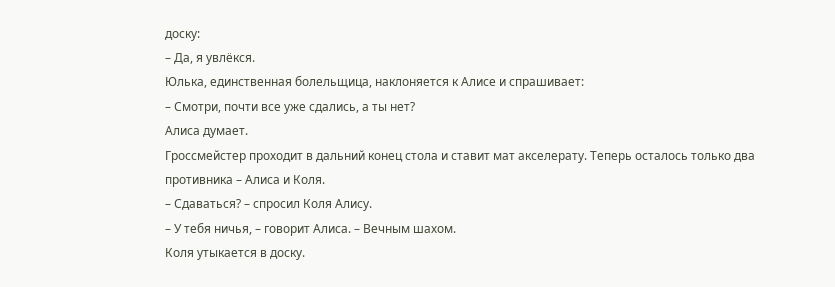доску:
– Да, я увлёкся.
Юлька, единственная болельщица, наклоняется к Алисе и спрашивает:
– Смотри, почти все уже сдались, а ты нет?
Алиса думает.
Гроссмейстер проходит в дальний конец стола и ставит мат акселерату. Теперь осталось только два противника – Алиса и Коля.
– Сдаваться? – спросил Коля Алису.
– У тебя ничья, – говорит Алиса. – Вечным шахом.
Коля утыкается в доску.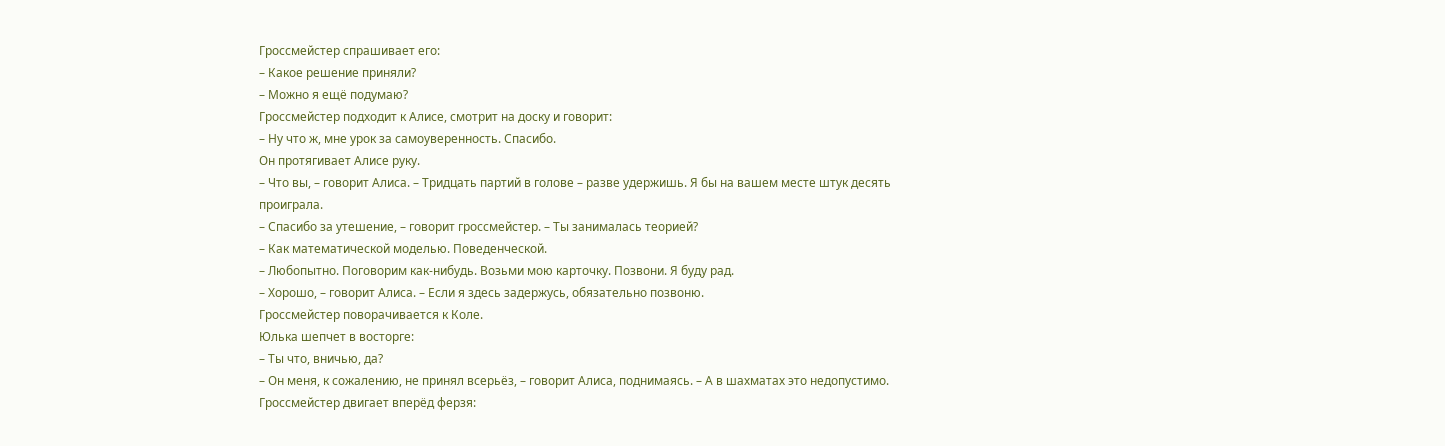Гроссмейстер спрашивает его:
– Какое решение приняли?
– Можно я ещё подумаю?
Гроссмейстер подходит к Алисе, смотрит на доску и говорит:
– Ну что ж, мне урок за самоуверенность. Спасибо.
Он протягивает Алисе руку.
– Что вы, – говорит Алиса. – Тридцать партий в голове – разве удержишь. Я бы на вашем месте штук десять проиграла.
– Спасибо за утешение, – говорит гроссмейстер. – Ты занималась теорией?
– Как математической моделью. Поведенческой.
– Любопытно. Поговорим как-нибудь. Возьми мою карточку. Позвони. Я буду рад.
– Хорошо, – говорит Алиса. – Если я здесь задержусь, обязательно позвоню.
Гроссмейстер поворачивается к Коле.
Юлька шепчет в восторге:
– Ты что, вничью, да?
– Он меня, к сожалению, не принял всерьёз, – говорит Алиса, поднимаясь. – А в шахматах это недопустимо.
Гроссмейстер двигает вперёд ферзя: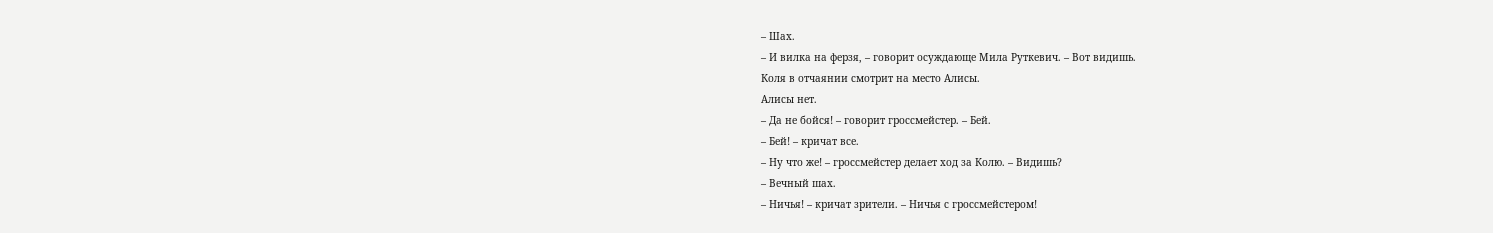– Шах.
– И вилка на ферзя, – говорит осуждающе Мила Руткевич. – Вот видишь.
Коля в отчаянии смотрит на место Алисы.
Алисы нет.
– Да не бойся! – говорит гроссмейстер. – Бей.
– Бей! – кричат все.
– Ну что же! – гроссмейстер делает ход за Колю. – Видишь?
– Вечный шах.
– Ничья! – кричат зрители. – Ничья с гроссмейстером!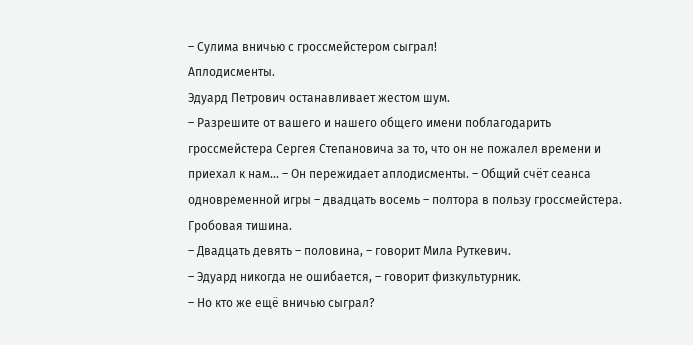– Сулима вничью с гроссмейстером сыграл!
Аплодисменты.
Эдуард Петрович останавливает жестом шум.
– Разрешите от вашего и нашего общего имени поблагодарить гроссмейстера Сергея Степановича за то, что он не пожалел времени и приехал к нам… – Он пережидает аплодисменты. – Общий счёт сеанса одновременной игры – двадцать восемь – полтора в пользу гроссмейстера.
Гробовая тишина.
– Двадцать девять – половина, – говорит Мила Руткевич.
– Эдуард никогда не ошибается, – говорит физкультурник.
– Но кто же ещё вничью сыграл?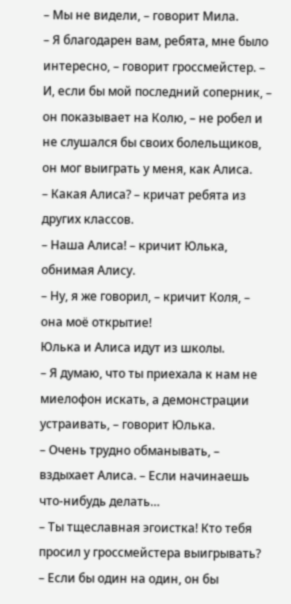– Мы не видели, – говорит Мила.
– Я благодарен вам, ребята, мне было интересно, – говорит гроссмейстер. – И, если бы мой последний соперник, – он показывает на Колю, – не робел и не слушался бы своих болельщиков, он мог выиграть у меня, как Алиса.
– Какая Алиса? – кричат ребята из других классов.
– Наша Алиса! – кричит Юлька, обнимая Алису.
– Ну, я же говорил, – кричит Коля, – она моё открытие!
Юлька и Алиса идут из школы.
– Я думаю, что ты приехала к нам не миелофон искать, а демонстрации устраивать, – говорит Юлька.
– Очень трудно обманывать, – вздыхает Алиса. – Если начинаешь что-нибудь делать…
– Ты тщеславная эгоистка! Кто тебя просил у гроссмейстера выигрывать?
– Если бы один на один, он бы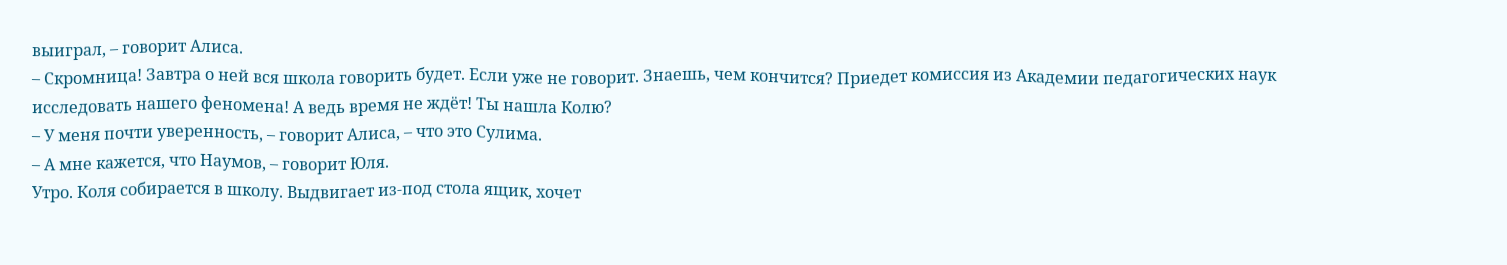выиграл, – говорит Алиса.
– Скромница! Завтра о ней вся школа говорить будет. Если уже не говорит. Знаешь, чем кончится? Приедет комиссия из Академии педагогических наук исследовать нашего феномена! А ведь время не ждёт! Ты нашла Колю?
– У меня почти уверенность, – говорит Алиса, – что это Сулима.
– А мне кажется, что Наумов, – говорит Юля.
Утро. Коля собирается в школу. Выдвигает из-под стола ящик, хочет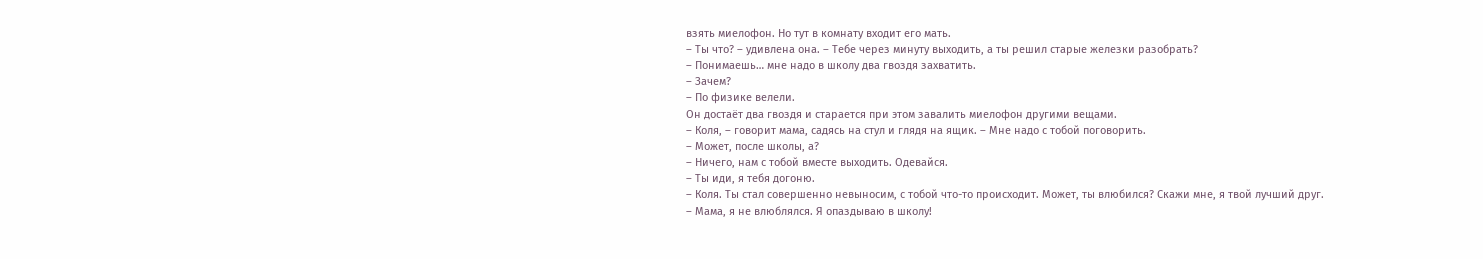взять миелофон. Но тут в комнату входит его мать.
– Ты что? – удивлена она. – Тебе через минуту выходить, а ты решил старые железки разобрать?
– Понимаешь… мне надо в школу два гвоздя захватить.
– Зачем?
– По физике велели.
Он достаёт два гвоздя и старается при этом завалить миелофон другими вещами.
– Коля, – говорит мама, садясь на стул и глядя на ящик. – Мне надо с тобой поговорить.
– Может, после школы, а?
– Ничего, нам с тобой вместе выходить. Одевайся.
– Ты иди, я тебя догоню.
– Коля. Ты стал совершенно невыносим, с тобой что-то происходит. Может, ты влюбился? Скажи мне, я твой лучший друг.
– Мама, я не влюблялся. Я опаздываю в школу!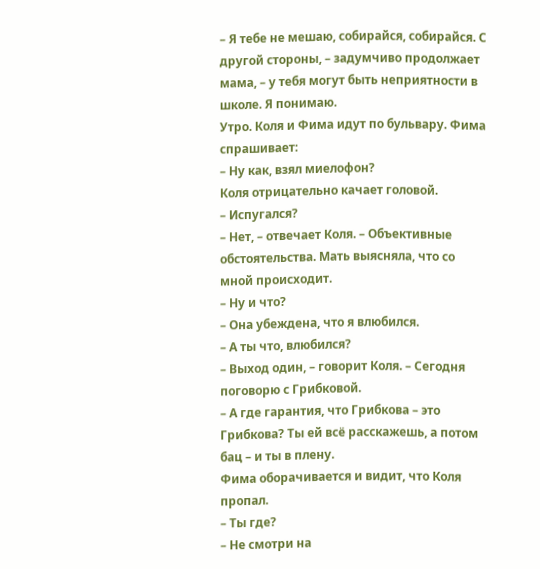– Я тебе не мешаю, собирайся, собирайся. С другой стороны, – задумчиво продолжает мама, – у тебя могут быть неприятности в школе. Я понимаю.
Утро. Коля и Фима идут по бульвару. Фима спрашивает:
– Ну как, взял миелофон?
Коля отрицательно качает головой.
– Испугался?
– Нет, – отвечает Коля. – Объективные обстоятельства. Мать выясняла, что со мной происходит.
– Ну и что?
– Она убеждена, что я влюбился.
– А ты что, влюбился?
– Выход один, – говорит Коля. – Сегодня поговорю с Грибковой.
– А где гарантия, что Грибкова – это Грибкова? Ты ей всё расскажешь, а потом бац – и ты в плену.
Фима оборачивается и видит, что Коля пропал.
– Ты где?
– Не смотри на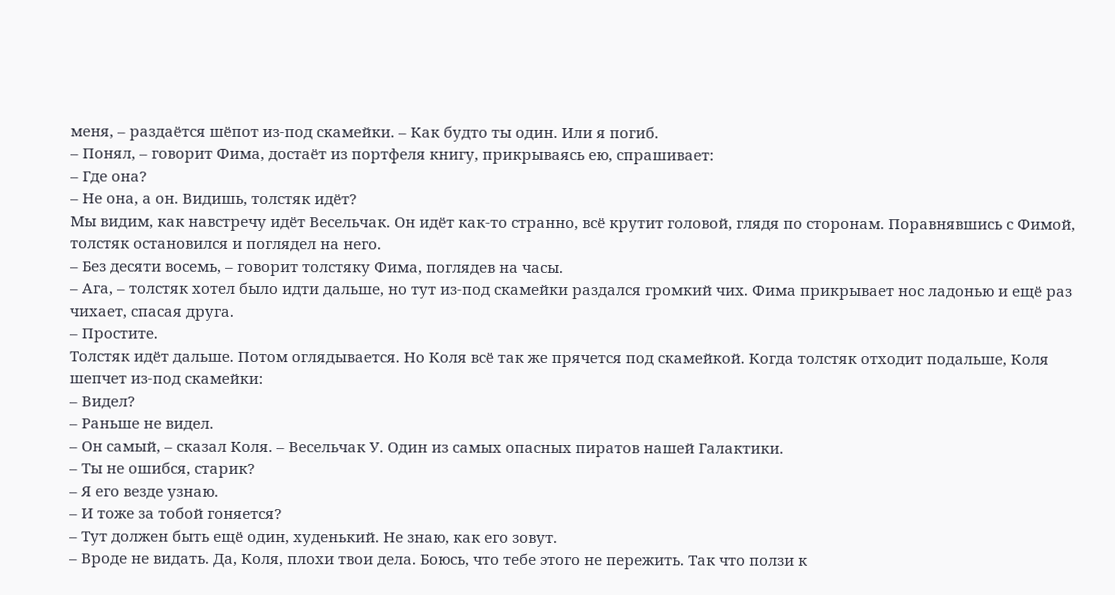меня, – раздаётся шёпот из-под скамейки. – Как будто ты один. Или я погиб.
– Понял, – говорит Фима, достаёт из портфеля книгу, прикрываясь ею, спрашивает:
– Где она?
– Не она, а он. Видишь, толстяк идёт?
Мы видим, как навстречу идёт Весельчак. Он идёт как-то странно, всё крутит головой, глядя по сторонам. Поравнявшись с Фимой, толстяк остановился и поглядел на него.
– Без десяти восемь, – говорит толстяку Фима, поглядев на часы.
– Ага, – толстяк хотел было идти дальше, но тут из-под скамейки раздался громкий чих. Фима прикрывает нос ладонью и ещё раз чихает, спасая друга.
– Простите.
Толстяк идёт дальше. Потом оглядывается. Но Коля всё так же прячется под скамейкой. Когда толстяк отходит подальше, Коля шепчет из-под скамейки:
– Видел?
– Раньше не видел.
– Он самый, – сказал Коля. – Весельчак У. Один из самых опасных пиратов нашей Галактики.
– Ты не ошибся, старик?
– Я его везде узнаю.
– И тоже за тобой гоняется?
– Тут должен быть ещё один, худенький. Не знаю, как его зовут.
– Вроде не видать. Да, Коля, плохи твои дела. Боюсь, что тебе этого не пережить. Так что ползи к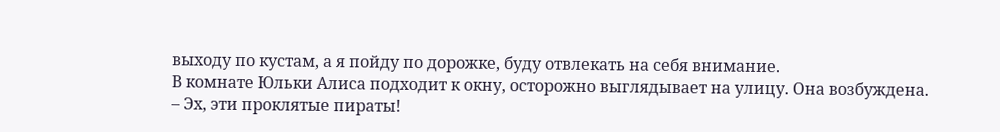выходу по кустам, а я пойду по дорожке, буду отвлекать на себя внимание.
В комнате Юльки Алиса подходит к окну, осторожно выглядывает на улицу. Она возбуждена.
– Эх, эти проклятые пираты!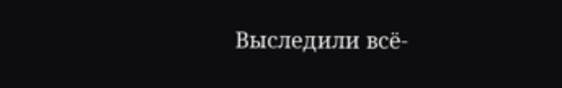Выследили всё-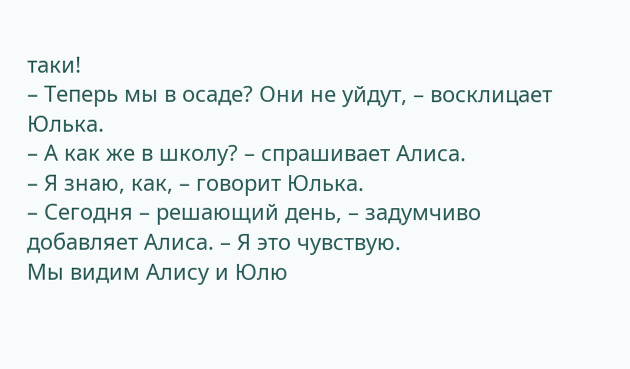таки!
– Теперь мы в осаде? Они не уйдут, – восклицает Юлька.
– А как же в школу? – спрашивает Алиса.
– Я знаю, как, – говорит Юлька.
– Сегодня – решающий день, – задумчиво добавляет Алиса. – Я это чувствую.
Мы видим Алису и Юлю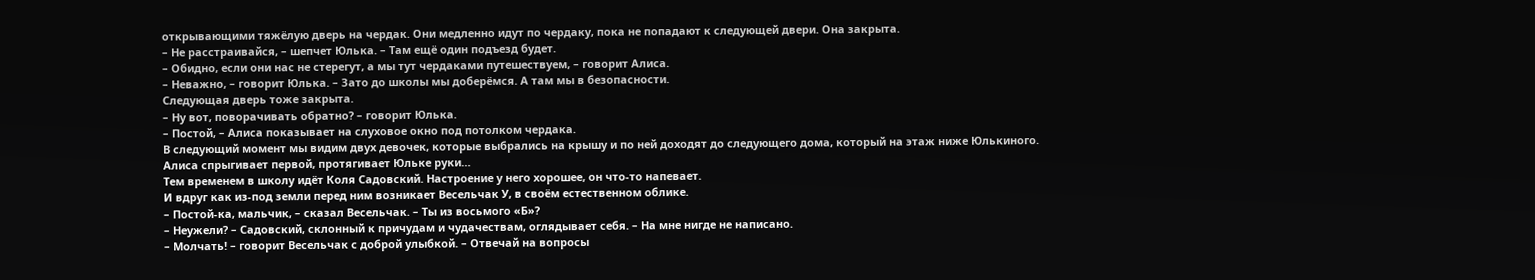открывающими тяжёлую дверь на чердак. Они медленно идут по чердаку, пока не попадают к следующей двери. Она закрыта.
– Не расстраивайся, – шепчет Юлька. – Там ещё один подъезд будет.
– Обидно, если они нас не стерегут, а мы тут чердаками путешествуем, – говорит Алиса.
– Неважно, – говорит Юлька. – Зато до школы мы доберёмся. А там мы в безопасности.
Следующая дверь тоже закрыта.
– Ну вот, поворачивать обратно? – говорит Юлька.
– Постой, – Алиса показывает на слуховое окно под потолком чердака.
В следующий момент мы видим двух девочек, которые выбрались на крышу и по ней доходят до следующего дома, который на этаж ниже Юлькиного.
Алиса спрыгивает первой, протягивает Юльке руки…
Тем временем в школу идёт Коля Садовский. Настроение у него хорошее, он что-то напевает.
И вдруг как из-под земли перед ним возникает Весельчак У, в своём естественном облике.
– Постой-ка, мальчик, – сказал Весельчак. – Ты из восьмого «Б»?
– Неужели? – Садовский, склонный к причудам и чудачествам, оглядывает себя. – На мне нигде не написано.
– Молчать! – говорит Весельчак с доброй улыбкой. – Отвечай на вопросы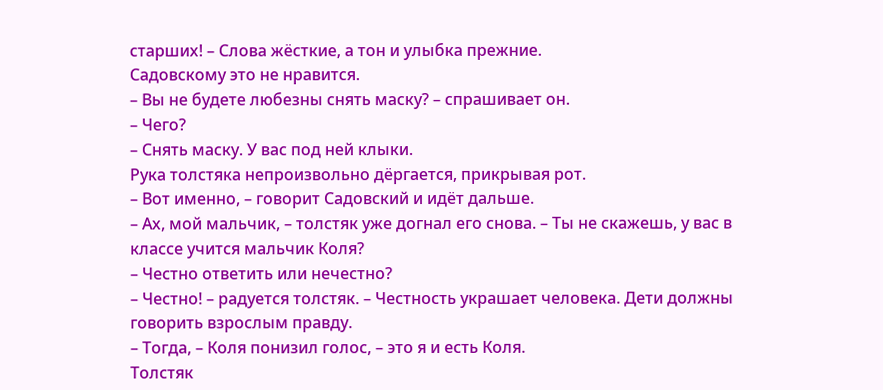старших! – Слова жёсткие, а тон и улыбка прежние.
Садовскому это не нравится.
– Вы не будете любезны снять маску? – спрашивает он.
– Чего?
– Снять маску. У вас под ней клыки.
Рука толстяка непроизвольно дёргается, прикрывая рот.
– Вот именно, – говорит Садовский и идёт дальше.
– Ах, мой мальчик, – толстяк уже догнал его снова. – Ты не скажешь, у вас в классе учится мальчик Коля?
– Честно ответить или нечестно?
– Честно! – радуется толстяк. – Честность украшает человека. Дети должны говорить взрослым правду.
– Тогда, – Коля понизил голос, – это я и есть Коля.
Толстяк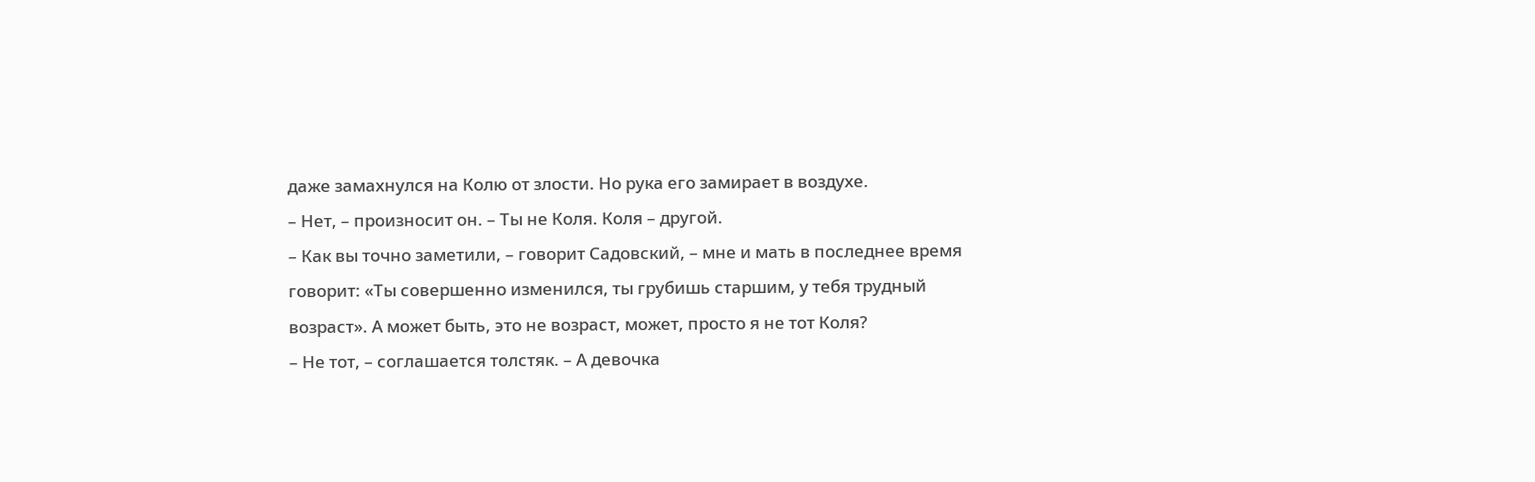даже замахнулся на Колю от злости. Но рука его замирает в воздухе.
– Нет, – произносит он. – Ты не Коля. Коля – другой.
– Как вы точно заметили, – говорит Садовский, – мне и мать в последнее время говорит: «Ты совершенно изменился, ты грубишь старшим, у тебя трудный возраст». А может быть, это не возраст, может, просто я не тот Коля?
– Не тот, – соглашается толстяк. – А девочка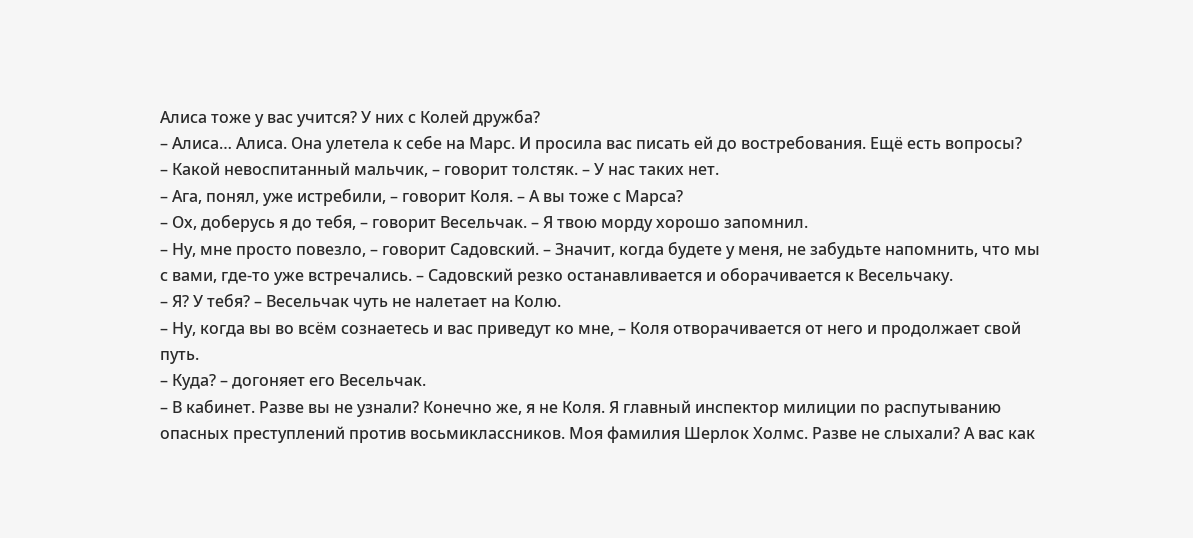Алиса тоже у вас учится? У них с Колей дружба?
– Алиса… Алиса. Она улетела к себе на Марс. И просила вас писать ей до востребования. Ещё есть вопросы?
– Какой невоспитанный мальчик, – говорит толстяк. – У нас таких нет.
– Ага, понял, уже истребили, – говорит Коля. – А вы тоже с Марса?
– Ох, доберусь я до тебя, – говорит Весельчак. – Я твою морду хорошо запомнил.
– Ну, мне просто повезло, – говорит Садовский. – Значит, когда будете у меня, не забудьте напомнить, что мы с вами, где-то уже встречались. – Садовский резко останавливается и оборачивается к Весельчаку.
– Я? У тебя? – Весельчак чуть не налетает на Колю.
– Ну, когда вы во всём сознаетесь и вас приведут ко мне, – Коля отворачивается от него и продолжает свой путь.
– Куда? – догоняет его Весельчак.
– В кабинет. Разве вы не узнали? Конечно же, я не Коля. Я главный инспектор милиции по распутыванию опасных преступлений против восьмиклассников. Моя фамилия Шерлок Холмс. Разве не слыхали? А вас как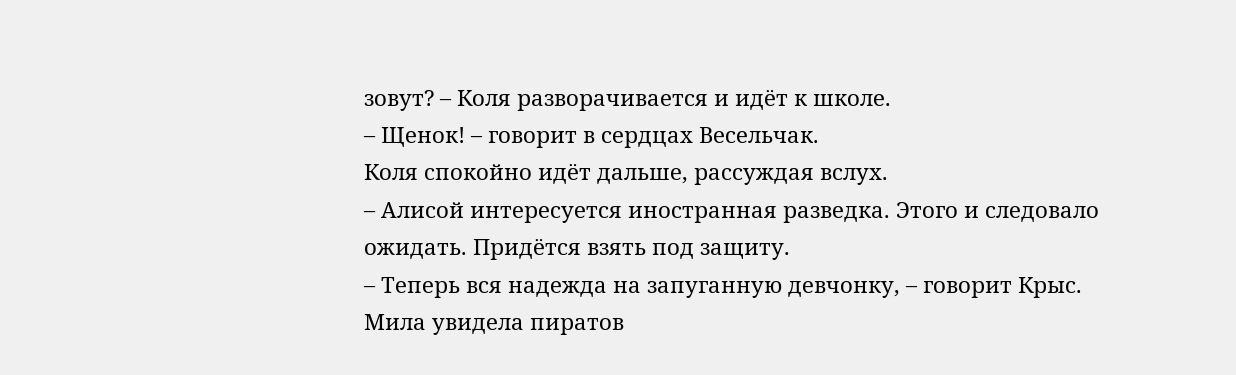зовут? – Коля разворачивается и идёт к школе.
– Щенок! – говорит в сердцах Весельчак.
Коля спокойно идёт дальше, рассуждая вслух.
– Алисой интересуется иностранная разведка. Этого и следовало ожидать. Придётся взять под защиту.
– Теперь вся надежда на запуганную девчонку, – говорит Крыс.
Мила увидела пиратов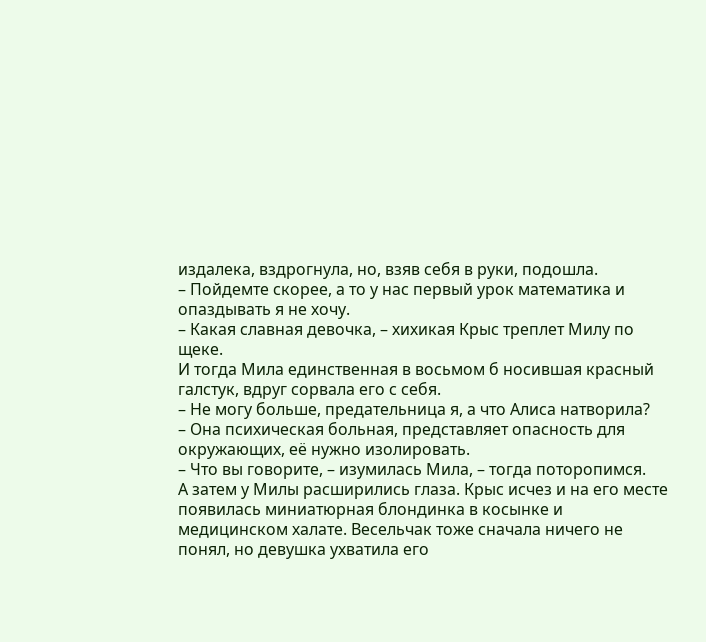издалека, вздрогнула, но, взяв себя в руки, подошла.
– Пойдемте скорее, а то у нас первый урок математика и опаздывать я не хочу.
– Какая славная девочка, – хихикая Крыс треплет Милу по щеке.
И тогда Мила единственная в восьмом б носившая красный галстук, вдруг сорвала его с себя.
– Не могу больше, предательница я, а что Алиса натворила?
– Она психическая больная, представляет опасность для окружающих, её нужно изолировать.
– Что вы говорите, – изумилась Мила, – тогда поторопимся.
А затем у Милы расширились глаза. Крыс исчез и на его месте появилась миниатюрная блондинка в косынке и медицинском халате. Весельчак тоже сначала ничего не понял, но девушка ухватила его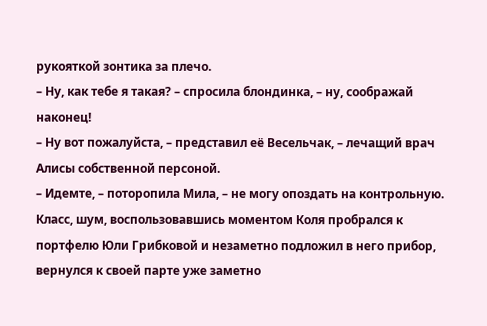рукояткой зонтика за плечо.
– Ну, как тебе я такая? – спросила блондинка, – ну, соображай наконец!
– Ну вот пожалуйста, – представил её Весельчак, – лечащий врач Алисы собственной персоной.
– Идемте, – поторопила Мила, – не могу опоздать на контрольную.
Класс, шум, воспользовавшись моментом Коля пробрался к портфелю Юли Грибковой и незаметно подложил в него прибор, вернулся к своей парте уже заметно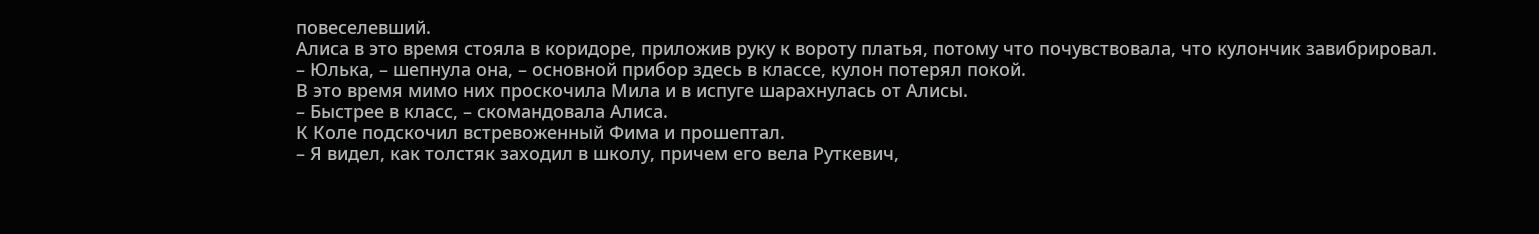повеселевший.
Алиса в это время стояла в коридоре, приложив руку к вороту платья, потому что почувствовала, что кулончик завибрировал.
– Юлька, – шепнула она, – основной прибор здесь в классе, кулон потерял покой.
В это время мимо них проскочила Мила и в испуге шарахнулась от Алисы.
– Быстрее в класс, – скомандовала Алиса.
К Коле подскочил встревоженный Фима и прошептал.
– Я видел, как толстяк заходил в школу, причем его вела Руткевич,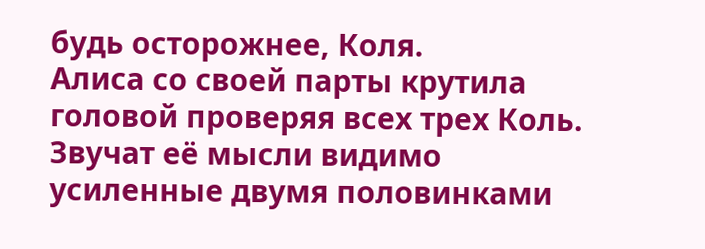будь осторожнее, Коля.
Алиса со своей парты крутила головой проверяя всех трех Коль.
Звучат её мысли видимо усиленные двумя половинками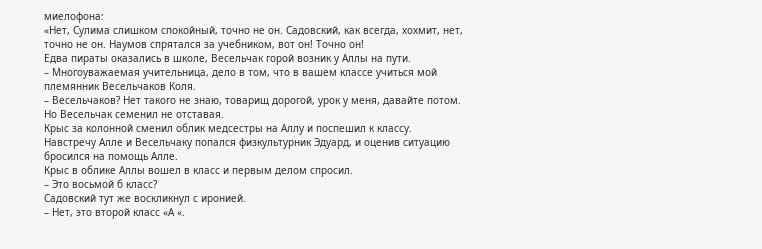миелофона:
«Нет, Сулима слишком спокойный, точно не он. Садовский, как всегда, хохмит, нет, точно не он. Наумов спрятался за учебником, вот он! Точно он!
Едва пираты оказались в школе, Весельчак горой возник у Аллы на пути.
– Многоуважаемая учительница, дело в том, что в вашем классе учиться мой племянник Весельчаков Коля.
– Весельчаков? Нет такого не знаю, товарищ дорогой, урок у меня, давайте потом. Но Весельчак семенил не отставая.
Крыс за колонной сменил облик медсестры на Аллу и поспешил к классу.
Навстречу Алле и Весельчаку попался физкультурник Эдуард, и оценив ситуацию бросился на помощь Алле.
Крыс в облике Аллы вошел в класс и первым делом спросил.
– Это восьмой б класс?
Садовский тут же воскликнул с иронией.
– Нет, это второй класс «А «.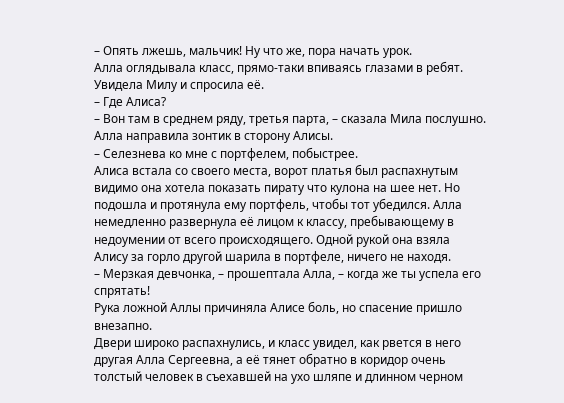– Опять лжешь, мальчик! Ну что же, пора начать урок.
Алла оглядывала класс, прямо-таки впиваясь глазами в ребят. Увидела Милу и спросила её.
– Где Алиса?
– Вон там в среднем ряду, третья парта, – сказала Мила послушно.
Алла направила зонтик в сторону Алисы.
– Селезнева ко мне с портфелем, побыстрее.
Алиса встала со своего места, ворот платья был распахнутым видимо она хотела показать пирату что кулона на шее нет. Но подошла и протянула ему портфель, чтобы тот убедился. Алла немедленно развернула её лицом к классу, пребывающему в недоумении от всего происходящего. Одной рукой она взяла Алису за горло другой шарила в портфеле, ничего не находя.
– Мерзкая девчонка, – прошептала Алла, – когда же ты успела его спрятать!
Рука ложной Аллы причиняла Алисе боль, но спасение пришло внезапно.
Двери широко распахнулись, и класс увидел, как рвется в него другая Алла Сергеевна, а её тянет обратно в коридор очень толстый человек в съехавшей на ухо шляпе и длинном черном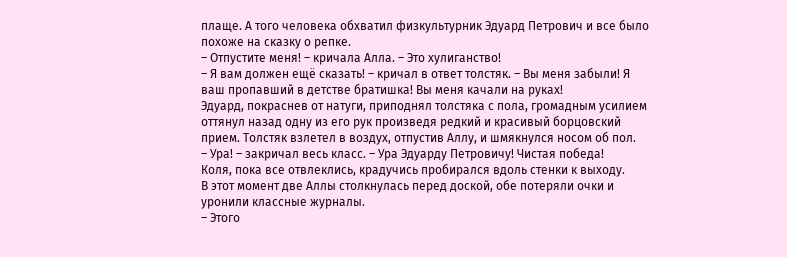плаще. А того человека обхватил физкультурник Эдуард Петрович и все было похоже на сказку о репке.
– Отпустите меня! – кричала Алла. – Это хулиганство!
– Я вам должен ещё сказать! – кричал в ответ толстяк. – Вы меня забыли! Я ваш пропавший в детстве братишка! Вы меня качали на руках!
Эдуард, покраснев от натуги, приподнял толстяка с пола, громадным усилием оттянул назад одну из его рук произведя редкий и красивый борцовский прием. Толстяк взлетел в воздух, отпустив Аллу, и шмякнулся носом об пол.
– Ура! – закричал весь класс. – Ура Эдуарду Петровичу! Чистая победа!
Коля, пока все отвлеклись, крадучись пробирался вдоль стенки к выходу.
В этот момент две Аллы столкнулась перед доской, обе потеряли очки и уронили классные журналы.
– Этого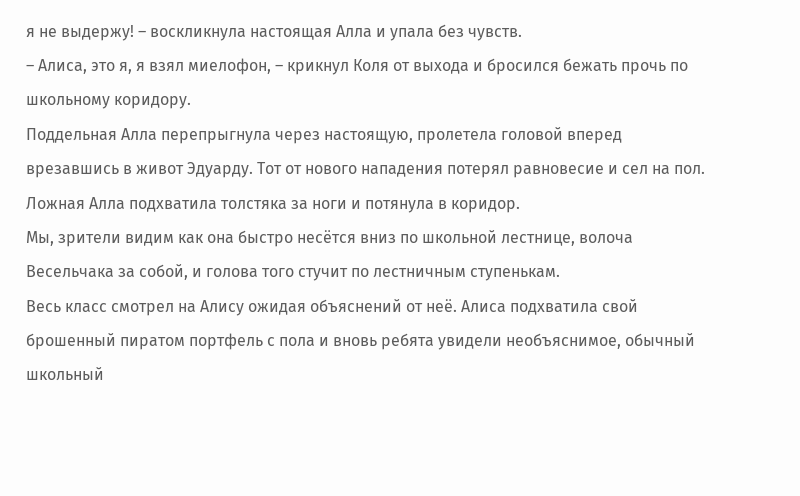я не выдержу! – воскликнула настоящая Алла и упала без чувств.
– Алиса, это я, я взял миелофон, – крикнул Коля от выхода и бросился бежать прочь по школьному коридору.
Поддельная Алла перепрыгнула через настоящую, пролетела головой вперед врезавшись в живот Эдуарду. Тот от нового нападения потерял равновесие и сел на пол. Ложная Алла подхватила толстяка за ноги и потянула в коридор.
Мы, зрители видим как она быстро несётся вниз по школьной лестнице, волоча Весельчака за собой, и голова того стучит по лестничным ступенькам.
Весь класс смотрел на Алису ожидая объяснений от неё. Алиса подхватила свой брошенный пиратом портфель с пола и вновь ребята увидели необъяснимое, обычный школьный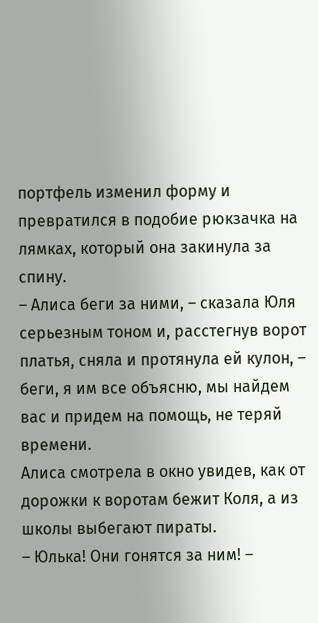портфель изменил форму и превратился в подобие рюкзачка на лямках, который она закинула за спину.
– Алиса беги за ними, – сказала Юля серьезным тоном и, расстегнув ворот платья, сняла и протянула ей кулон, – беги, я им все объясню, мы найдем вас и придем на помощь, не теряй времени.
Алиса смотрела в окно увидев, как от дорожки к воротам бежит Коля, а из школы выбегают пираты.
– Юлька! Они гонятся за ним! –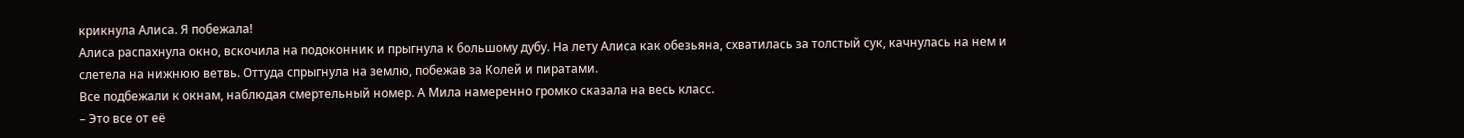крикнула Алиса. Я побежала!
Алиса распахнула окно, вскочила на подоконник и прыгнула к большому дубу. На лету Алиса как обезьяна, схватилась за толстый сук, качнулась на нем и слетела на нижнюю ветвь. Оттуда спрыгнула на землю, побежав за Колей и пиратами.
Все подбежали к окнам, наблюдая смертельный номер. А Мила намеренно громко сказала на весь класс.
– Это все от её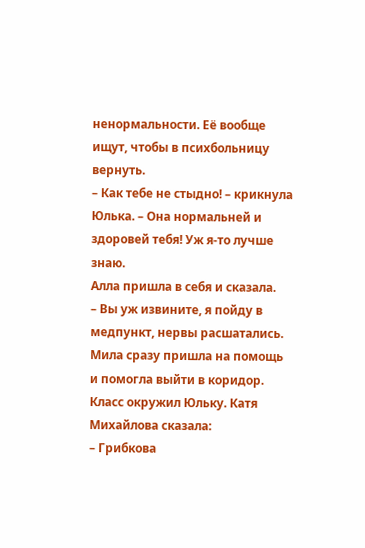ненормальности. Её вообще ищут, чтобы в психбольницу вернуть.
– Как тебе не стыдно! – крикнула Юлька. – Она нормальней и здоровей тебя! Уж я-то лучше знаю.
Алла пришла в себя и сказала.
– Вы уж извините, я пойду в медпункт, нервы расшатались.
Мила сразу пришла на помощь и помогла выйти в коридор.
Класс окружил Юльку. Катя Михайлова сказала:
– Грибкова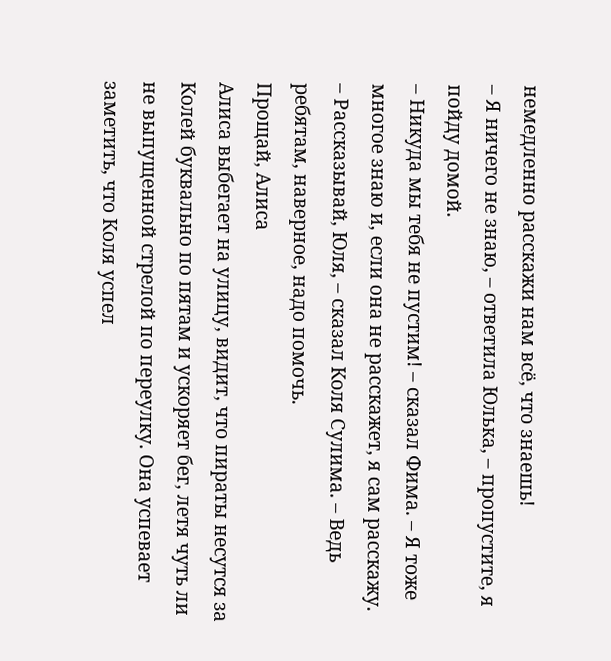немедленно расскажи нам всё, что знаешь!
– Я ничего не знаю, – ответила Юлька, – пропустите, я пойду домой.
– Никуда мы тебя не пустим! – сказал Фима. – Я тоже многое знаю и, если она не расскажет, я сам расскажу.
– Рассказывай, Юля, – сказал Коля Сулима. – Ведь ребятам, наверное, надо помочь.
Прощай, Алиса
Алиса выбегает на улицу, видит, что пираты несутся за Колей буквально по пятам и ускоряет бег, летя чуть ли не выпущенной стрелой по переулку. Она успевает заметить, что Коля успел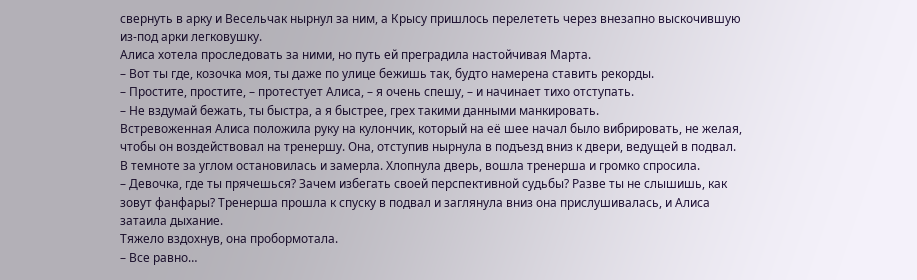свернуть в арку и Весельчак нырнул за ним, а Крысу пришлось перелететь через внезапно выскочившую из-под арки легковушку.
Алиса хотела проследовать за ними, но путь ей преградила настойчивая Марта.
– Вот ты где, козочка моя, ты даже по улице бежишь так, будто намерена ставить рекорды.
– Простите, простите, – протестует Алиса, – я очень спешу, – и начинает тихо отступать.
– Не вздумай бежать, ты быстра, а я быстрее, грех такими данными манкировать.
Встревоженная Алиса положила руку на кулончик, который на её шее начал было вибрировать, не желая, чтобы он воздействовал на тренершу. Она, отступив нырнула в подъезд вниз к двери, ведущей в подвал. В темноте за углом остановилась и замерла. Хлопнула дверь, вошла тренерша и громко спросила.
– Девочка, где ты прячешься? Зачем избегать своей перспективной судьбы? Разве ты не слышишь, как зовут фанфары? Тренерша прошла к спуску в подвал и заглянула вниз она прислушивалась, и Алиса затаила дыхание.
Тяжело вздохнув, она пробормотала.
– Все равно…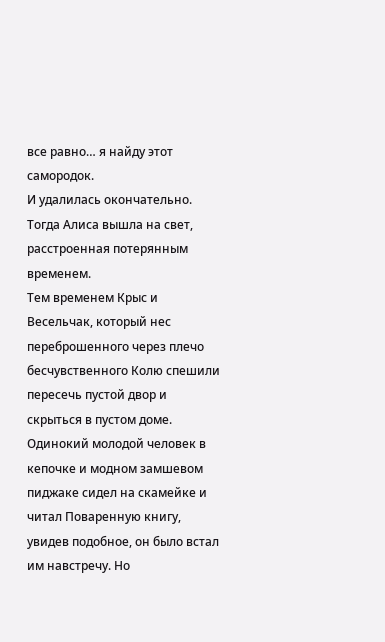все равно… я найду этот самородок.
И удалилась окончательно.
Тогда Алиса вышла на свет, расстроенная потерянным временем.
Тем временем Крыс и Весельчак, который нес переброшенного через плечо бесчувственного Колю спешили пересечь пустой двор и скрыться в пустом доме. Одинокий молодой человек в кепочке и модном замшевом пиджаке сидел на скамейке и читал Поваренную книгу, увидев подобное, он было встал им навстречу. Но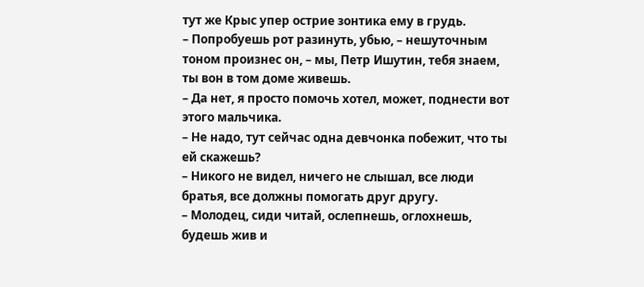тут же Крыс упер острие зонтика ему в грудь.
– Попробуешь рот разинуть, убью, – нешуточным тоном произнес он, – мы, Петр Ишутин, тебя знаем, ты вон в том доме живешь.
– Да нет, я просто помочь хотел, может, поднести вот этого мальчика.
– Не надо, тут сейчас одна девчонка побежит, что ты ей скажешь?
– Никого не видел, ничего не слышал, все люди братья, все должны помогать друг другу.
– Молодец, сиди читай, ослепнешь, оглохнешь, будешь жив и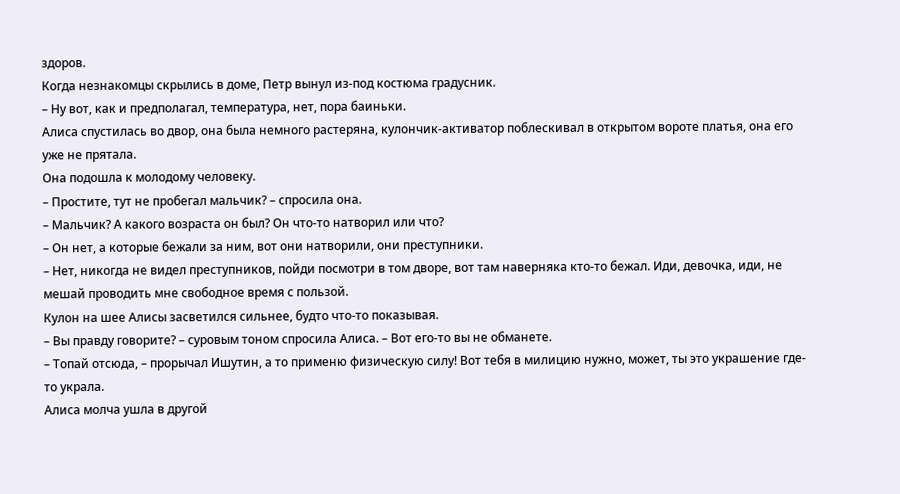здоров.
Когда незнакомцы скрылись в доме, Петр вынул из-под костюма градусник.
– Ну вот, как и предполагал, температура, нет, пора баиньки.
Алиса спустилась во двор, она была немного растеряна, кулончик-активатор поблескивал в открытом вороте платья, она его уже не прятала.
Она подошла к молодому человеку.
– Простите, тут не пробегал мальчик? – спросила она.
– Мальчик? А какого возраста он был? Он что-то натворил или что?
– Он нет, а которые бежали за ним, вот они натворили, они преступники.
– Нет, никогда не видел преступников, пойди посмотри в том дворе, вот там наверняка кто-то бежал. Иди, девочка, иди, не мешай проводить мне свободное время с пользой.
Кулон на шее Алисы засветился сильнее, будто что-то показывая.
– Вы правду говорите? – суровым тоном спросила Алиса. – Вот его-то вы не обманете.
– Топай отсюда, – прорычал Ишутин, а то применю физическую силу! Вот тебя в милицию нужно, может, ты это украшение где-то украла.
Алиса молча ушла в другой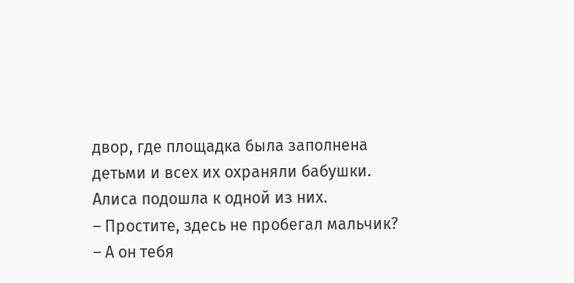двор, где площадка была заполнена детьми и всех их охраняли бабушки.
Алиса подошла к одной из них.
– Простите, здесь не пробегал мальчик?
– А он тебя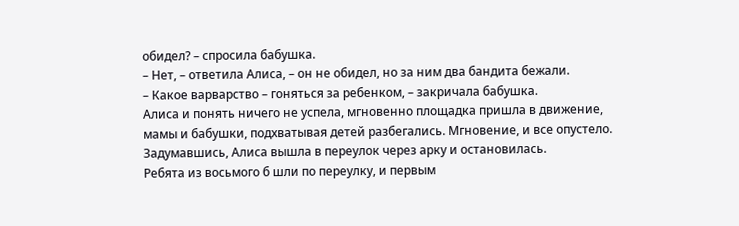обидел? – спросила бабушка.
– Нет, – ответила Алиса, – он не обидел, но за ним два бандита бежали.
– Какое варварство – гоняться за ребенком, – закричала бабушка.
Алиса и понять ничего не успела, мгновенно площадка пришла в движение, мамы и бабушки, подхватывая детей разбегались. Мгновение, и все опустело. Задумавшись, Алиса вышла в переулок через арку и остановилась.
Ребята из восьмого б шли по переулку, и первым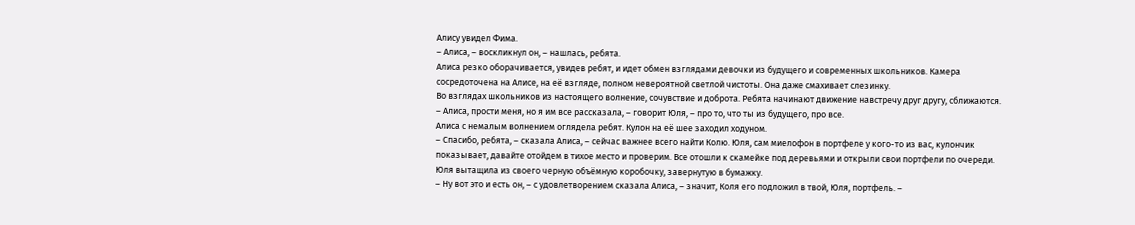Алису увидел Фима.
– Алиса, – воскликнул он, – нашлась, ребята.
Алиса резко оборачивается, увидев ребят, и идет обмен взглядами девочки из будущего и современных школьников. Камера сосредоточена на Алисе, на её взгляде, полном невероятной светлой чистоты. Она даже смахивает слезинку.
Во взглядах школьников из настоящего волнение, сочувствие и доброта. Ребята начинают движение навстречу друг другу, сближаются.
– Алиса, прости меня, но я им все рассказала, – говорит Юля, – про то, что ты из будущего, про все.
Алиса с немалым волнением оглядела ребят. Кулон на её шее заходил ходуном.
– Спасибо, ребята, – сказала Алиса, – сейчас важнее всего найти Колю. Юля, сам миелофон в портфеле у кого-то из вас, кулончик показывает, давайте отойдем в тихое место и проверим. Все отошли к скамейке под деревьями и открыли свои портфели по очереди.
Юля вытащила из своего черную объёмную коробочку, завернутую в бумажку.
– Ну вот это и есть он, – с удовлетворением сказала Алиса, – значит, Коля его подложил в твой, Юля, портфель. –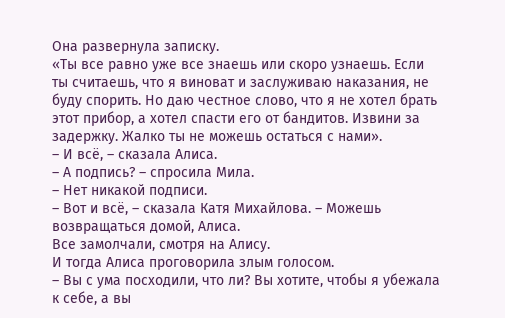Она развернула записку.
«Ты все равно уже все знаешь или скоро узнаешь. Если ты считаешь, что я виноват и заслуживаю наказания, не буду спорить. Но даю честное слово, что я не хотел брать этот прибор, а хотел спасти его от бандитов. Извини за задержку. Жалко ты не можешь остаться с нами».
– И всё, – сказала Алиса.
– А подпись? – спросила Мила.
– Нет никакой подписи.
– Вот и всё, – сказала Катя Михайлова. – Можешь возвращаться домой, Алиса.
Все замолчали, смотря на Алису.
И тогда Алиса проговорила злым голосом.
– Вы с ума посходили, что ли? Вы хотите, чтобы я убежала к себе, а вы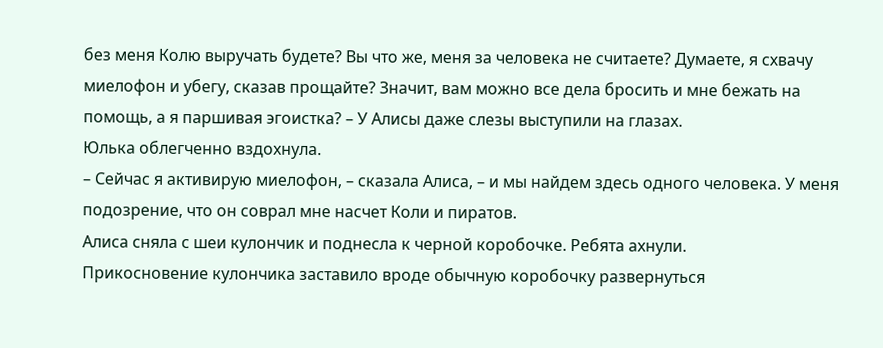без меня Колю выручать будете? Вы что же, меня за человека не считаете? Думаете, я схвачу миелофон и убегу, сказав прощайте? Значит, вам можно все дела бросить и мне бежать на помощь, а я паршивая эгоистка? – У Алисы даже слезы выступили на глазах.
Юлька облегченно вздохнула.
– Сейчас я активирую миелофон, – сказала Алиса, – и мы найдем здесь одного человека. У меня подозрение, что он соврал мне насчет Коли и пиратов.
Алиса сняла с шеи кулончик и поднесла к черной коробочке. Ребята ахнули.
Прикосновение кулончика заставило вроде обычную коробочку развернуться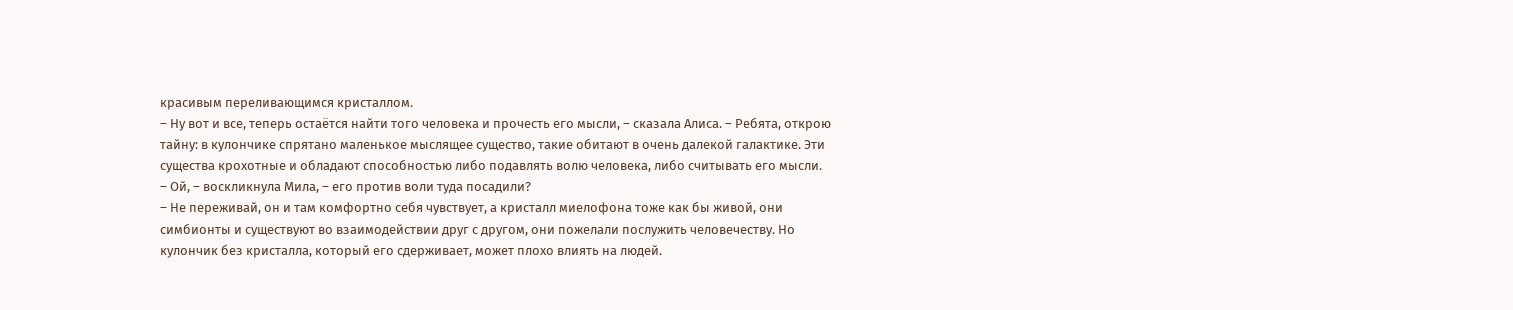красивым переливающимся кристаллом.
– Ну вот и все, теперь остаётся найти того человека и прочесть его мысли, – сказала Алиса. – Ребята, открою тайну: в кулончике спрятано маленькое мыслящее существо, такие обитают в очень далекой галактике. Эти существа крохотные и обладают способностью либо подавлять волю человека, либо считывать его мысли.
– Ой, – воскликнула Мила, – его против воли туда посадили?
– Не переживай, он и там комфортно себя чувствует, а кристалл миелофона тоже как бы живой, они симбионты и существуют во взаимодействии друг с другом, они пожелали послужить человечеству. Но кулончик без кристалла, который его сдерживает, может плохо влиять на людей.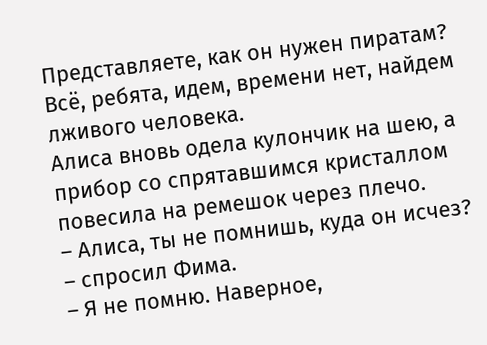Представляете, как он нужен пиратам? Всё, ребята, идем, времени нет, найдем лживого человека.
Алиса вновь одела кулончик на шею, а прибор со спрятавшимся кристаллом повесила на ремешок через плечо.
– Алиса, ты не помнишь, куда он исчез? – спросил Фима.
– Я не помню. Наверное,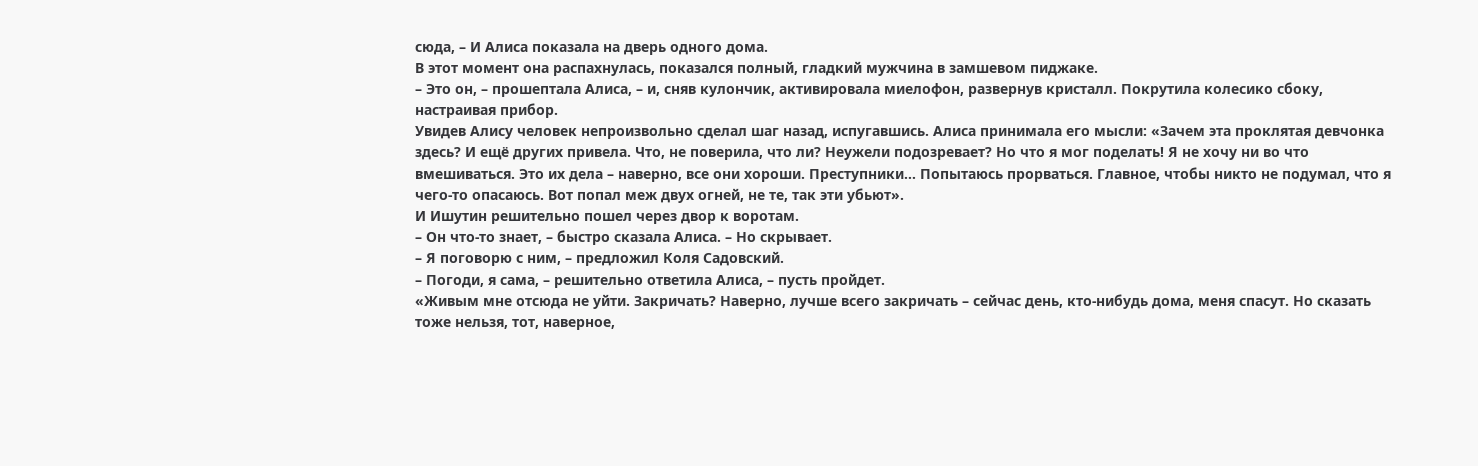сюда, – И Алиса показала на дверь одного дома.
В этот момент она распахнулась, показался полный, гладкий мужчина в замшевом пиджаке.
– Это он, – прошептала Алиса, – и, сняв кулончик, активировала миелофон, развернув кристалл. Покрутила колесико сбоку, настраивая прибор.
Увидев Алису человек непроизвольно сделал шаг назад, испугавшись. Алиса принимала его мысли: «Зачем эта проклятая девчонка здесь? И ещё других привела. Что, не поверила, что ли? Неужели подозревает? Но что я мог поделать! Я не хочу ни во что вмешиваться. Это их дела – наверно, все они хороши. Преступники… Попытаюсь прорваться. Главное, чтобы никто не подумал, что я чего-то опасаюсь. Вот попал меж двух огней, не те, так эти убьют».
И Ишутин решительно пошел через двор к воротам.
– Он что-то знает, – быстро сказала Алиса. – Но скрывает.
– Я поговорю с ним, – предложил Коля Садовский.
– Погоди, я сама, – решительно ответила Алиса, – пусть пройдет.
«Живым мне отсюда не уйти. Закричать? Наверно, лучше всего закричать – сейчас день, кто-нибудь дома, меня спасут. Но сказать тоже нельзя, тот, наверное,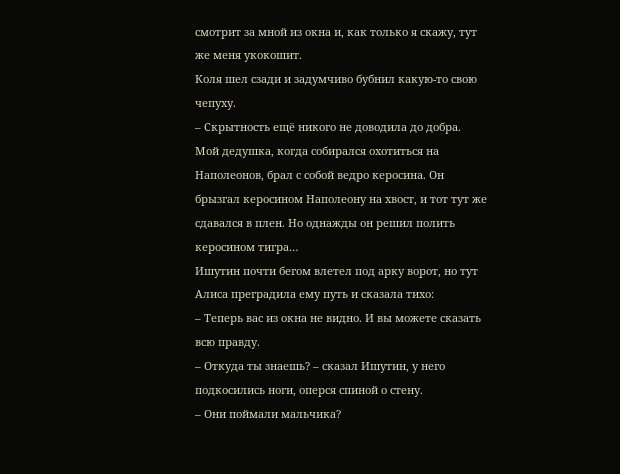смотрит за мной из окна и, как только я скажу, тут же меня укокошит.
Коля шел сзади и задумчиво бубнил какую-то свою чепуху.
– Скрытность ещё никого не доводила до добра. Мой дедушка, когда собирался охотиться на Наполеонов, брал с собой ведро керосина. Он брызгал керосином Наполеону на хвост, и тот тут же сдавался в плен. Но однажды он решил полить керосином тигра…
Ишутин почти бегом влетел под арку ворот, но тут Алиса преградила ему путь и сказала тихо:
– Теперь вас из окна не видно. И вы можете сказать всю правду.
– Откуда ты знаешь? – сказал Ишутин, у него подкосились ноги, оперся спиной о стену.
– Они поймали мальчика?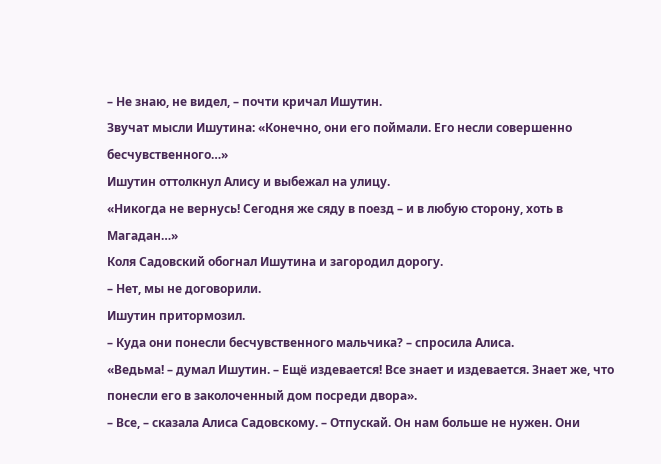– Не знаю, не видел, – почти кричал Ишутин.
Звучат мысли Ишутина: «Конечно, они его поймали. Его несли совершенно бесчувственного…»
Ишутин оттолкнул Алису и выбежал на улицу.
«Никогда не вернусь! Сегодня же сяду в поезд – и в любую сторону, хоть в Магадан…»
Коля Садовский обогнал Ишутина и загородил дорогу.
– Нет, мы не договорили.
Ишутин притормозил.
– Куда они понесли бесчувственного мальчика? – спросила Алиса.
«Ведьма! – думал Ишутин. – Ещё издевается! Все знает и издевается. Знает же, что понесли его в заколоченный дом посреди двора».
– Все, – сказала Алиса Садовскому. – Отпускай. Он нам больше не нужен. Они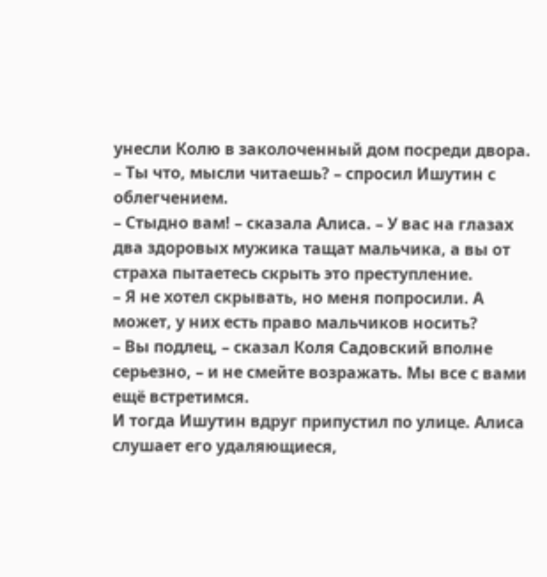унесли Колю в заколоченный дом посреди двора.
– Ты что, мысли читаешь? – спросил Ишутин с облегчением.
– Стыдно вам! – сказала Алиса. – У вас на глазах два здоровых мужика тащат мальчика, а вы от страха пытаетесь скрыть это преступление.
– Я не хотел скрывать, но меня попросили. А может, у них есть право мальчиков носить?
– Вы подлец, – сказал Коля Садовский вполне серьезно, – и не смейте возражать. Мы все с вами ещё встретимся.
И тогда Ишутин вдруг припустил по улице. Алиса слушает его удаляющиеся,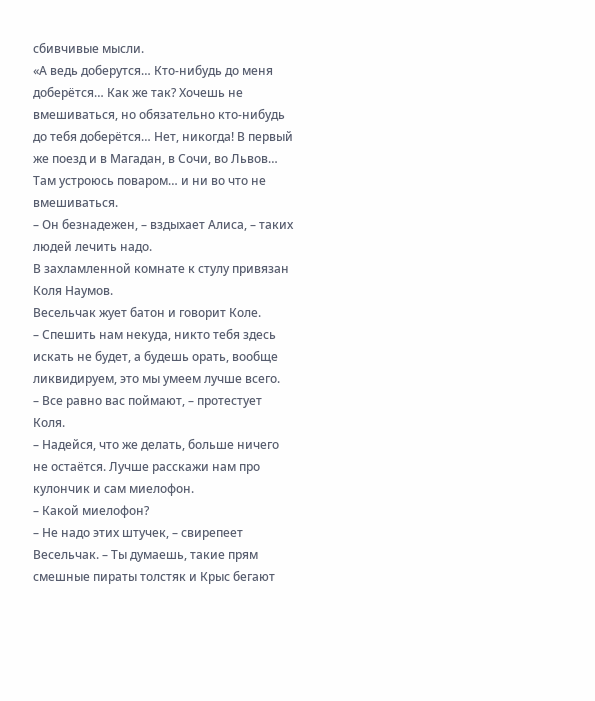сбивчивые мысли.
«А ведь доберутся… Кто-нибудь до меня доберётся… Как же так? Хочешь не вмешиваться, но обязательно кто-нибудь до тебя доберётся… Нет, никогда! В первый же поезд и в Магадан, в Сочи, во Львов… Там устроюсь поваром… и ни во что не вмешиваться.
– Он безнадежен, – вздыхает Алиса, – таких людей лечить надо.
В захламленной комнате к стулу привязан Коля Наумов.
Весельчак жует батон и говорит Коле.
– Спешить нам некуда, никто тебя здесь искать не будет, а будешь орать, вообще ликвидируем, это мы умеем лучше всего.
– Все равно вас поймают, – протестует Коля.
– Надейся, что же делать, больше ничего не остаётся. Лучше расскажи нам про кулончик и сам миелофон.
– Какой миелофон?
– Не надо этих штучек, – свирепеет Весельчак. – Ты думаешь, такие прям смешные пираты толстяк и Крыс бегают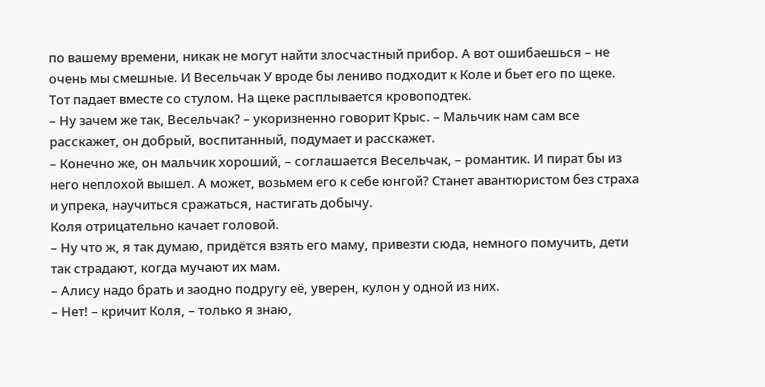по вашему времени, никак не могут найти злосчастный прибор. А вот ошибаешься – не очень мы смешные. И Весельчак У вроде бы лениво подходит к Коле и бьет его по щеке. Тот падает вместе со стулом. На щеке расплывается кровоподтек.
– Ну зачем же так, Весельчак? – укоризненно говорит Крыс. – Мальчик нам сам все расскажет, он добрый, воспитанный, подумает и расскажет.
– Конечно же, он мальчик хороший, – соглашается Весельчак, – романтик. И пират бы из него неплохой вышел. А может, возьмем его к себе юнгой? Станет авантюристом без страха и упрека, научиться сражаться, настигать добычу.
Коля отрицательно качает головой.
– Ну что ж, я так думаю, придётся взять его маму, привезти сюда, немного помучить, дети так страдают, когда мучают их мам.
– Алису надо брать и заодно подругу её, уверен, кулон у одной из них.
– Нет! – кричит Коля, – только я знаю,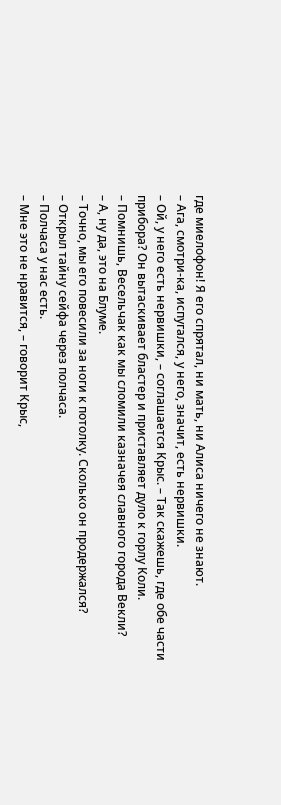где миелофон! Я его спрятал, ни мать, ни Алиса ничего не знают.
– Ага, смотри-ка, испугался, у него, значит, есть нервишки.
– Ой, у него есть нервишки, – соглашается Крыс. – Так скажешь, где обе части прибора? Он вытаскивает бластер и приставляет дуло к горлу Коли.
– Помнишь, Весельчак как мы сломили казначея славного города Векли?
– А, ну да, это на Блуме.
– Точно, мы его повесили за ноги к потолку. Сколько он продержался?
– Открыл тайну сейфа через полчаса.
– Полчаса у нас есть.
– Мне это не нравится, – говорит Крыс,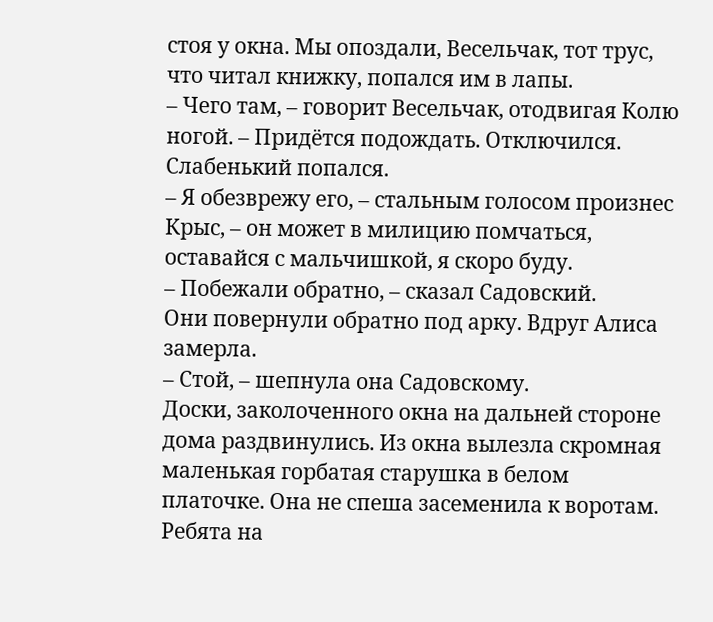стоя у окна. Мы опоздали, Весельчак, тот трус, что читал книжку, попался им в лапы.
– Чего там, – говорит Весельчак, отодвигая Колю ногой. – Придётся подождать. Отключился. Слабенький попался.
– Я обезврежу его, – стальным голосом произнес Крыс, – он может в милицию помчаться, оставайся с мальчишкой, я скоро буду.
– Побежали обратно, – сказал Садовский.
Они повернули обратно под арку. Вдруг Алиса замерла.
– Стой, – шепнула она Садовскому.
Доски, заколоченного окна на дальней стороне дома раздвинулись. Из окна вылезла скромная маленькая горбатая старушка в белом платочке. Она не спеша засеменила к воротам. Ребята на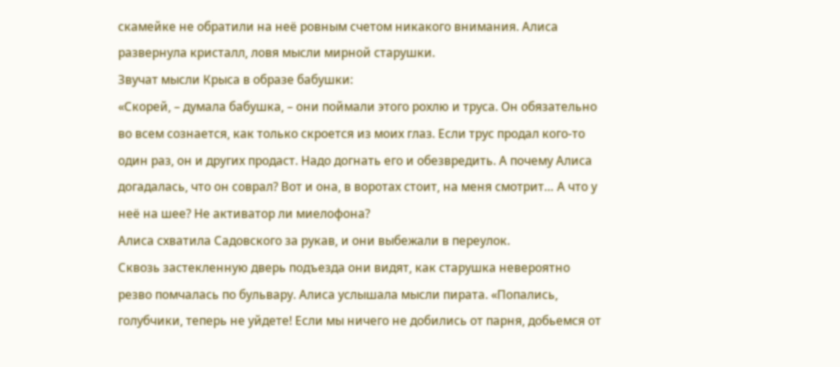скамейке не обратили на неё ровным счетом никакого внимания. Алиса развернула кристалл, ловя мысли мирной старушки.
Звучат мысли Крыса в образе бабушки:
«Скорей, – думала бабушка, – они поймали этого рохлю и труса. Он обязательно во всем сознается, как только скроется из моих глаз. Если трус продал кого-то один раз, он и других продаст. Надо догнать его и обезвредить. А почему Алиса догадалась, что он соврал? Вот и она, в воротах стоит, на меня смотрит… А что у неё на шее? Не активатор ли миелофона?
Алиса схватила Садовского за рукав, и они выбежали в переулок.
Сквозь застекленную дверь подъезда они видят, как старушка невероятно резво помчалась по бульвару. Алиса услышала мысли пирата. «Попались, голубчики, теперь не уйдете! Если мы ничего не добились от парня, добьемся от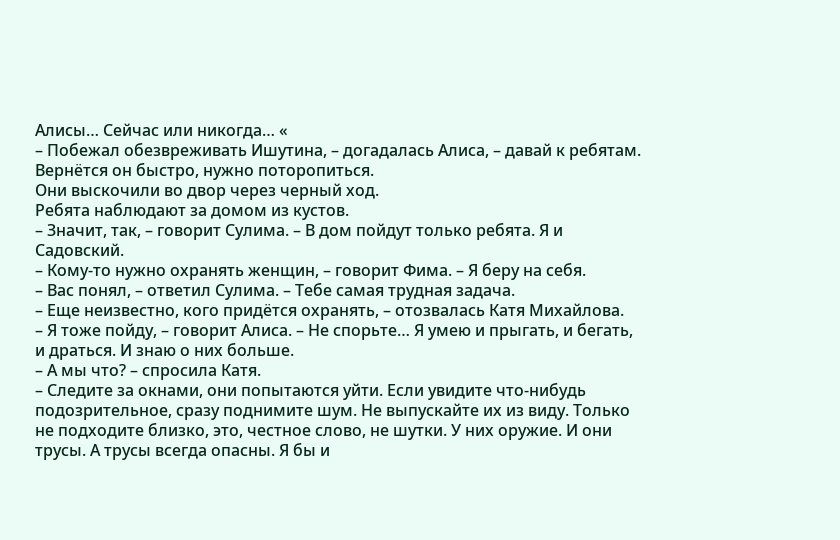Алисы… Сейчас или никогда… «
– Побежал обезвреживать Ишутина, – догадалась Алиса, – давай к ребятам. Вернётся он быстро, нужно поторопиться.
Они выскочили во двор через черный ход.
Ребята наблюдают за домом из кустов.
– Значит, так, – говорит Сулима. – В дом пойдут только ребята. Я и Садовский.
– Кому-то нужно охранять женщин, – говорит Фима. – Я беру на себя.
– Вас понял, – ответил Сулима. – Тебе самая трудная задача.
– Еще неизвестно, кого придётся охранять, – отозвалась Катя Михайлова.
– Я тоже пойду, – говорит Алиса. – Не спорьте… Я умею и прыгать, и бегать, и драться. И знаю о них больше.
– А мы что? – спросила Катя.
– Следите за окнами, они попытаются уйти. Если увидите что-нибудь подозрительное, сразу поднимите шум. Не выпускайте их из виду. Только не подходите близко, это, честное слово, не шутки. У них оружие. И они трусы. А трусы всегда опасны. Я бы и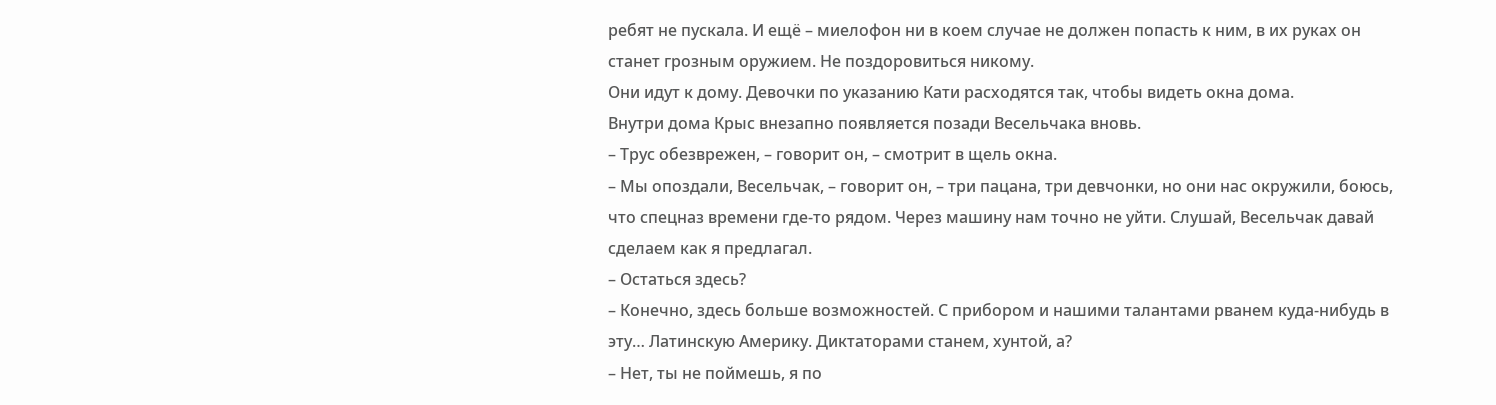ребят не пускала. И ещё – миелофон ни в коем случае не должен попасть к ним, в их руках он станет грозным оружием. Не поздоровиться никому.
Они идут к дому. Девочки по указанию Кати расходятся так, чтобы видеть окна дома.
Внутри дома Крыс внезапно появляется позади Весельчака вновь.
– Трус обезврежен, – говорит он, – смотрит в щель окна.
– Мы опоздали, Весельчак, – говорит он, – три пацана, три девчонки, но они нас окружили, боюсь, что спецназ времени где-то рядом. Через машину нам точно не уйти. Слушай, Весельчак давай сделаем как я предлагал.
– Остаться здесь?
– Конечно, здесь больше возможностей. С прибором и нашими талантами рванем куда-нибудь в эту… Латинскую Америку. Диктаторами станем, хунтой, а?
– Нет, ты не поймешь, я по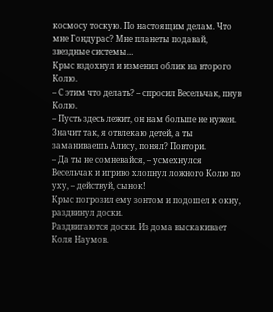космосу тоскую. По настоящим делам. Что мне Гондурас? Мне планеты подавай, звездные системы…
Крыс вздохнул и изменил облик на второго Колю.
– С этим что делать? – спросил Весельчак, пнув Колю.
– Пусть здесь лежит, он нам больше не нужен. Значит так, я отвлекаю детей, а ты заманиваешь Алису, понял? Повтори.
– Да ты не сомневайся, – усмехнулся Весельчак и игриво хлопнул ложного Колю по уху, – действуй, сынок!
Крыс погрозил ему зонтом и подошел к окну, раздвинул доски.
Раздвигаются доски. Из дома выскакивает Коля Наумов.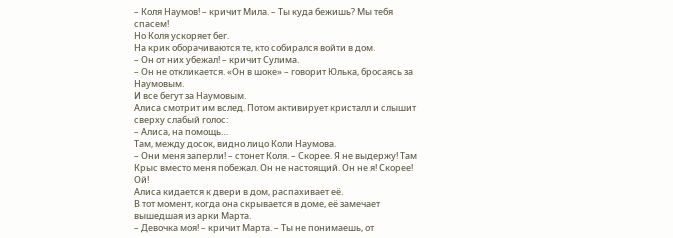– Коля Наумов! – кричит Мила. – Ты куда бежишь? Мы тебя спасем!
Но Коля ускоряет бег.
На крик оборачиваются те, кто собирался войти в дом.
– Он от них убежал! – кричит Сулима.
– Он не откликается. «Он в шоке» – говорит Юлька, бросаясь за Наумовым.
И все бегут за Наумовым.
Алиса смотрит им вслед. Потом активирует кристалл и слышит сверху слабый голос:
– Алиса, на помощь…
Там, между досок, видно лицо Коли Наумова.
– Они меня заперли! – стонет Коля. – Скорее. Я не выдержу! Там Крыс вместо меня побежал. Он не настоящий. Он не я! Скорее! Ой!
Алиса кидается к двери в дом, распахивает её.
В тот момент, когда она скрывается в доме, её замечает вышедшая из арки Марта.
– Девочка моя! – кричит Марта. – Ты не понимаешь, от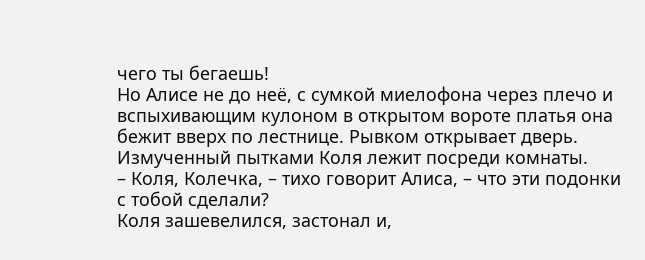чего ты бегаешь!
Но Алисе не до неё, с сумкой миелофона через плечо и вспыхивающим кулоном в открытом вороте платья она бежит вверх по лестнице. Рывком открывает дверь. Измученный пытками Коля лежит посреди комнаты.
– Коля, Колечка, – тихо говорит Алиса, – что эти подонки с тобой сделали?
Коля зашевелился, застонал и,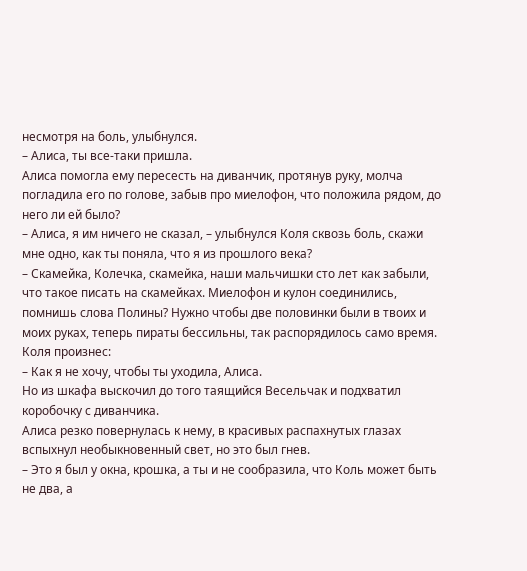несмотря на боль, улыбнулся.
– Алиса, ты все-таки пришла.
Алиса помогла ему пересесть на диванчик, протянув руку, молча погладила его по голове, забыв про миелофон, что положила рядом, до него ли ей было?
– Алиса, я им ничего не сказал, – улыбнулся Коля сквозь боль, скажи мне одно, как ты поняла, что я из прошлого века?
– Скамейка, Колечка, скамейка, наши мальчишки сто лет как забыли, что такое писать на скамейках. Миелофон и кулон соединились, помнишь слова Полины? Нужно чтобы две половинки были в твоих и моих руках, теперь пираты бессильны, так распорядилось само время.
Коля произнес:
– Как я не хочу, чтобы ты уходила, Алиса.
Но из шкафа выскочил до того таящийся Весельчак и подхватил коробочку с диванчика.
Алиса резко повернулась к нему, в красивых распахнутых глазах вспыхнул необыкновенный свет, но это был гнев.
– Это я был у окна, крошка, а ты и не сообразила, что Коль может быть не два, а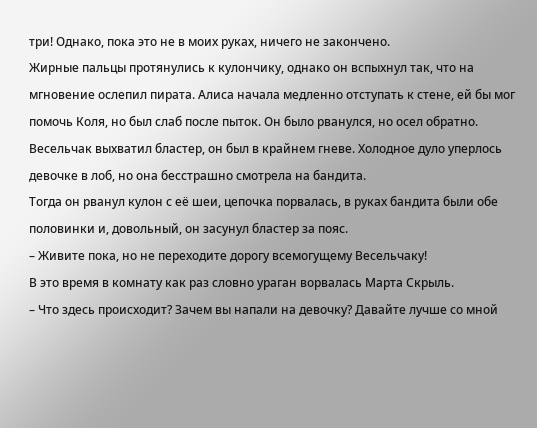три! Однако, пока это не в моих руках, ничего не закончено.
Жирные пальцы протянулись к кулончику, однако он вспыхнул так, что на мгновение ослепил пирата. Алиса начала медленно отступать к стене, ей бы мог помочь Коля, но был слаб после пыток. Он было рванулся, но осел обратно.
Весельчак выхватил бластер, он был в крайнем гневе. Холодное дуло уперлось девочке в лоб, но она бесстрашно смотрела на бандита.
Тогда он рванул кулон с её шеи, цепочка порвалась, в руках бандита были обе половинки и, довольный, он засунул бластер за пояс.
– Живите пока, но не переходите дорогу всемогущему Весельчаку!
В это время в комнату как раз словно ураган ворвалась Марта Скрыль.
– Что здесь происходит? Зачем вы напали на девочку? Давайте лучше со мной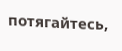потягайтесь,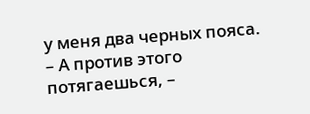у меня два черных пояса.
– А против этого потягаешься, –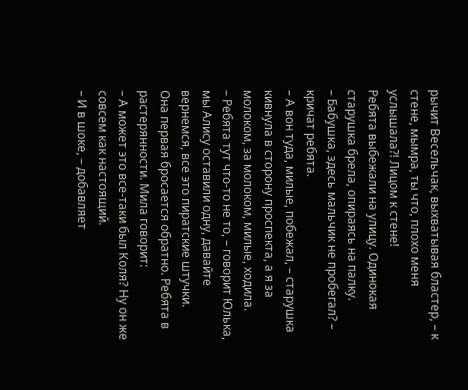рычит Весельчак, выхватывая бластер, – к стене, мымра, ты что, плохо меня услышала?! Лицом к стене!
Ребята выбежали на улицу. Одинокая старушка брела, опираясь на палку.
– Бабушка, здесь мальчик не пробегал? – кричат ребята.
– А вон туда, милые, побежал, – старушка кивнула в сторону проспекта, а я за молоком, за молоком, милые, ходила.
– Ребята тут что-то не то, – говорит Юлька, мы Алису оставили одну, давайте вернемся, все это пиратские штучки.
Она первая бросается обратно. Ребята в растерянности. Мила говорит:
– А может это все-таки был Коля? Ну он же совсем как настоящий.
– И в шоке, – добавляет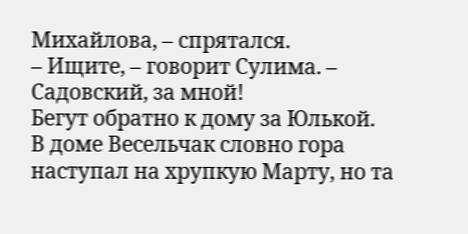Михайлова, – спрятался.
– Ищите, – говорит Сулима. – Садовский, за мной!
Бегут обратно к дому за Юлькой.
В доме Весельчак словно гора наступал на хрупкую Марту, но та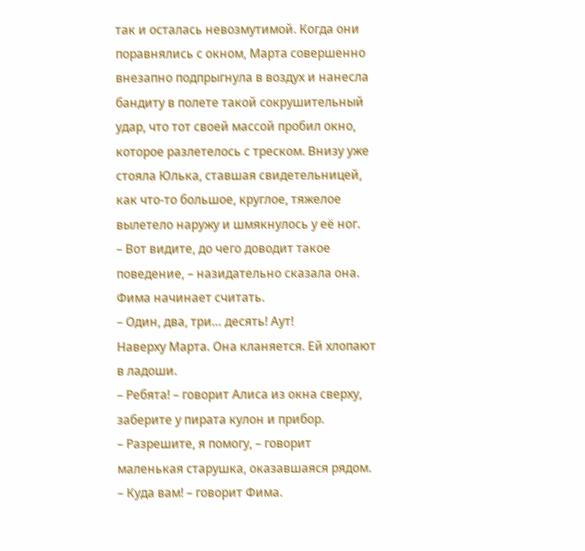так и осталась невозмутимой. Когда они поравнялись с окном, Марта совершенно внезапно подпрыгнула в воздух и нанесла бандиту в полете такой сокрушительный удар, что тот своей массой пробил окно, которое разлетелось с треском. Внизу уже стояла Юлька, ставшая свидетельницей, как что-то большое, круглое, тяжелое вылетело наружу и шмякнулось у её ног.
– Вот видите, до чего доводит такое поведение, – назидательно сказала она.
Фима начинает считать.
– Один, два, три… десять! Аут!
Наверху Марта. Она кланяется. Ей хлопают в ладоши.
– Ребята! – говорит Алиса из окна сверху, заберите у пирата кулон и прибор.
– Разрешите, я помогу, – говорит маленькая старушка, оказавшаяся рядом.
– Куда вам! – говорит Фима.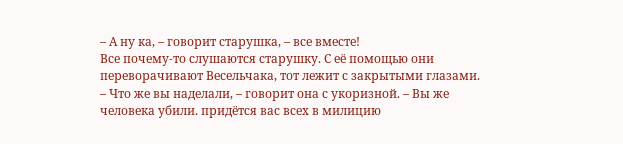– А ну ка, – говорит старушка, – все вместе!
Все почему-то слушаются старушку. С её помощью они переворачивают Весельчака, тот лежит с закрытыми глазами.
– Что же вы наделали, – говорит она с укоризной. – Вы же человека убили. придётся вас всех в милицию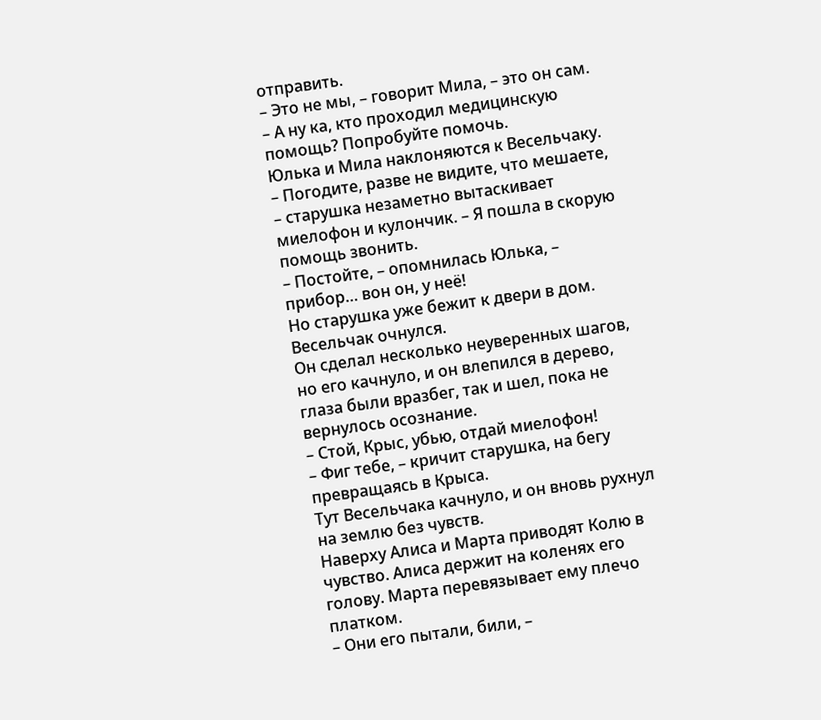отправить.
– Это не мы, – говорит Мила, – это он сам.
– А ну ка, кто проходил медицинскую помощь? Попробуйте помочь.
Юлька и Мила наклоняются к Весельчаку.
– Погодите, разве не видите, что мешаете, – старушка незаметно вытаскивает миелофон и кулончик. – Я пошла в скорую помощь звонить.
– Постойте, – опомнилась Юлька, – прибор… вон он, у неё!
Но старушка уже бежит к двери в дом. Весельчак очнулся.
Он сделал несколько неуверенных шагов, но его качнуло, и он влепился в дерево, глаза были вразбег, так и шел, пока не вернулось осознание.
– Стой, Крыс, убью, отдай миелофон!
– Фиг тебе, – кричит старушка, на бегу превращаясь в Крыса.
Тут Весельчака качнуло, и он вновь рухнул на землю без чувств.
Наверху Алиса и Марта приводят Колю в чувство. Алиса держит на коленях его голову. Марта перевязывает ему плечо платком.
– Они его пытали, били, –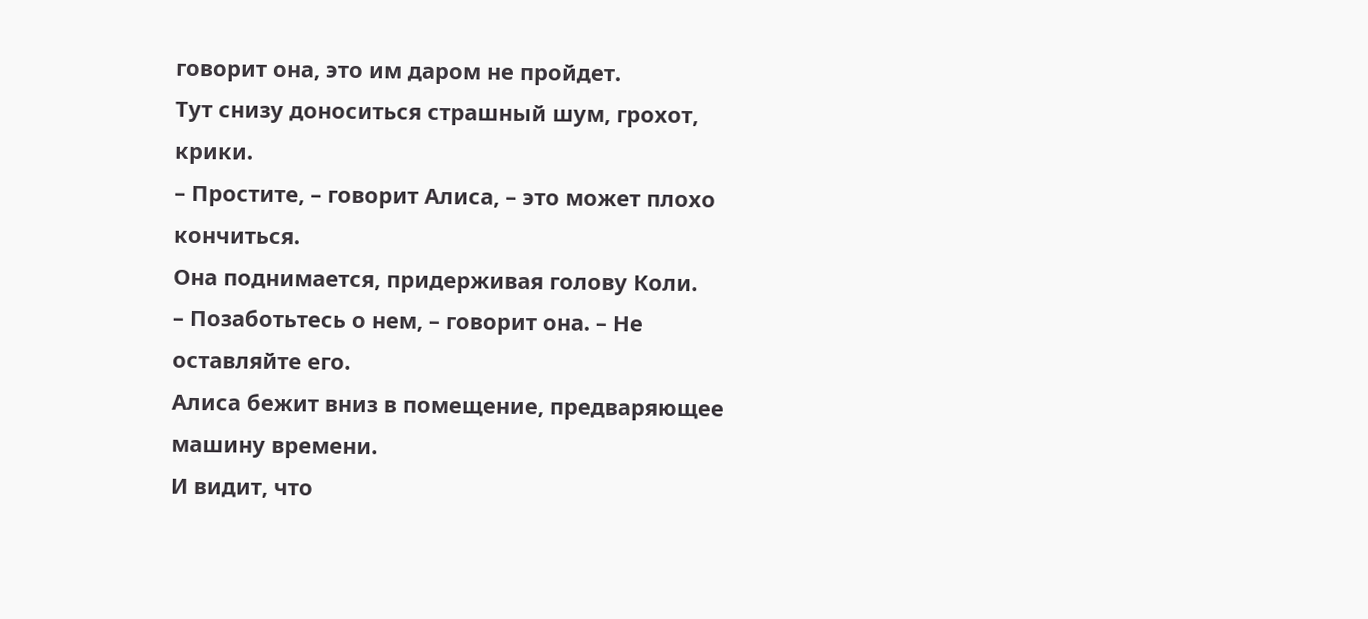говорит она, это им даром не пройдет.
Тут снизу доноситься страшный шум, грохот, крики.
– Простите, – говорит Алиса, – это может плохо кончиться.
Она поднимается, придерживая голову Коли.
– Позаботьтесь о нем, – говорит она. – Не оставляйте его.
Алиса бежит вниз в помещение, предваряющее машину времени.
И видит, что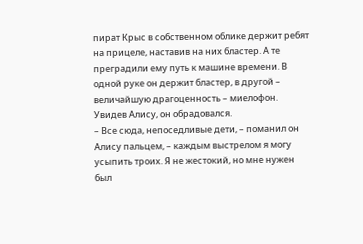пират Крыс в собственном облике держит ребят на прицеле, наставив на них бластер. А те преградили ему путь к машине времени. В одной руке он держит бластер, в другой – величайшую драгоценность – миелофон.
Увидев Алису, он обрадовался.
– Все сюда, непоседливые дети, – поманил он Алису пальцем, – каждым выстрелом я могу усыпить троих. Я не жестокий, но мне нужен был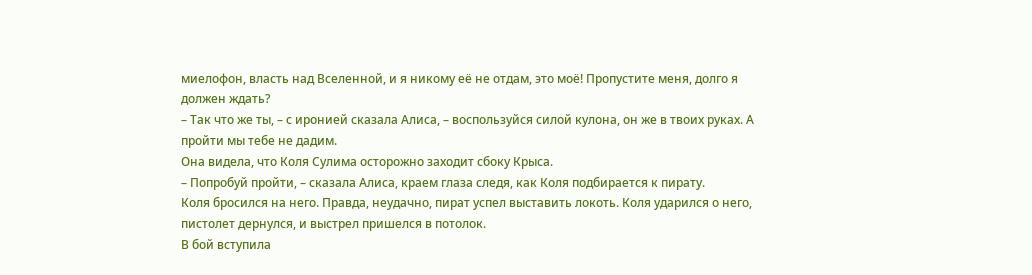миелофон, власть над Вселенной, и я никому её не отдам, это моё! Пропустите меня, долго я должен ждать?
– Так что же ты, – с иронией сказала Алиса, – воспользуйся силой кулона, он же в твоих руках. А пройти мы тебе не дадим.
Она видела, что Коля Сулима осторожно заходит сбоку Крыса.
– Попробуй пройти, – сказала Алиса, краем глаза следя, как Коля подбирается к пирату.
Коля бросился на него. Правда, неудачно, пират успел выставить локоть. Коля ударился о него, пистолет дернулся, и выстрел пришелся в потолок.
В бой вступила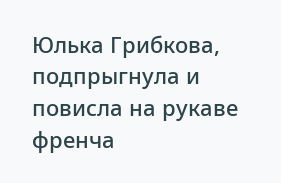Юлька Грибкова, подпрыгнула и повисла на рукаве френча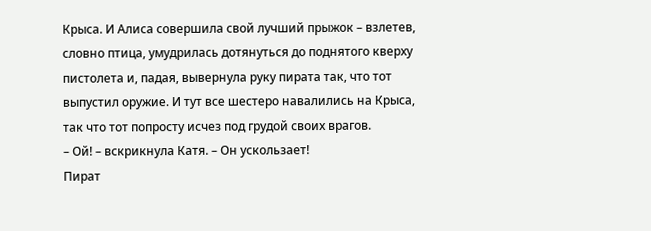Крыса. И Алиса совершила свой лучший прыжок – взлетев, словно птица, умудрилась дотянуться до поднятого кверху пистолета и, падая, вывернула руку пирата так, что тот выпустил оружие. И тут все шестеро навалились на Крыса, так что тот попросту исчез под грудой своих врагов.
– Ой! – вскрикнула Катя. – Он ускользает!
Пират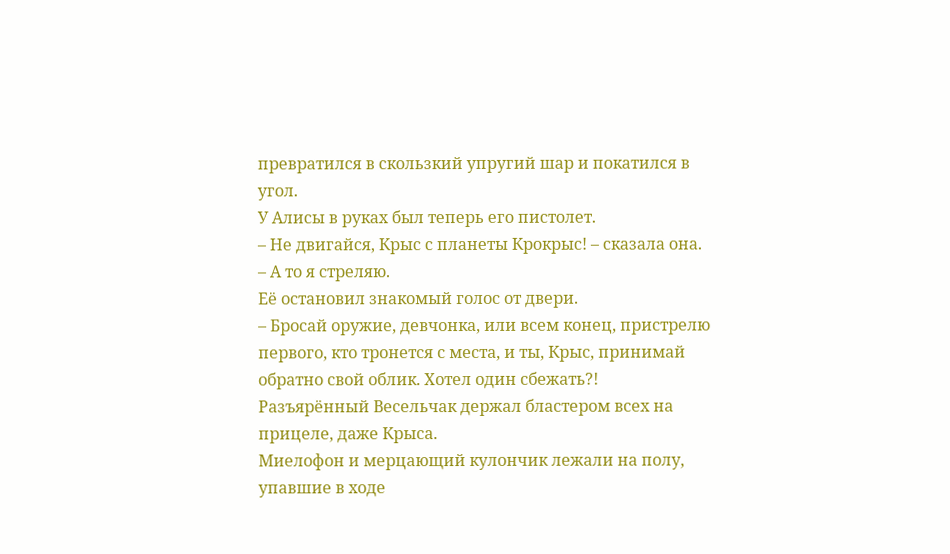превратился в скользкий упругий шар и покатился в угол.
У Алисы в руках был теперь его пистолет.
– Не двигайся, Крыс с планеты Крокрыс! – сказала она. – А то я стреляю.
Её остановил знакомый голос от двери.
– Бросай оружие, девчонка, или всем конец, пристрелю первого, кто тронется с места, и ты, Крыс, принимай обратно свой облик. Хотел один сбежать?!
Разъярённый Весельчак держал бластером всех на прицеле, даже Крыса.
Миелофон и мерцающий кулончик лежали на полу, упавшие в ходе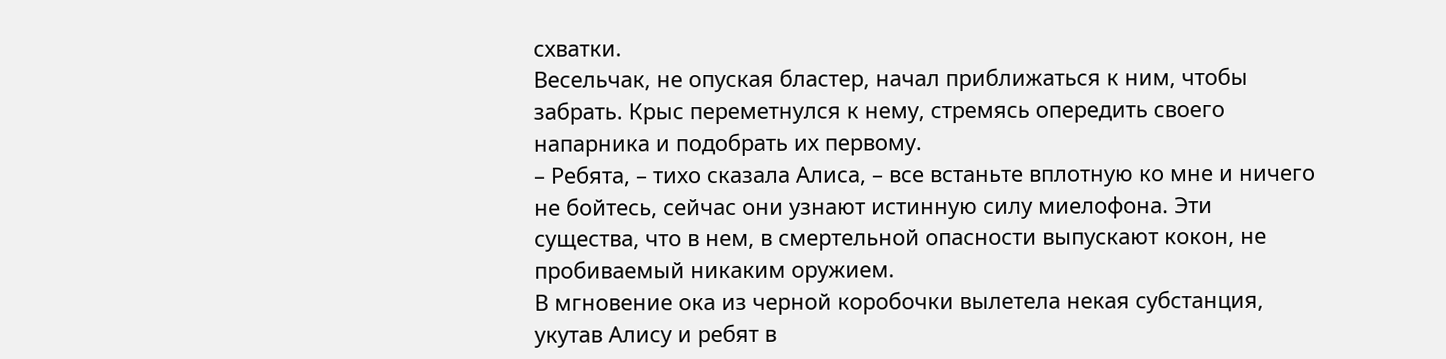схватки.
Весельчак, не опуская бластер, начал приближаться к ним, чтобы забрать. Крыс переметнулся к нему, стремясь опередить своего напарника и подобрать их первому.
– Ребята, – тихо сказала Алиса, – все встаньте вплотную ко мне и ничего не бойтесь, сейчас они узнают истинную силу миелофона. Эти существа, что в нем, в смертельной опасности выпускают кокон, не пробиваемый никаким оружием.
В мгновение ока из черной коробочки вылетела некая субстанция, укутав Алису и ребят в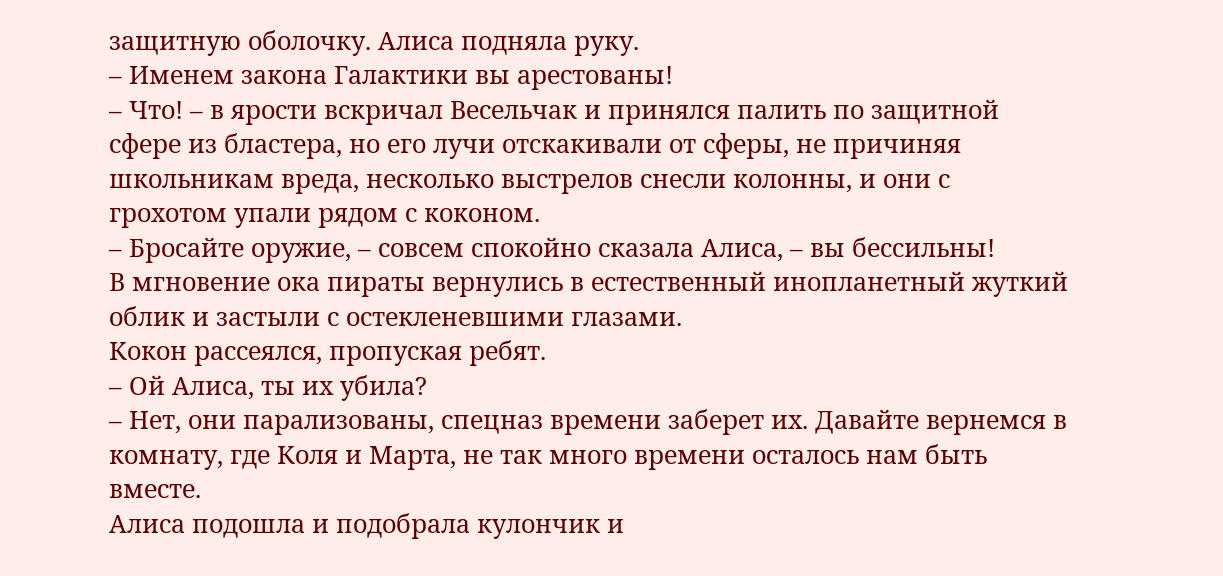защитную оболочку. Алиса подняла руку.
– Именем закона Галактики вы арестованы!
– Что! – в ярости вскричал Весельчак и принялся палить по защитной сфере из бластера, но его лучи отскакивали от сферы, не причиняя школьникам вреда, несколько выстрелов снесли колонны, и они с грохотом упали рядом с коконом.
– Бросайте оружие, – совсем спокойно сказала Алиса, – вы бессильны!
В мгновение ока пираты вернулись в естественный инопланетный жуткий облик и застыли с остекленевшими глазами.
Кокон рассеялся, пропуская ребят.
– Ой Алиса, ты их убила?
– Нет, они парализованы, спецназ времени заберет их. Давайте вернемся в комнату, где Коля и Марта, не так много времени осталось нам быть вместе.
Алиса подошла и подобрала кулончик и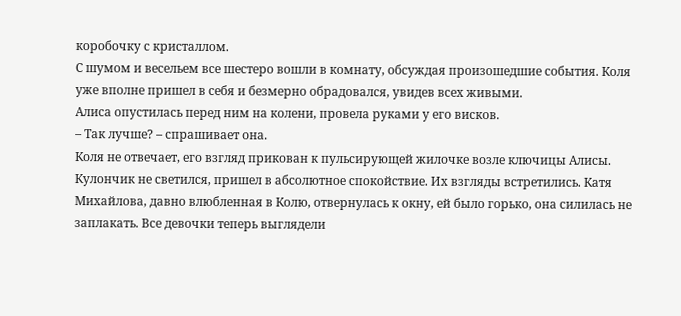коробочку с кристаллом.
С шумом и весельем все шестеро вошли в комнату, обсуждая произошедшие события. Коля уже вполне пришел в себя и безмерно обрадовался, увидев всех живыми.
Алиса опустилась перед ним на колени, провела руками у его висков.
– Так лучше? – спрашивает она.
Коля не отвечает, его взгляд прикован к пульсирующей жилочке возле ключицы Алисы. Кулончик не светился, пришел в абсолютное спокойствие. Их взгляды встретились. Катя Михайлова, давно влюбленная в Колю, отвернулась к окну, ей было горько, она силилась не заплакать. Все девочки теперь выглядели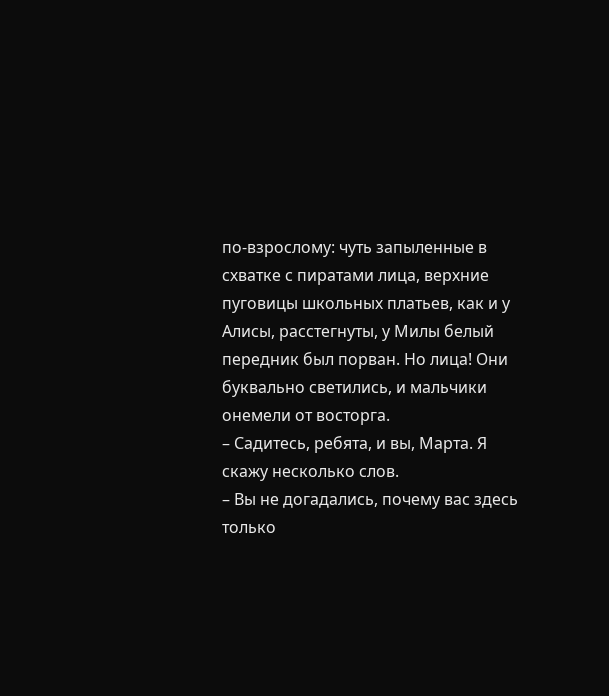по-взрослому: чуть запыленные в схватке с пиратами лица, верхние пуговицы школьных платьев, как и у Алисы, расстегнуты, у Милы белый передник был порван. Но лица! Они буквально светились, и мальчики онемели от восторга.
– Садитесь, ребята, и вы, Марта. Я скажу несколько слов.
– Вы не догадались, почему вас здесь только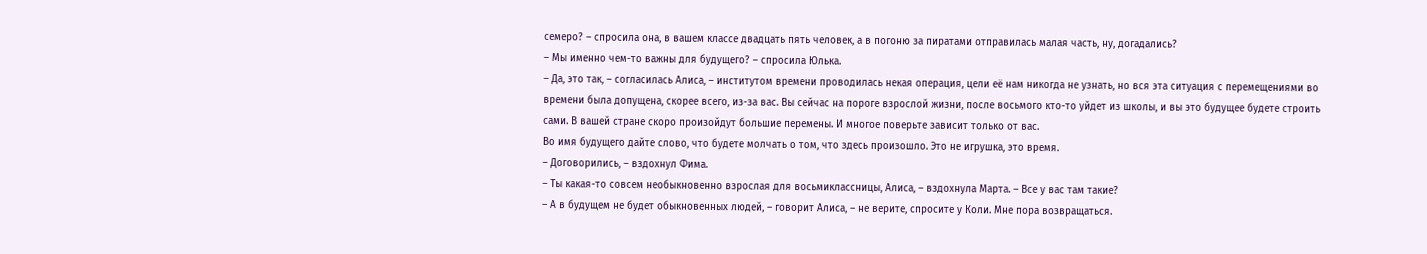семеро? – спросила она, в вашем классе двадцать пять человек, а в погоню за пиратами отправилась малая часть, ну, догадались?
– Мы именно чем-то важны для будущего? – спросила Юлька.
– Да, это так, – согласилась Алиса, – институтом времени проводилась некая операция, цели её нам никогда не узнать, но вся эта ситуация с перемещениями во времени была допущена, скорее всего, из-за вас. Вы сейчас на пороге взрослой жизни, после восьмого кто-то уйдет из школы, и вы это будущее будете строить сами. В вашей стране скоро произойдут большие перемены. И многое поверьте зависит только от вас.
Во имя будущего дайте слово, что будете молчать о том, что здесь произошло. Это не игрушка, это время.
– Договорились, – вздохнул Фима.
– Ты какая-то совсем необыкновенно взрослая для восьмиклассницы, Алиса, – вздохнула Марта. – Все у вас там такие?
– А в будущем не будет обыкновенных людей, – говорит Алиса, – не верите, спросите у Коли. Мне пора возвращаться.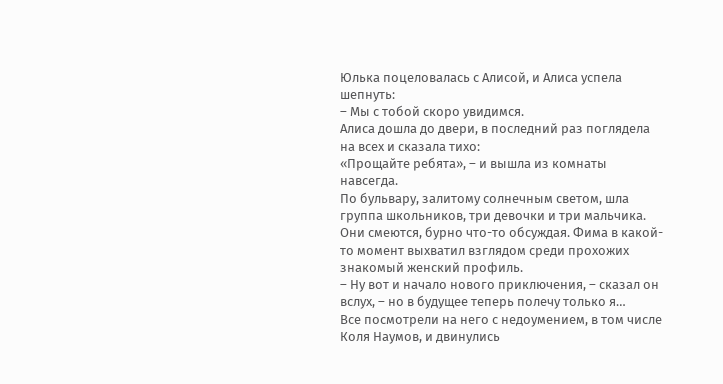Юлька поцеловалась с Алисой, и Алиса успела шепнуть:
– Мы с тобой скоро увидимся.
Алиса дошла до двери, в последний раз поглядела на всех и сказала тихо:
«Прощайте ребята», – и вышла из комнаты навсегда.
По бульвару, залитому солнечным светом, шла группа школьников, три девочки и три мальчика. Они смеются, бурно что-то обсуждая. Фима в какой-то момент выхватил взглядом среди прохожих знакомый женский профиль.
– Ну вот и начало нового приключения, – сказал он вслух, – но в будущее теперь полечу только я…
Все посмотрели на него с недоумением, в том числе Коля Наумов, и двинулись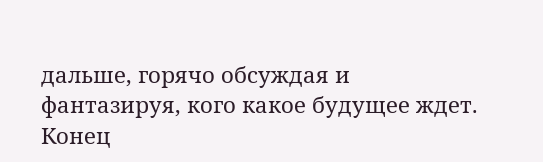дальше, горячо обсуждая и фантазируя, кого какое будущее ждет.
Конец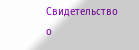Свидетельство о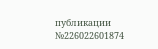публикации №226022601874